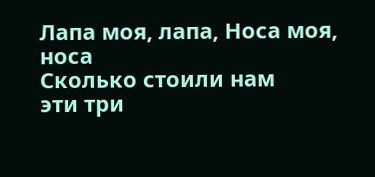Лапа моя, лапа, Носа моя, носа
Сколько стоили нам
эти три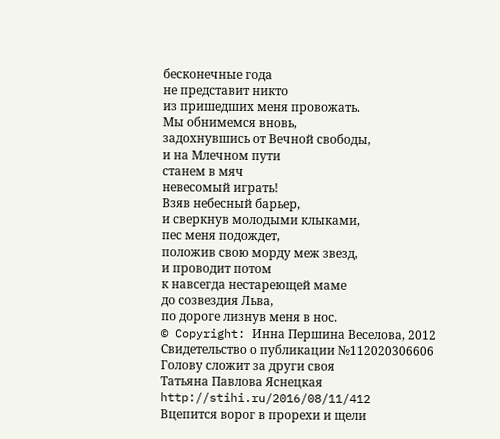бесконечные года
не представит никто
из пришедших меня провожать.
Мы обнимемся вновь,
задохнувшись от Вечной свободы,
и на Млечном пути
станем в мяч
невесомый играть!
Взяв небесный барьер,
и сверкнув молодыми клыками,
пес меня подождет,
положив свою морду меж звезд,
и проводит потом
к навсегда нестареющей маме
до созвездия Льва,
по дороге лизнув меня в нос.
© Copyright: Инна Першина Веселова, 2012
Свидетельство о публикации №112020306606
Голову сложит за други своя
Татьяна Павлова Яснецкая
http://stihi.ru/2016/08/11/412
Вцепится ворог в прорехи и щели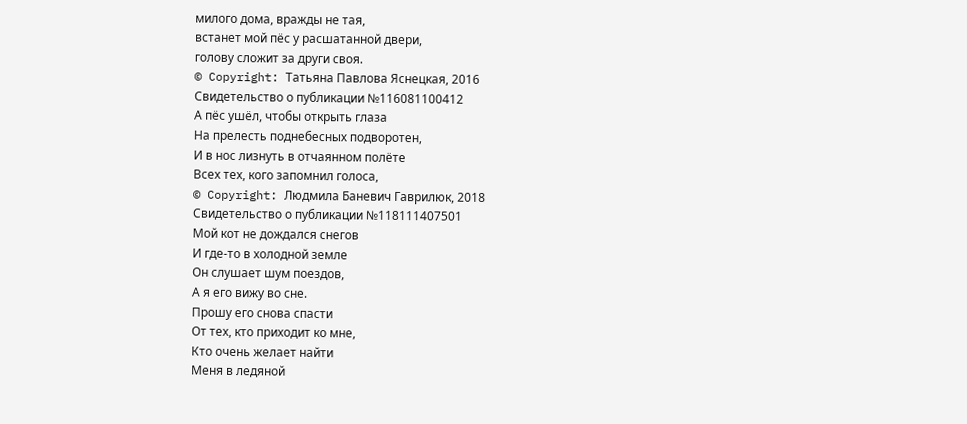милого дома, вражды не тая,
встанет мой пёс у расшатанной двери,
голову сложит за други своя.
© Copyright: Татьяна Павлова Яснецкая, 2016
Свидетельство о публикации №116081100412
А пёс ушёл, чтобы открыть глаза
На прелесть поднебесных подворотен,
И в нос лизнуть в отчаянном полёте
Всех тех, кого запомнил голоса,
© Copyright: Людмила Баневич Гаврилюк, 2018
Свидетельство о публикации №118111407501
Мой кот не дождался снегов
И где-то в холодной земле
Он слушает шум поездов,
А я его вижу во сне.
Прошу его снова спасти
От тех, кто приходит ко мне,
Кто очень желает найти
Меня в ледяной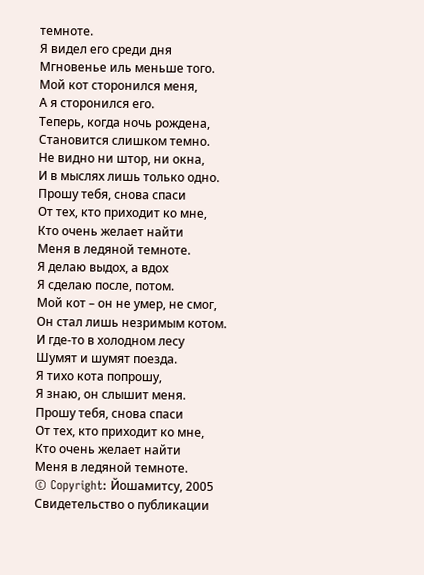темноте.
Я видел его среди дня
Мгновенье иль меньше того.
Мой кот сторонился меня,
А я сторонился его.
Теперь, когда ночь рождена,
Становится слишком темно.
Не видно ни штор, ни окна,
И в мыслях лишь только одно.
Прошу тебя, снова спаси
От тех, кто приходит ко мне,
Кто очень желает найти
Меня в ледяной темноте.
Я делаю выдох, а вдох
Я сделаю после, потом.
Мой кот – он не умер, не смог,
Он стал лишь незримым котом.
И где-то в холодном лесу
Шумят и шумят поезда.
Я тихо кота попрошу,
Я знаю, он слышит меня.
Прошу тебя, снова спаси
От тех, кто приходит ко мне,
Кто очень желает найти
Меня в ледяной темноте.
© Copyright: Йошамитсу, 2005
Свидетельство о публикации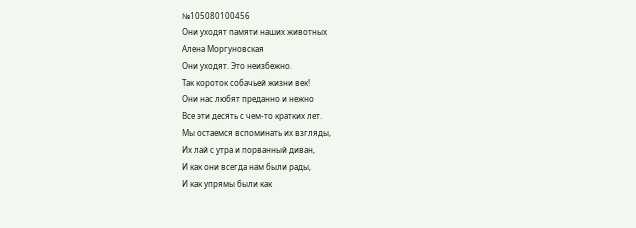№105080100456
Они уходят памяти наших животных
Алена Моргуновская
Они уходят. Это неизбежно.
Так короток собачьей жизни век!
Они нас любят преданно и нежно
Все эти десять с чем-то кратких лет.
Мы остаемся вспоминать их взгляды,
Их лай с утра и порванный диван,
И как они всегда нам были рады,
И как упрямы были как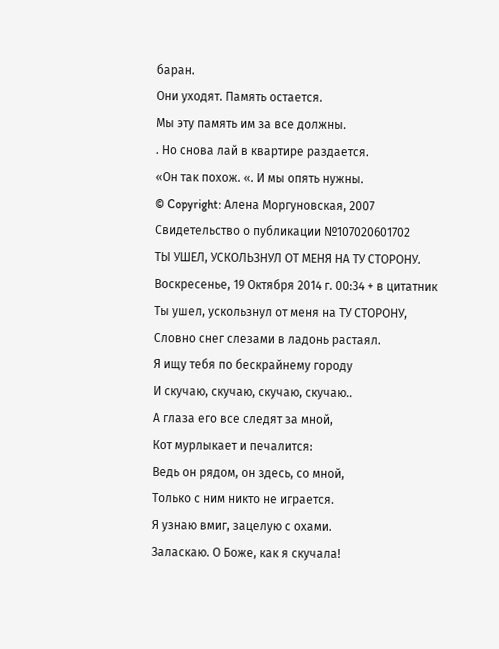баран.
Они уходят. Память остается.
Мы эту память им за все должны.
. Но снова лай в квартире раздается.
«Он так похож. «. И мы опять нужны.
© Copyright: Алена Моргуновская, 2007
Свидетельство о публикации №107020601702
ТЫ УШЕЛ, УСКОЛЬЗНУЛ ОТ МЕНЯ НА ТУ СТОРОНУ.
Воскресенье, 19 Октября 2014 г. 00:34 + в цитатник
Ты ушел, ускользнул от меня на ТУ СТОРОНУ,
Словно снег слезами в ладонь растаял.
Я ищу тебя по бескрайнему городу
И скучаю, скучаю, скучаю, скучаю..
А глаза его все следят за мной,
Кот мурлыкает и печалится:
Ведь он рядом, он здесь, со мной,
Только с ним никто не играется.
Я узнаю вмиг, зацелую с охами.
Заласкаю. О Боже, как я скучала!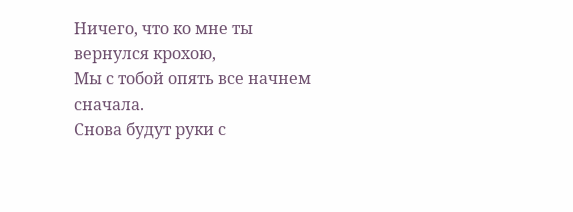Ничего, что ко мне ты вернулся крохою,
Мы с тобой опять все начнем сначала.
Снова будут руки с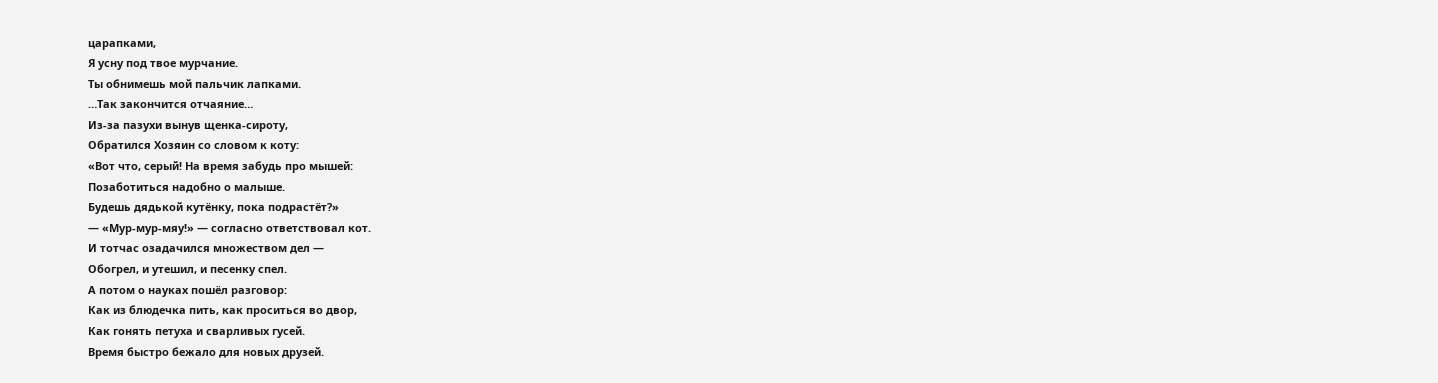царапками,
Я усну под твое мурчание.
Ты обнимешь мой пальчик лапками.
…Так закончится отчаяние…
Из-за пазухи вынув щенка-сироту,
Обратился Хозяин со словом к коту:
«Вот что, серый! На время забудь про мышей:
Позаботиться надобно о малыше.
Будешь дядькой кутёнку, пока подрастёт?»
— «Мур-мур-мяу!» — согласно ответствовал кот.
И тотчас озадачился множеством дел —
Обогрел, и утешил, и песенку спел.
А потом о науках пошёл разговор:
Как из блюдечка пить, как проситься во двор,
Как гонять петуха и сварливых гусей.
Время быстро бежало для новых друзей.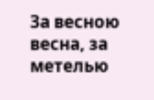За весною весна, за метелью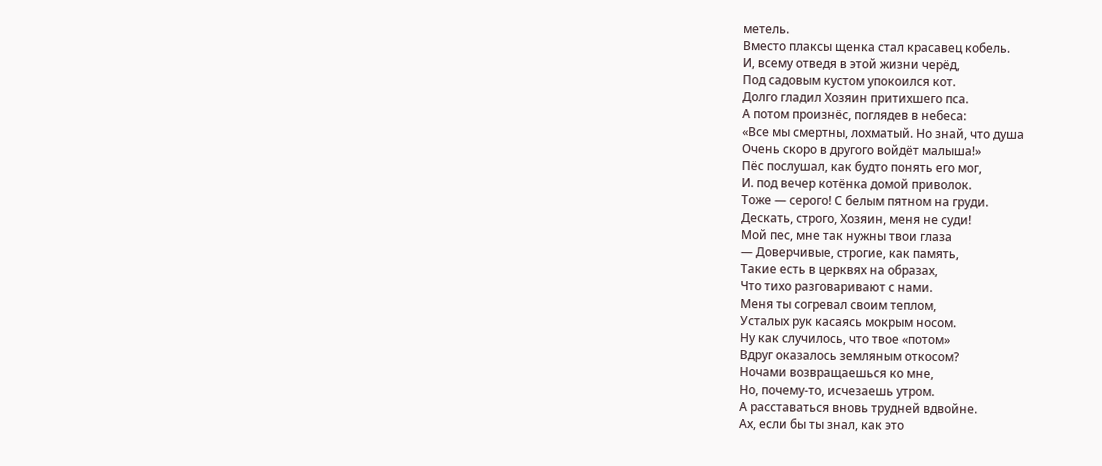метель.
Вместо плаксы щенка стал красавец кобель.
И, всему отведя в этой жизни черёд,
Под садовым кустом упокоился кот.
Долго гладил Хозяин притихшего пса.
А потом произнёс, поглядев в небеса:
«Все мы смертны, лохматый. Но знай, что душа
Очень скоро в другого войдёт малыша!»
Пёс послушал, как будто понять его мог,
И. под вечер котёнка домой приволок.
Тоже — серого! С белым пятном на груди.
Дескать, строго, Хозяин, меня не суди!
Мой пес, мне так нужны твои глаза
— Доверчивые, строгие, как память,
Такие есть в церквях на образах,
Что тихо разговаривают с нами.
Меня ты согревал своим теплом,
Усталых рук касаясь мокрым носом.
Ну как случилось, что твое «потом»
Вдруг оказалось земляным откосом?
Ночами возвращаешься ко мне,
Но, почему-то, исчезаешь утром.
А расставаться вновь трудней вдвойне.
Ах, если бы ты знал, как это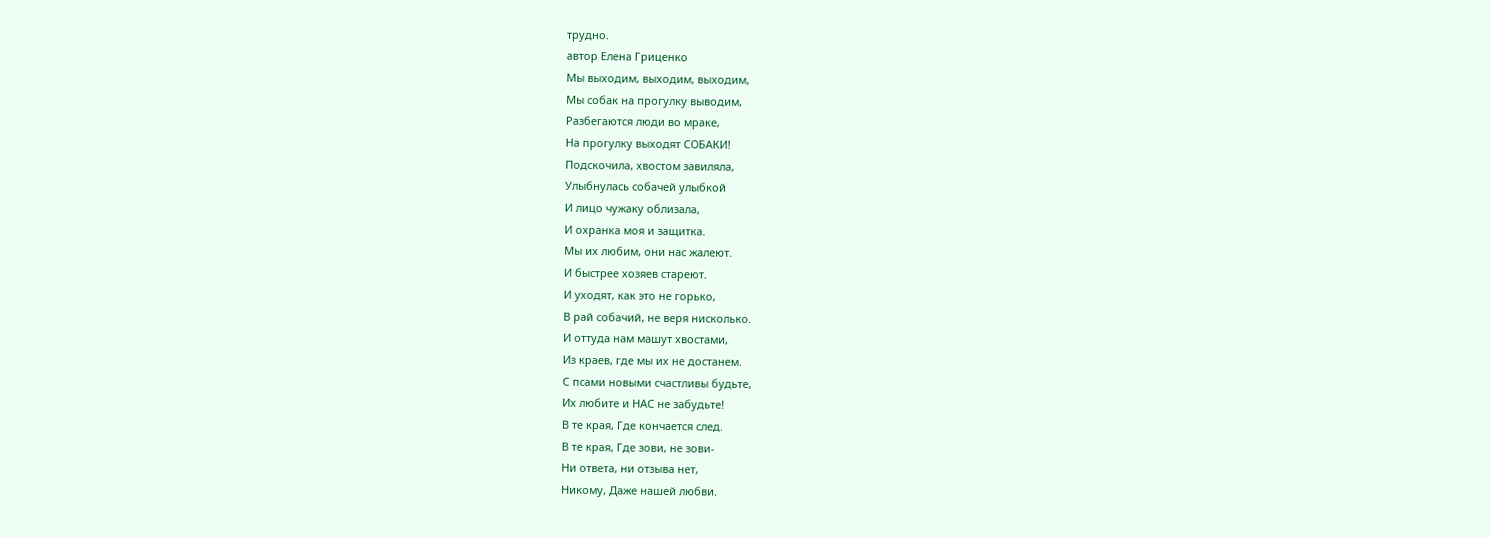трудно.
автор Елена Гриценко
Мы выходим, выходим, выходим,
Мы собак на прогулку выводим,
Разбегаются люди во мраке,
На прогулку выходят СОБАКИ!
Подскочила, хвостом завиляла,
Улыбнулась собачей улыбкой
И лицо чужаку облизала,
И охранка моя и защитка.
Мы их любим, они нас жалеют.
И быстрее хозяев стареют.
И уходят, как это не горько,
В рай собачий, не веря нисколько.
И оттуда нам машут хвостами,
Из краев, где мы их не достанем.
С псами новыми счастливы будьте,
Их любите и НАС не забудьте!
В те края, Где кончается след.
В те края, Где зови, не зови-
Ни ответа, ни отзыва нет,
Никому, Даже нашей любви.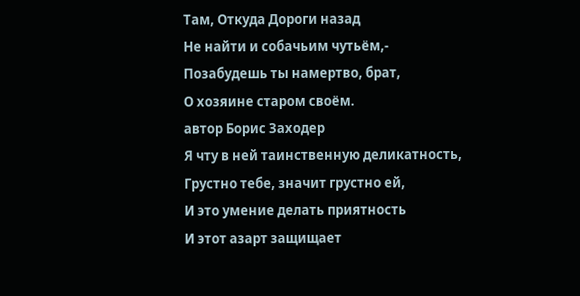Там, Откуда Дороги назад
Не найти и собачьим чутьём,-
Позабудешь ты намертво, брат,
О хозяине старом своём.
автор Борис Заходер
Я чту в ней таинственную деликатность,
Грустно тебе, значит грустно ей,
И это умение делать приятность
И этот азарт защищает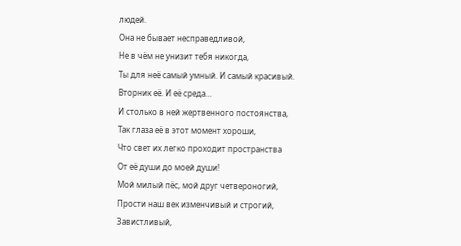людей.
Она не бывает несправедливой,
Не в чём не унизит тебя никогда,
Ты для неё самый умный. И самый красивый.
Вторник её. И её среда…
И столько в ней жертвенного постоянства,
Так глаза её в этот момент хороши,
Что свет их легко проходит пространства
От её души до моей души!
Мой милый пёс, мой друг четвероногий,
Прости наш век изменчивый и строгий,
Завистливый,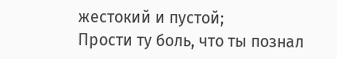жестокий и пустой;
Прости ту боль, что ты познал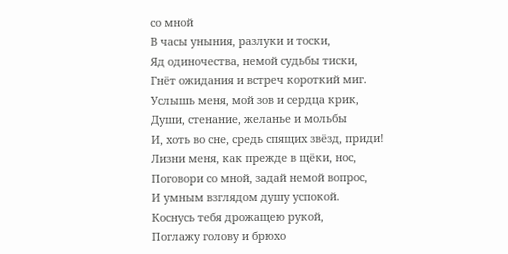со мной
В часы уныния, разлуки и тоски,
Яд одиночества, немой судьбы тиски,
Гнёт ожидания и встреч короткий миг.
Услышь меня, мой зов и сердца крик,
Души, стенание, желанье и мольбы
И, хоть во сне, средь спящих звёзд, приди!
Лизни меня, как прежде в щёки, нос,
Поговори со мной, задай немой вопрос,
И умным взглядом душу успокой.
Коснусь тебя дрожащею рукой,
Поглажу голову и брюхо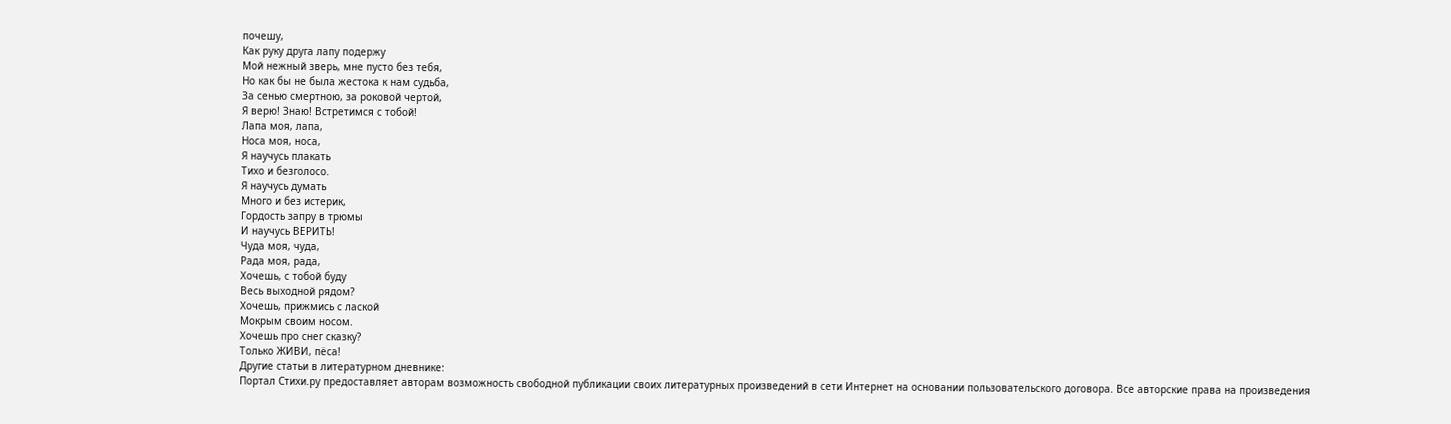почешу,
Как руку друга лапу подержу
Мой нежный зверь, мне пусто без тебя,
Но как бы не была жестока к нам судьба,
За сенью смертною, за роковой чертой,
Я верю! Знаю! Встретимся с тобой!
Лапа моя, лапа,
Носа моя, носа,
Я научусь плакать
Тихо и безголосо.
Я научусь думать
Много и без истерик,
Гордость запру в трюмы
И научусь ВЕРИТЬ!
Чуда моя, чуда,
Рада моя, рада,
Хочешь, с тобой буду
Весь выходной рядом?
Хочешь, прижмись с лаской
Мокрым своим носом.
Хочешь про снег сказку?
Только ЖИВИ, пёса!
Другие статьи в литературном дневнике:
Портал Стихи.ру предоставляет авторам возможность свободной публикации своих литературных произведений в сети Интернет на основании пользовательского договора. Все авторские права на произведения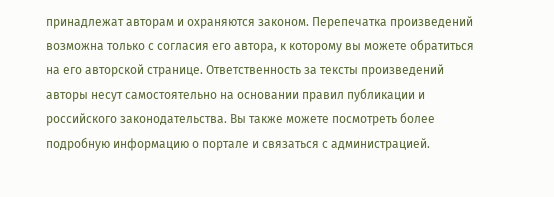принадлежат авторам и охраняются законом. Перепечатка произведений возможна только с согласия его автора, к которому вы можете обратиться на его авторской странице. Ответственность за тексты произведений авторы несут самостоятельно на основании правил публикации и российского законодательства. Вы также можете посмотреть более подробную информацию о портале и связаться с администрацией.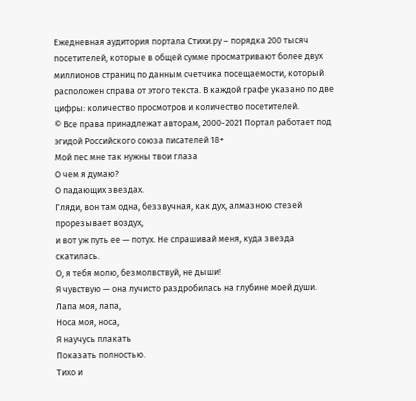Ежедневная аудитория портала Стихи.ру – порядка 200 тысяч посетителей, которые в общей сумме просматривают более двух миллионов страниц по данным счетчика посещаемости, который расположен справа от этого текста. В каждой графе указано по две цифры: количество просмотров и количество посетителей.
© Все права принадлежат авторам, 2000-2021 Портал работает под эгидой Российского союза писателей 18+
Мой пес мне так нужны твои глаза
О чем я думаю?
О падающих звездах.
Гляди, вон там одна, беззвучная, как дух, алмазною стезей прорезывает воздух,
и вот уж путь ее — потух. Не спрашивай меня, куда звезда скатилась.
О, я тебя молю, безмолвствуй, не дыши!
Я чувствую — она лучисто раздробилась на глубине моей души.
Лапа моя, лапа,
Носа моя, носа,
Я научусь плакать
Показать полностью.
Тихо и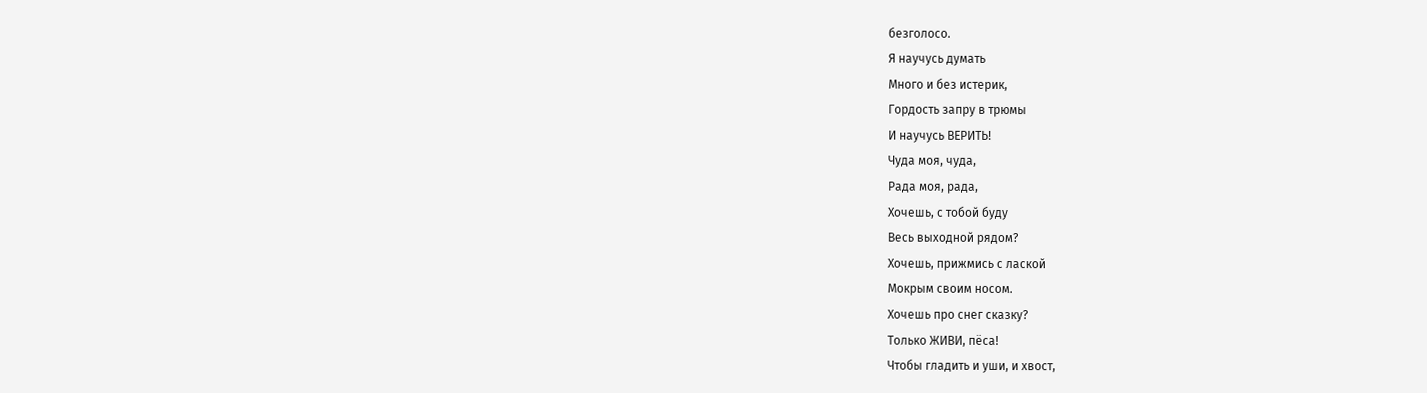безголосо.
Я научусь думать
Много и без истерик,
Гордость запру в трюмы
И научусь ВЕРИТЬ!
Чуда моя, чуда,
Рада моя, рада,
Хочешь, с тобой буду
Весь выходной рядом?
Хочешь, прижмись с лаской
Мокрым своим носом.
Хочешь про снег сказку?
Только ЖИВИ, пёса!
Чтобы гладить и уши, и хвост,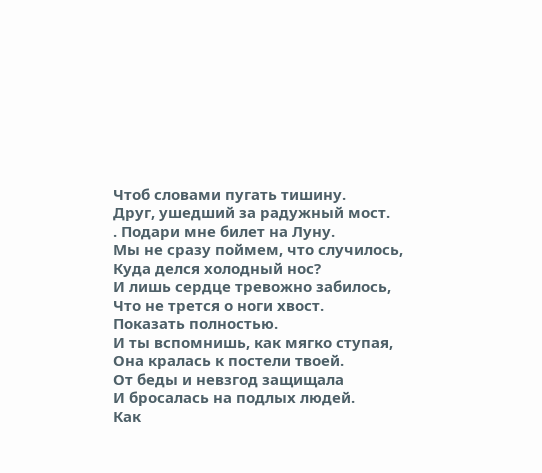Чтоб словами пугать тишину.
Друг, ушедший за радужный мост.
. Подари мне билет на Луну.
Мы не сразу поймем, что случилось,
Куда делся холодный нос?
И лишь сердце тревожно забилось,
Что не трется о ноги хвост.
Показать полностью.
И ты вспомнишь, как мягко ступая,
Она кралась к постели твоей.
От беды и невзгод защищала
И бросалась на подлых людей.
Как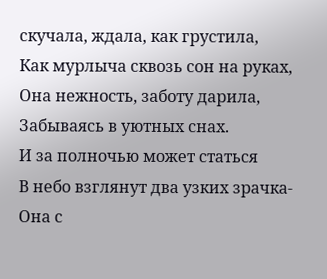скучала, ждала, как грустила,
Как мурлыча сквозь сон на руках,
Она нежность, заботу дарила,
Забываясь в уютных снах.
И за полночью может статься
В небо взглянут два узких зрачка-
Она с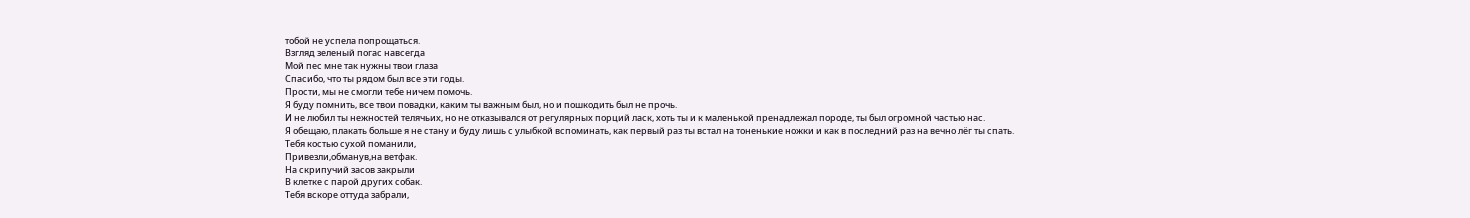тобой не успела попрощаться.
Взгляд зеленый погас навсегда
Мой пес мне так нужны твои глаза
Спасибо, что ты рядом был все эти годы.
Прости, мы не смогли тебе ничем помочь.
Я буду помнить, все твои повадки, каким ты важным был, но и пошкодить был не прочь.
И не любил ты нежностей телячьих, но не отказывался от регулярных порций ласк, хоть ты и к маленькой пренадлежал породе, ты был огромной частью нас.
Я обещаю, плакать больше я не стану и буду лишь с улыбкой вспоминать, как первый раз ты встал на тоненькие ножки и как в последний раз на вечно лёг ты спать.
Тебя костью сухой поманили,
Привезли,обманув,на ветфак.
На скрипучий засов закрыли
В клетке с парой других собак.
Тебя вскоре оттуда забрали,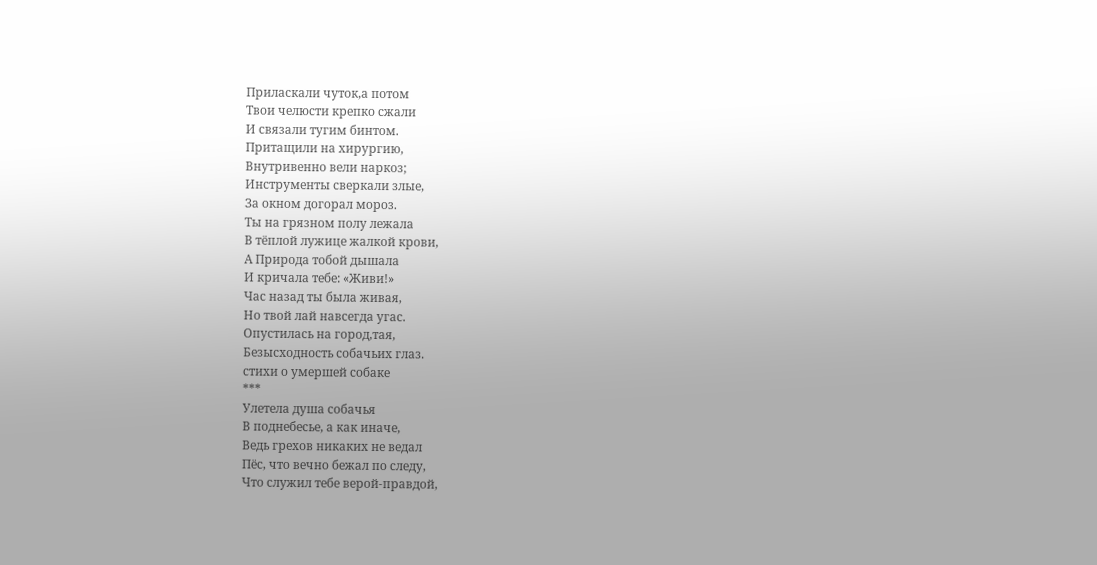Приласкали чуток,а потом
Твои челюсти крепко сжали
И связали тугим бинтом.
Притащили на хирургию,
Внутривенно вели наркоз;
Инструменты сверкали злые,
За окном догорал мороз.
Ты на грязном полу лежала
В тёплой лужице жалкой крови,
А Природа тобой дышала
И кричала тебе: «Живи!»
Час назад ты была живая,
Но твой лай навсегда угас.
Опустилась на город,тая,
Безысходность собачьих глаз.
стихи о умершей собаке
***
Улетела душа собачья
В поднебесье, а как иначе,
Ведь грехов никаких не ведал
Пёс, что вечно бежал по следу,
Что служил тебе верой-правдой,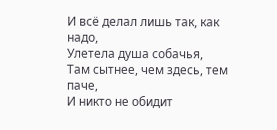И всё делал лишь так, как надо,
Улетела душа собачья,
Там сытнее, чем здесь, тем паче,
И никто не обидит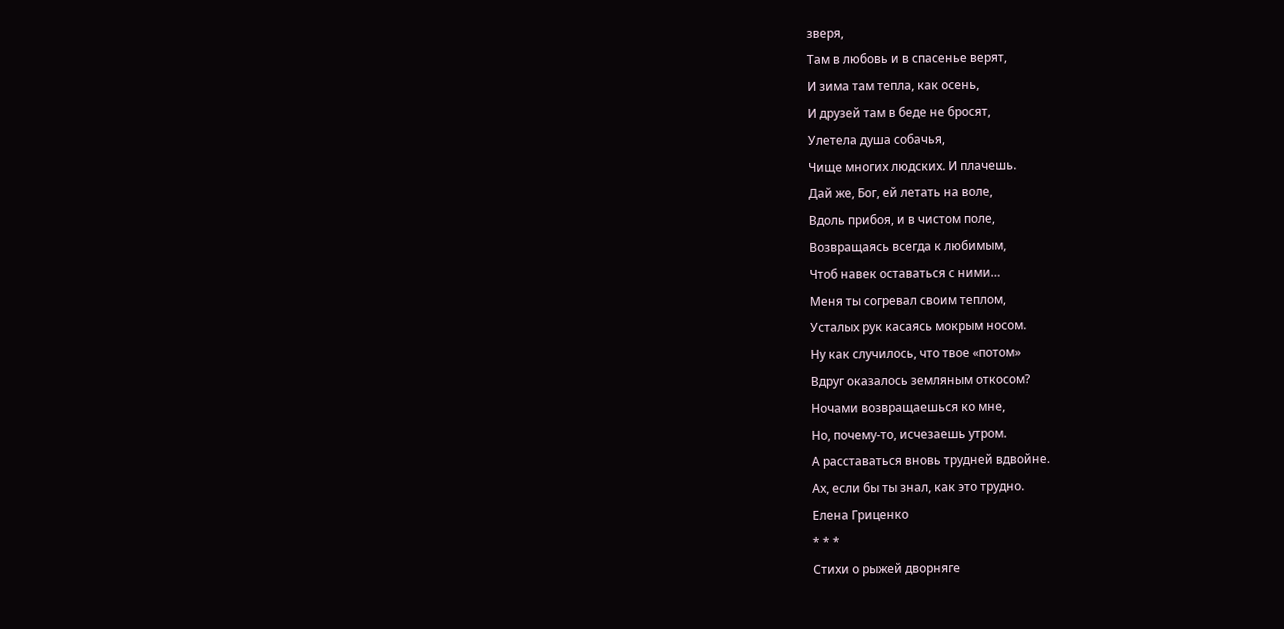зверя,
Там в любовь и в спасенье верят,
И зима там тепла, как осень,
И друзей там в беде не бросят,
Улетела душа собачья,
Чище многих людских. И плачешь.
Дай же, Бог, ей летать на воле,
Вдоль прибоя, и в чистом поле,
Возвращаясь всегда к любимым,
Чтоб навек оставаться с ними…
Меня ты согревал своим теплом,
Усталых рук касаясь мокрым носом.
Ну как случилось, что твое «потом»
Вдруг оказалось земляным откосом?
Ночами возвращаешься ко мне,
Но, почему-то, исчезаешь утром.
А расставаться вновь трудней вдвойне.
Ах, если бы ты знал, как это трудно.
Елена Гриценко
* * *
Стихи о рыжей дворняге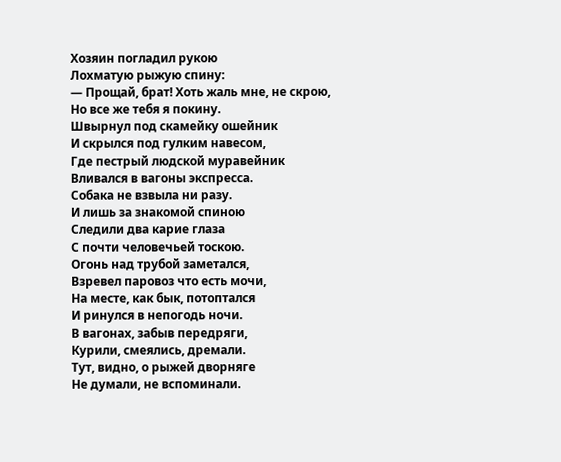Хозяин погладил рукою
Лохматую рыжую спину:
— Прощай, брат! Хоть жаль мне, не скрою,
Но все же тебя я покину.
Швырнул под скамейку ошейник
И скрылся под гулким навесом,
Где пестрый людской муравейник
Вливался в вагоны экспресса.
Собака не взвыла ни разу.
И лишь за знакомой спиною
Следили два карие глаза
С почти человечьей тоскою.
Огонь над трубой заметался,
Взревел паровоз что есть мочи,
На месте, как бык, потоптался
И ринулся в непогодь ночи.
В вагонах, забыв передряги,
Курили, смеялись, дремали.
Тут, видно, о рыжей дворняге
Не думали, не вспоминали.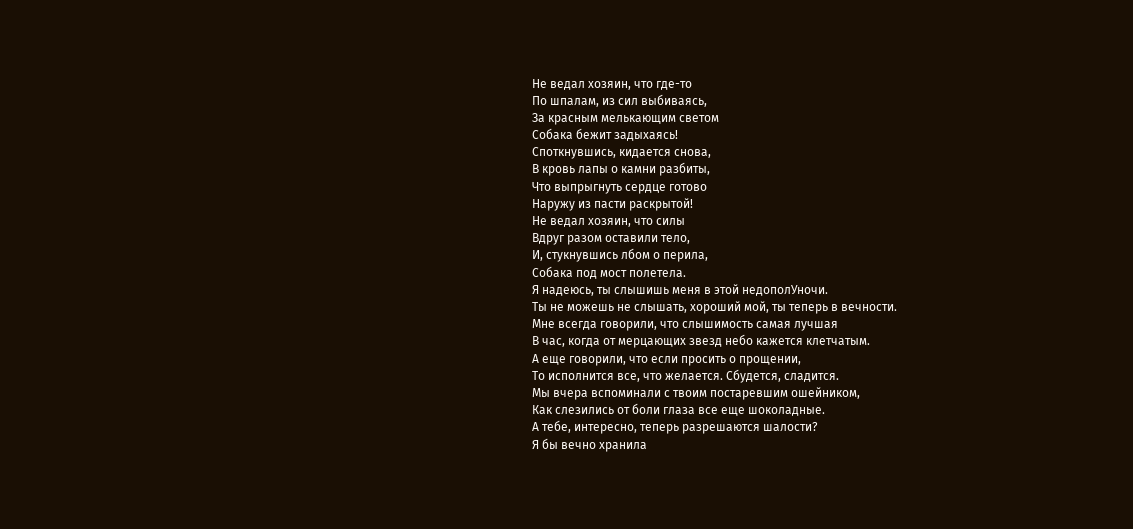Не ведал хозяин, что где-то
По шпалам, из сил выбиваясь,
За красным мелькающим светом
Собака бежит задыхаясь!
Споткнувшись, кидается снова,
В кровь лапы о камни разбиты,
Что выпрыгнуть сердце готово
Наружу из пасти раскрытой!
Не ведал хозяин, что силы
Вдруг разом оставили тело,
И, стукнувшись лбом о перила,
Собака под мост полетела.
Я надеюсь, ты слышишь меня в этой недополУночи.
Ты не можешь не слышать, хороший мой, ты теперь в вечности.
Мне всегда говорили, что слышимость самая лучшая
В час, когда от мерцающих звезд небо кажется клетчатым.
А еще говорили, что если просить о прощении,
То исполнится все, что желается. Сбудется, сладится.
Мы вчера вспоминали с твоим постаревшим ошейником,
Как слезились от боли глаза все еще шоколадные.
А тебе, интересно, теперь разрешаются шалости?
Я бы вечно хранила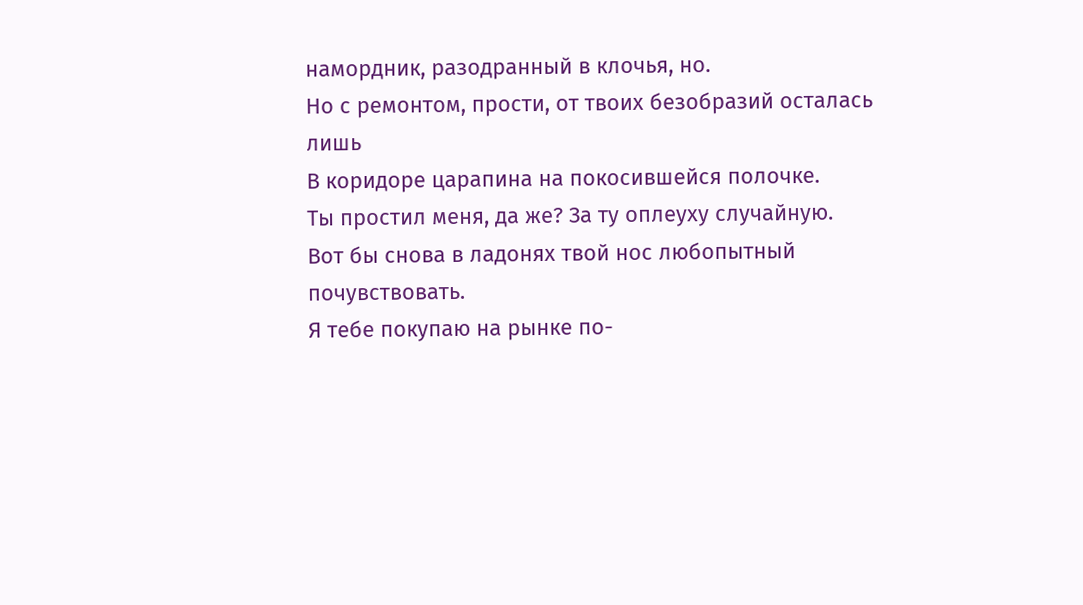намордник, разодранный в клочья, но.
Но с ремонтом, прости, от твоих безобразий осталась лишь
В коридоре царапина на покосившейся полочке.
Ты простил меня, да же? За ту оплеуху случайную.
Вот бы снова в ладонях твой нос любопытный почувствовать.
Я тебе покупаю на рынке по-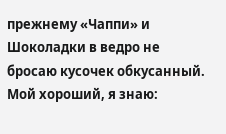прежнему «Чаппи» и
Шоколадки в ведро не бросаю кусочек обкусанный.
Мой хороший, я знаю: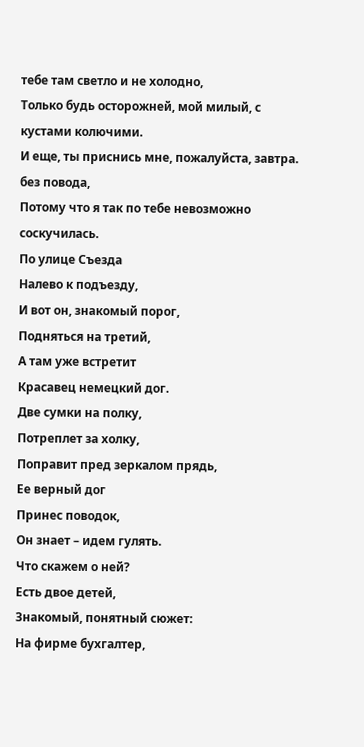тебе там светло и не холодно,
Только будь осторожней, мой милый, с кустами колючими.
И еще, ты приснись мне, пожалуйста, завтра. без повода,
Потому что я так по тебе невозможно соскучилась.
По улице Съезда
Налево к подъезду,
И вот он, знакомый порог,
Подняться на третий,
А там уже встретит
Красавец немецкий дог.
Две сумки на полку,
Потреплет за холку,
Поправит пред зеркалом прядь,
Ее верный дог
Принес поводок,
Он знает – идем гулять.
Что скажем о ней?
Есть двое детей,
Знакомый, понятный сюжет:
На фирме бухгалтер,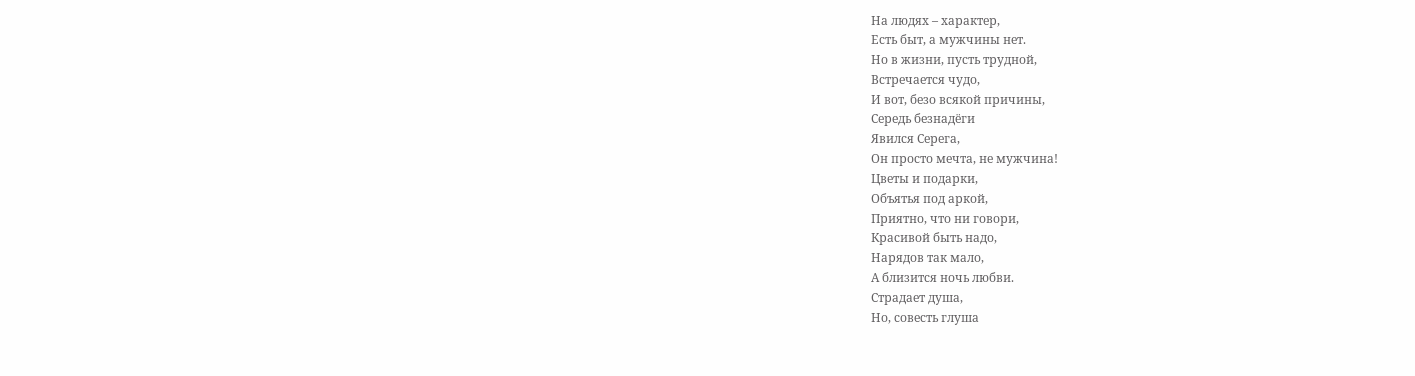На людях – характер,
Есть быт, а мужчины нет.
Но в жизни, пусть трудной,
Встречается чудо,
И вот, безо всякой причины,
Середь безнадёги
Явился Серега,
Он просто мечта, не мужчина!
Цветы и подарки,
Объятья под аркой,
Приятно, что ни говори,
Красивой быть надо,
Нарядов так мало,
А близится ночь любви.
Страдает душа,
Но, совесть глуша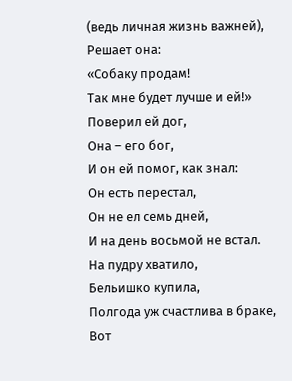(ведь личная жизнь важней),
Решает она:
«Собаку продам!
Так мне будет лучше и ей!»
Поверил ей дог,
Она – его бог,
И он ей помог, как знал:
Он есть перестал,
Он не ел семь дней,
И на день восьмой не встал.
На пудру хватило,
Бельишко купила,
Полгода уж счастлива в браке,
Вот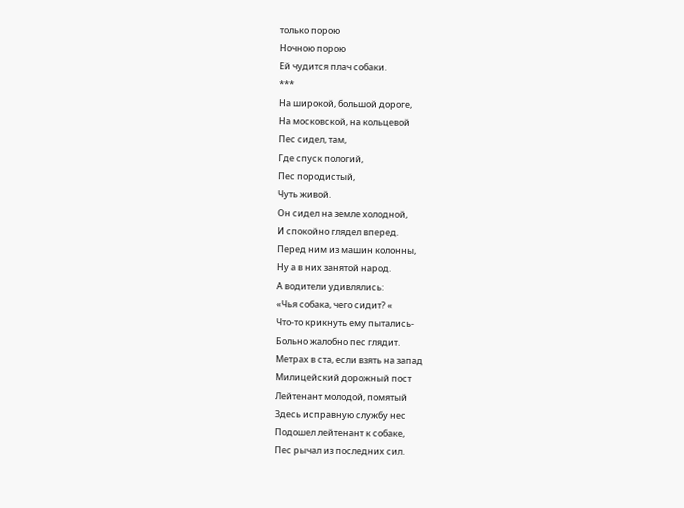только порою
Ночною порою
Ей чудится плач собаки.
***
На широкой, большой дороге,
На московской, на кольцевой
Пес сидел, там,
Где спуск пологий,
Пес породистый,
Чуть живой.
Он сидел на земле холодной,
И спокойно глядел вперед.
Перед ним из машин колонны,
Ну а в них занятой народ.
А водители удивлялись:
«Чья собака, чего сидит? «
Что-то крикнуть ему пытались-
Больно жалобно пес глядит.
Метрах в ста, если взять на запад
Милицейский дорожный пост
Лейтенант молодой, помятый
Здесь исправную службу нес
Подошел лейтенант к собаке,
Пес рычал из последних сил.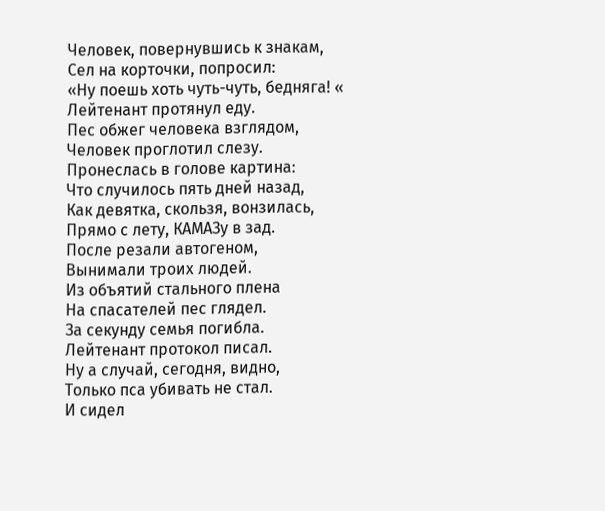Человек, повернувшись к знакам,
Сел на корточки, попросил:
«Ну поешь хоть чуть-чуть, бедняга! «
Лейтенант протянул еду.
Пес обжег человека взглядом,
Человек проглотил слезу.
Пронеслась в голове картина:
Что случилось пять дней назад,
Как девятка, скользя, вонзилась,
Прямо с лету, КАМАЗу в зад.
После резали автогеном,
Вынимали троих людей.
Из объятий стального плена
На спасателей пес глядел.
За секунду семья погибла.
Лейтенант протокол писал.
Ну а случай, сегодня, видно,
Только пса убивать не стал.
И сидел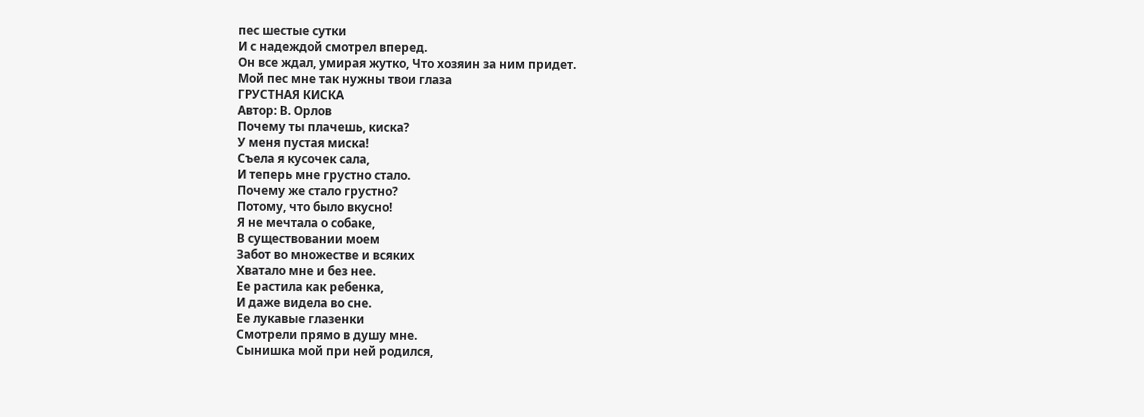пес шестые сутки
И с надеждой смотрел вперед.
Он все ждал, умирая жутко, Что хозяин за ним придет.
Мой пес мне так нужны твои глаза
ГРУСТНАЯ КИСКА
Автор: В. Орлов
Почему ты плачешь, киска?
У меня пустая миска!
Съела я кусочек сала,
И теперь мне грустно стало.
Почему же стало грустно?
Потому, что было вкусно!
Я не мечтала о собаке,
В существовании моем
Забот во множестве и всяких
Хватало мне и без нее.
Ее растила как ребенка,
И даже видела во сне.
Ее лукавые глазенки
Смотрели прямо в душу мне.
Сынишка мой при ней родился,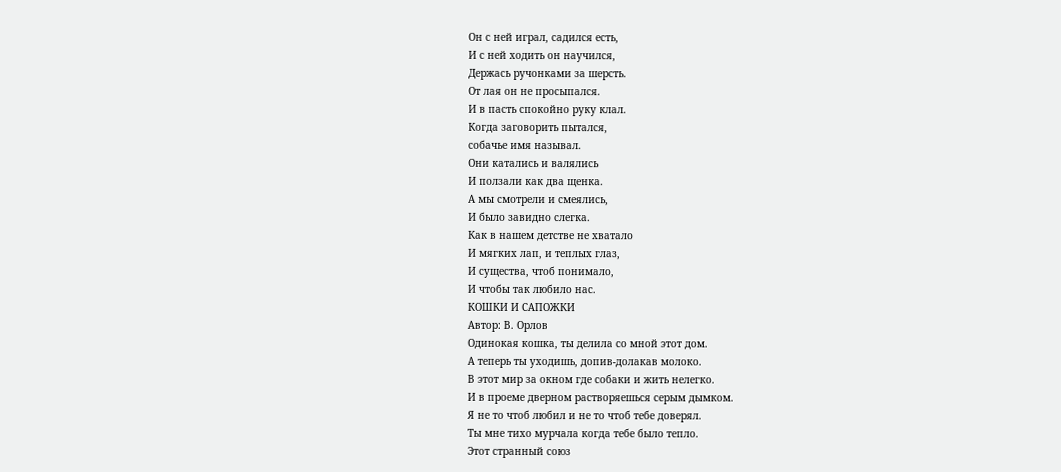Он с ней играл, садился есть,
И с ней ходить он научился,
Держась ручонками за шерсть.
От лая он не просыпался.
И в пасть спокойно руку клал.
Когда заговорить пытался,
собачье имя называл.
Они катались и валялись
И ползали как два щенка.
А мы смотрели и смеялись,
И было завидно слегка.
Как в нашем детстве не хватало
И мягких лап, и теплых глаз,
И существа, чтоб понимало,
И чтобы так любило нас.
КОШКИ И САПОЖКИ
Автор: В. Орлов
Одинокая кошка, ты делила со мной этот дом.
А теперь ты уходишь, допив-долакав молоко.
В этот мир за окном где собаки и жить нелегко.
И в проеме дверном растворяешься серым дымком.
Я не то чтоб любил и не то чтоб тебе доверял.
Ты мне тихо мурчала когда тебе было тепло.
Этот странный союз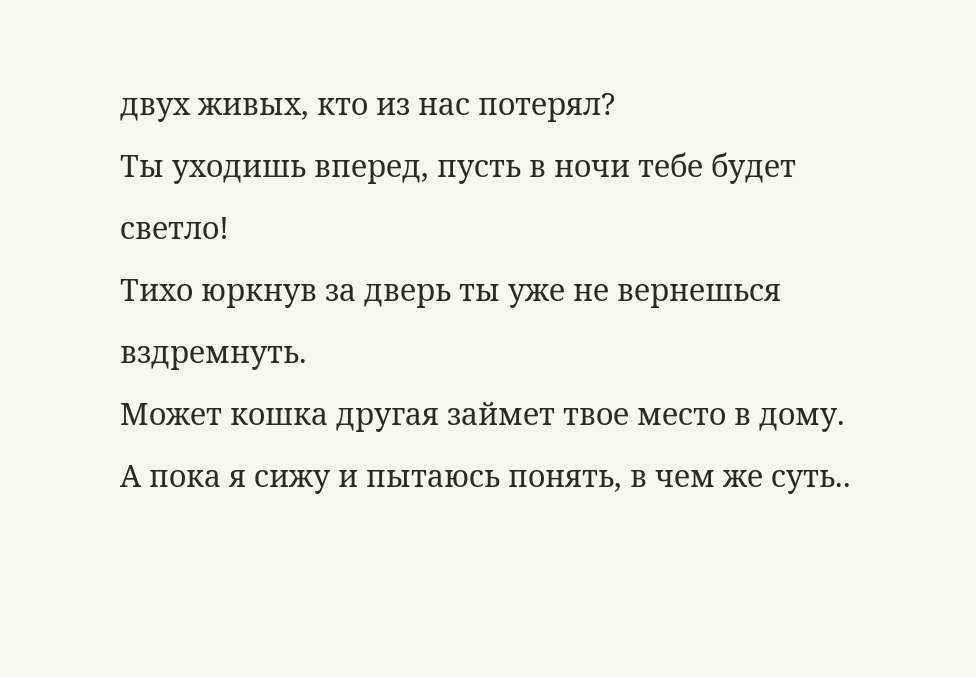двух живых, кто из нас потерял?
Ты уходишь вперед, пусть в ночи тебе будет светло!
Тихо юркнув за дверь ты уже не вернешься вздремнуть.
Может кошка другая займет твое место в дому.
А пока я сижу и пытаюсь понять, в чем же суть..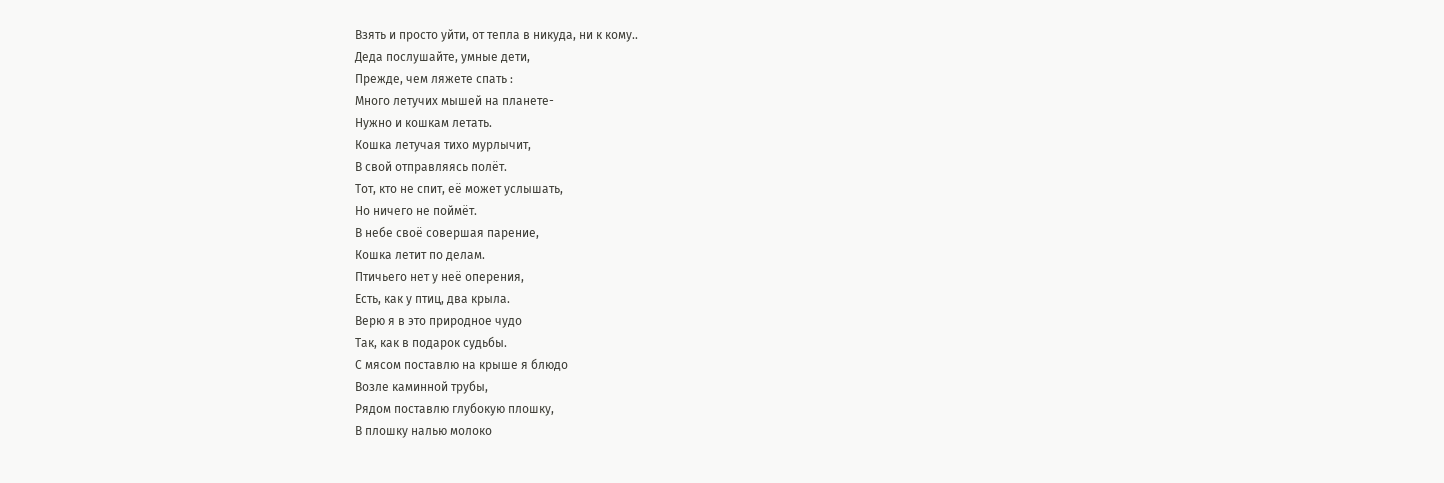Взять и просто уйти, от тепла в никуда, ни к кому..
Деда послушайте, умные дети,
Прежде, чем ляжете спать :
Много летучих мышей на планете-
Нужно и кошкам летать.
Кошка летучая тихо мурлычит,
В свой отправляясь полёт.
Тот, кто не спит, её может услышать,
Но ничего не поймёт.
В небе своё совершая парение,
Кошка летит по делам.
Птичьего нет у неё оперения,
Есть, как у птиц, два крыла.
Верю я в это природное чудо
Так, как в подарок судьбы.
С мясом поставлю на крыше я блюдо
Возле каминной трубы,
Рядом поставлю глубокую плошку,
В плошку налью молоко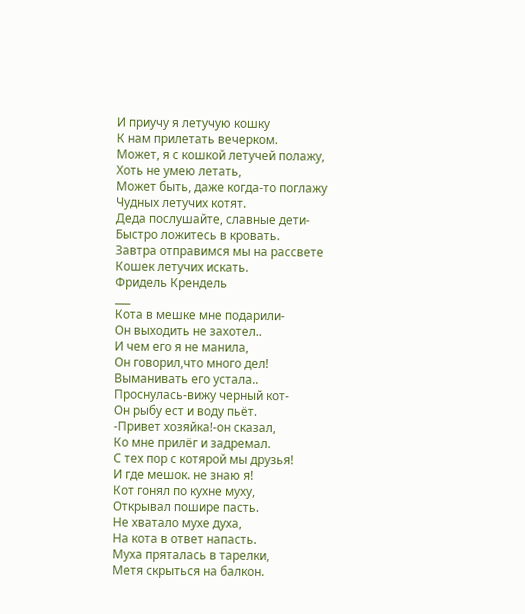И приучу я летучую кошку
К нам прилетать вечерком.
Может, я с кошкой летучей полажу,
Хоть не умею летать,
Может быть, даже когда-то поглажу
Чудных летучих котят.
Деда послушайте, славные дети-
Быстро ложитесь в кровать.
Завтра отправимся мы на рассвете
Кошек летучих искать.
Фридель Крендель
___
Кота в мешке мне подарили-
Он выходить не захотел..
И чем его я не манила,
Он говорил,что много дел!
Выманивать его устала..
Проснулась-вижу черный кот-
Он рыбу ест и воду пьёт.
-Привет хозяйка!-он сказал,
Ко мне прилёг и задремал.
С тех пор с котярой мы друзья!
И где мешок. не знаю я!
Кот гонял по кухне муху,
Открывал пошире пасть.
Не хватало мухе духа,
На кота в ответ напасть.
Муха пряталась в тарелки,
Метя скрыться на балкон.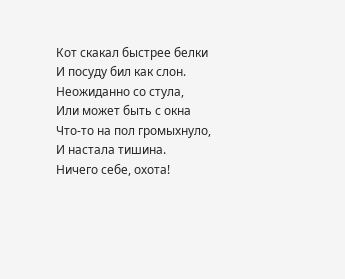Кот скакал быстрее белки
И посуду бил как слон.
Неожиданно со стула,
Или может быть с окна
Что-то на пол громыхнуло,
И настала тишина.
Ничего себе, охота!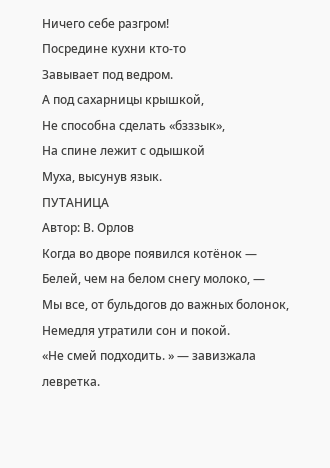Ничего себе разгром!
Посредине кухни кто-то
Завывает под ведром.
А под сахарницы крышкой,
Не способна сделать «бзззык»,
На спине лежит с одышкой
Муха, высунув язык.
ПУТАНИЦА
Автор: В. Орлов
Когда во дворе появился котёнок —
Белей, чем на белом снегу молоко, —
Мы все, от бульдогов до важных болонок,
Немедля утратили сон и покой.
«Не смей подходить. » — завизжала левретка.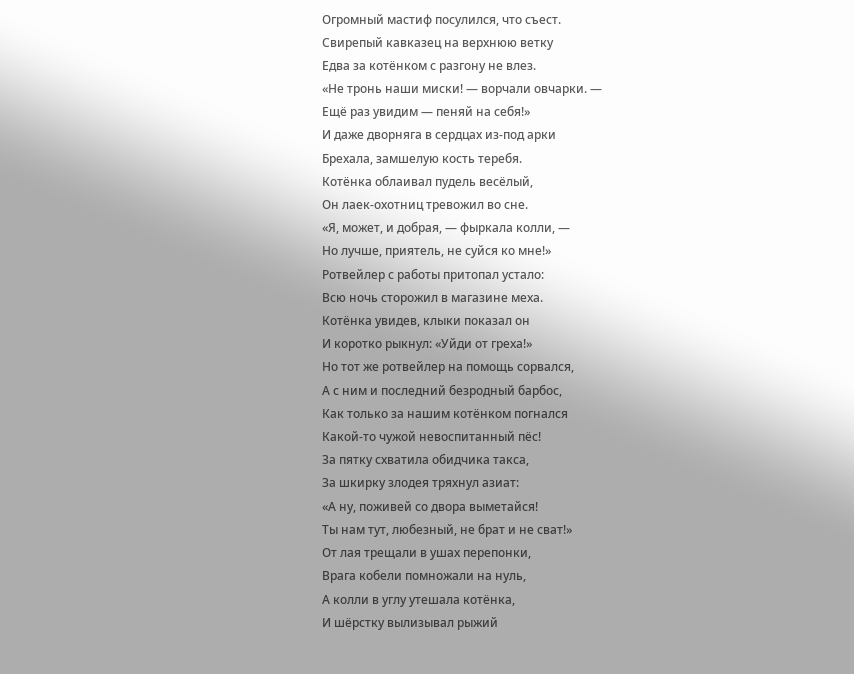Огромный мастиф посулился, что съест.
Свирепый кавказец на верхнюю ветку
Едва за котёнком с разгону не влез.
«Не тронь наши миски! — ворчали овчарки. —
Ещё раз увидим — пеняй на себя!»
И даже дворняга в сердцах из-под арки
Брехала, замшелую кость теребя.
Котёнка облаивал пудель весёлый,
Он лаек-охотниц тревожил во сне.
«Я, может, и добрая, — фыркала колли, —
Но лучше, приятель, не суйся ко мне!»
Ротвейлер с работы притопал устало:
Всю ночь сторожил в магазине меха.
Котёнка увидев, клыки показал он
И коротко рыкнул: «Уйди от греха!»
Но тот же ротвейлер на помощь сорвался,
А с ним и последний безродный барбос,
Как только за нашим котёнком погнался
Какой-то чужой невоспитанный пёс!
За пятку схватила обидчика такса,
За шкирку злодея тряхнул азиат:
«А ну, поживей со двора выметайся!
Ты нам тут, любезный, не брат и не сват!»
От лая трещали в ушах перепонки,
Врага кобели помножали на нуль,
А колли в углу утешала котёнка,
И шёрстку вылизывал рыжий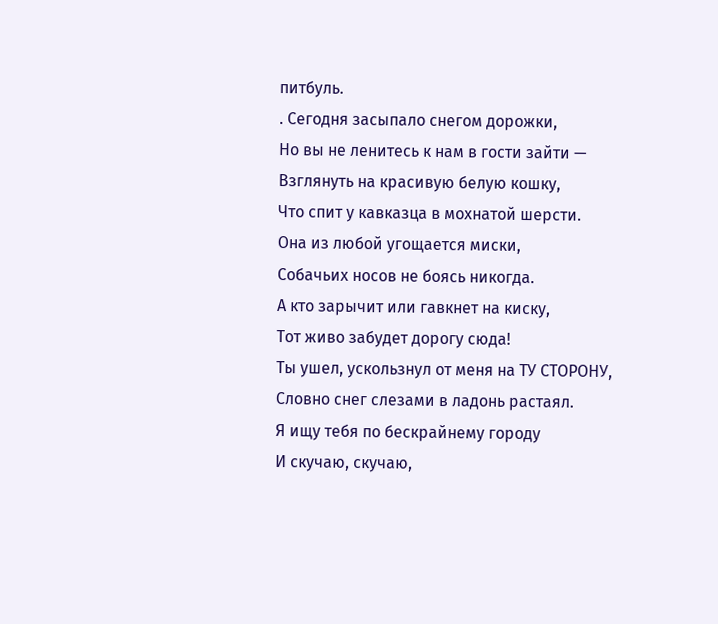питбуль.
. Сегодня засыпало снегом дорожки,
Но вы не ленитесь к нам в гости зайти —
Взглянуть на красивую белую кошку,
Что спит у кавказца в мохнатой шерсти.
Она из любой угощается миски,
Собачьих носов не боясь никогда.
А кто зарычит или гавкнет на киску,
Тот живо забудет дорогу сюда!
Ты ушел, ускользнул от меня на ТУ СТОРОНУ,
Словно снег слезами в ладонь растаял.
Я ищу тебя по бескрайнему городу
И скучаю, скучаю,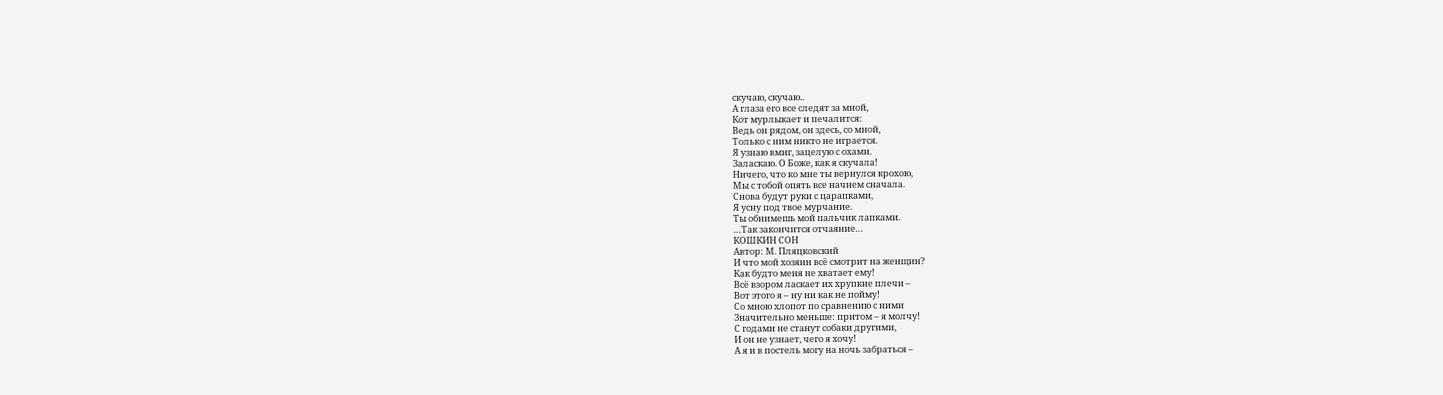скучаю, скучаю..
А глаза его все следят за мной,
Кот мурлыкает и печалится:
Ведь он рядом, он здесь, со мной,
Только с ним никто не играется.
Я узнаю вмиг, зацелую с охами.
Заласкаю. О Боже, как я скучала!
Ничего, что ко мне ты вернулся крохою,
Мы с тобой опять все начнем сначала.
Снова будут руки с царапками,
Я усну под твое мурчание.
Ты обнимешь мой пальчик лапками.
…Так закончится отчаяние…
КОШКИН СОН
Автор: М. Пляцковский
И что мой хозяин всё смотрит на женщин?
Как будто меня не хватает ему!
Всё взором ласкает их хрупкие плечи –
Вот этого я – ну ни как не пойму!
Со мною хлопот по сравнению с ними
Значительно меньше: притом – я молчу!
С годами не станут собаки другими,
И он не узнает, чего я хочу!
А я и в постель могу на ночь забраться –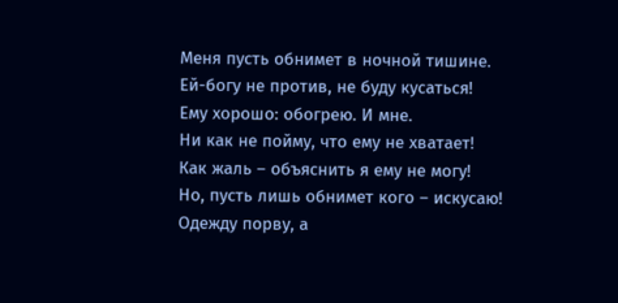Меня пусть обнимет в ночной тишине.
Ей-богу не против, не буду кусаться!
Ему хорошо: обогрею. И мне.
Ни как не пойму, что ему не хватает!
Как жаль – объяснить я ему не могу!
Но, пусть лишь обнимет кого – искусаю!
Одежду порву, а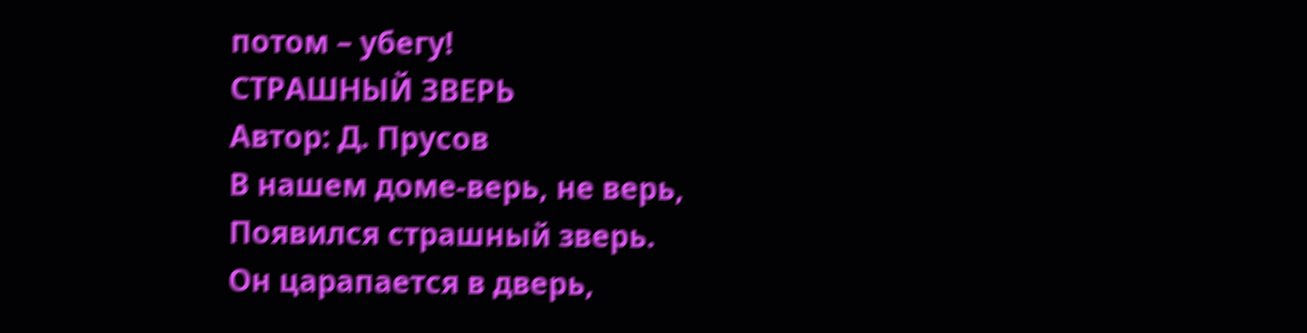потом – убегу!
СТРАШНЫЙ ЗВЕРЬ
Автор: Д. Прусов
В нашем доме-верь, не верь,
Появился страшный зверь.
Он царапается в дверь,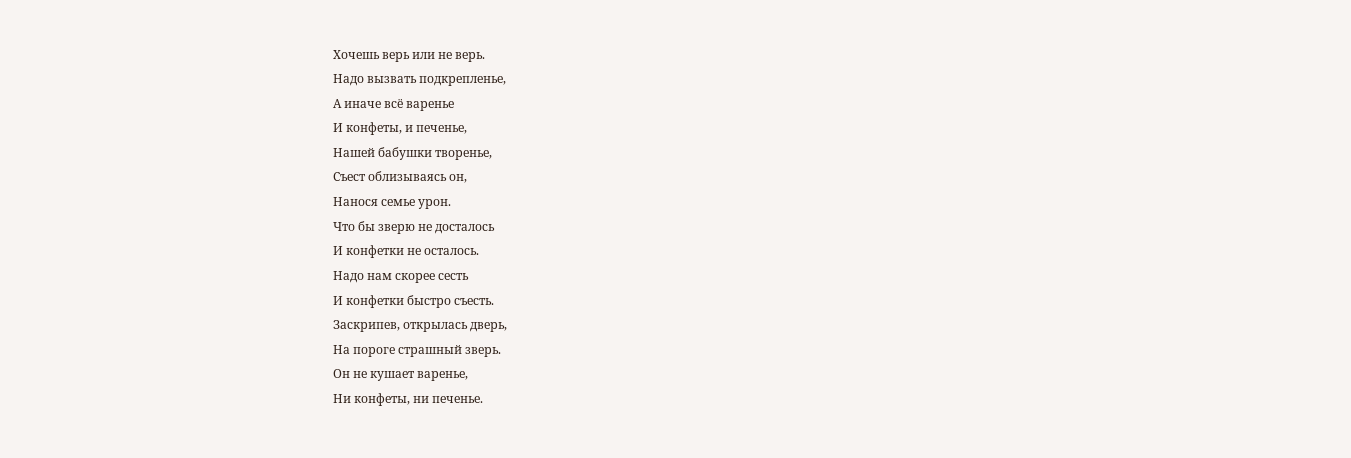Хочешь верь или не верь.
Надо вызвать подкрепленье,
А иначе всё варенье
И конфеты, и печенье,
Нашей бабушки творенье,
Съест облизываясь он,
Нанося семье урон.
Что бы зверю не досталось
И конфетки не осталось.
Надо нам скорее сесть
И конфетки быстро съесть.
Заскрипев, открылась дверь,
На пороге страшный зверь.
Он не кушает варенье,
Ни конфеты, ни печенье.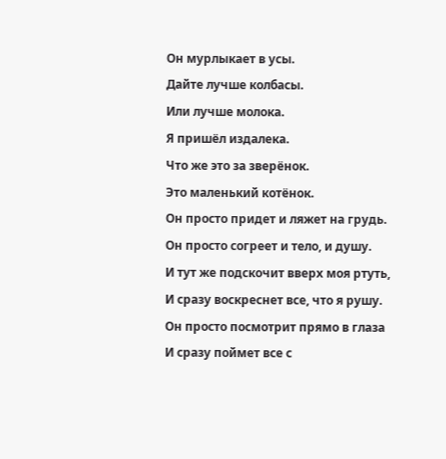Он мурлыкает в усы.
Дайте лучше колбасы.
Или лучше молока.
Я пришёл издалека.
Что же это за зверёнок.
Это маленький котёнок.
Он просто придет и ляжет на грудь.
Он просто согреет и тело, и душу.
И тут же подскочит вверх моя ртуть,
И сразу воскреснет все, что я рушу.
Он просто посмотрит прямо в глаза
И сразу поймет все с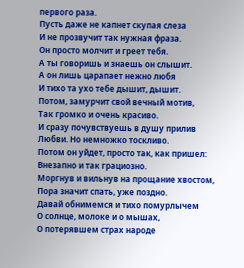первого раза.
Пусть даже не капнет скупая слеза
И не прозвучит так нужная фраза.
Он просто молчит и греет тебя.
А ты говоришь и знаешь он слышит.
А он лишь царапает нежно любя
И тихо та ухо тебе дышит, дышит.
Потом, замурчит свой вечный мотив,
Так громко и очень красиво.
И сразу почувствуешь в душу прилив
Любви. Но немножко тоскливо.
Потом он уйдет, просто так, как пришел:
Внезапно и так грациозно.
Моргнув и вильнув на прощание хвостом,
Пора значит спать, уже поздно.
Давай обнимемся и тихо помурлычем
О солнце, молоке и о мышах,
О потерявшем страх народе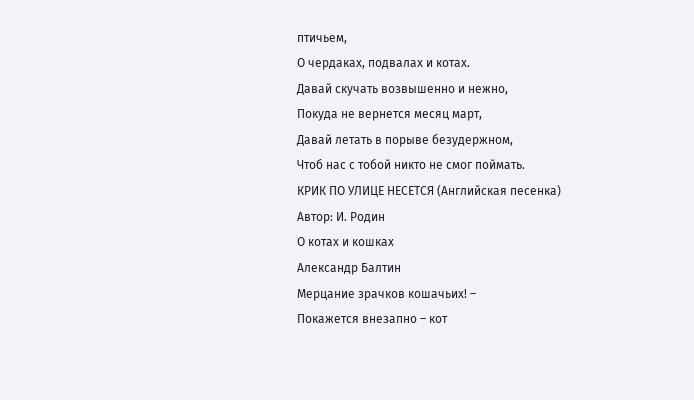птичьем,
О чердаках, подвалах и котах.
Давай скучать возвышенно и нежно,
Покуда не вернется месяц март,
Давай летать в порыве безудержном,
Чтоб нас с тобой никто не смог поймать.
КРИК ПО УЛИЦЕ НЕСЕТСЯ (Английская песенка)
Автор: И. Родин
О котах и кошках
Александр Балтин
Мерцание зрачков кошачьих! –
Покажется внезапно – кот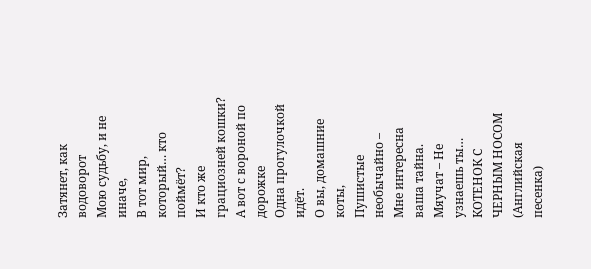Затянет, как водоворот
Мою судьбу, и не иначе,
В тот мир, который… кто поймёт?
И кто же грациозней кошки?
А вот с вороной по дорожке
Одна прогулочкой идёт.
О вы, домашние коты,
Пушистые необычайно –
Мне интересна ваша тайна.
Мяучат – Не узнаешь ты…
КОТЕНОК С ЧЕРНЫМ НОСОМ (Английская песенка)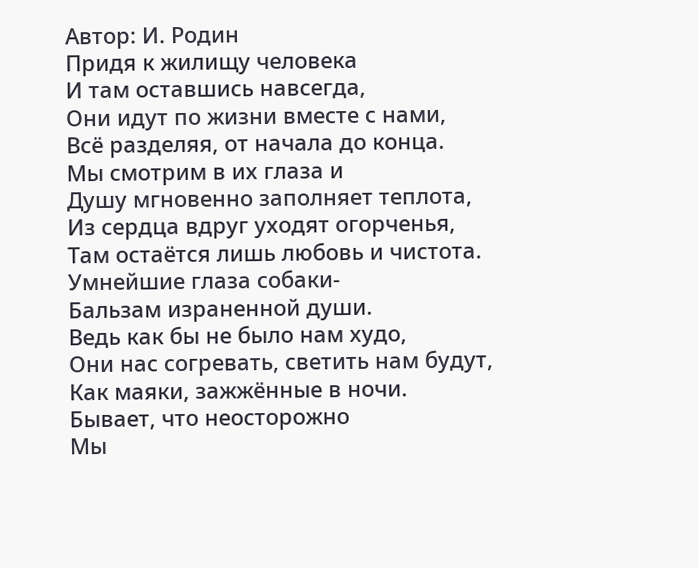Автор: И. Родин
Придя к жилищу человека
И там оставшись навсегда,
Они идут по жизни вместе с нами,
Всё разделяя, от начала до конца.
Мы смотрим в их глаза и
Душу мгновенно заполняет теплота,
Из сердца вдруг уходят огорченья,
Там остаётся лишь любовь и чистота.
Умнейшие глаза собаки-
Бальзам израненной души.
Ведь как бы не было нам худо,
Они нас согревать, светить нам будут,
Как маяки, зажжённые в ночи.
Бывает, что неосторожно
Мы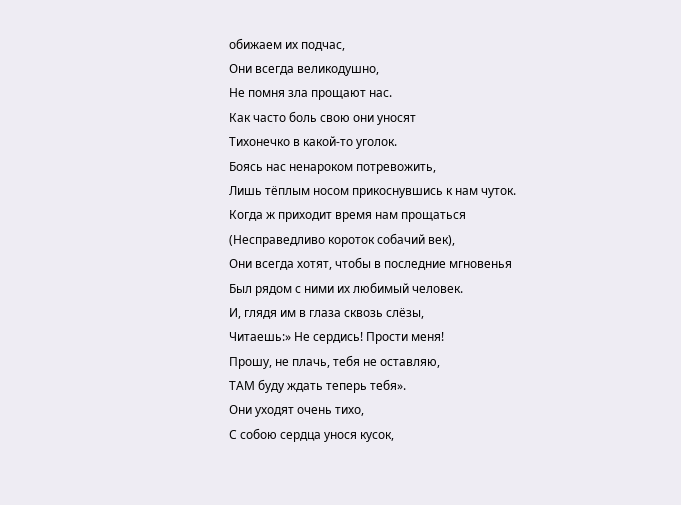обижаем их подчас,
Они всегда великодушно,
Не помня зла прощают нас.
Как часто боль свою они уносят
Тихонечко в какой-то уголок.
Боясь нас ненароком потревожить,
Лишь тёплым носом прикоснувшись к нам чуток.
Когда ж приходит время нам прощаться
(Несправедливо короток собачий век),
Они всегда хотят, чтобы в последние мгновенья
Был рядом с ними их любимый человек.
И, глядя им в глаза сквозь слёзы,
Читаешь:» Не сердись! Прости меня!
Прошу, не плачь, тебя не оставляю,
ТАМ буду ждать теперь тебя».
Они уходят очень тихо,
С собою сердца унося кусок,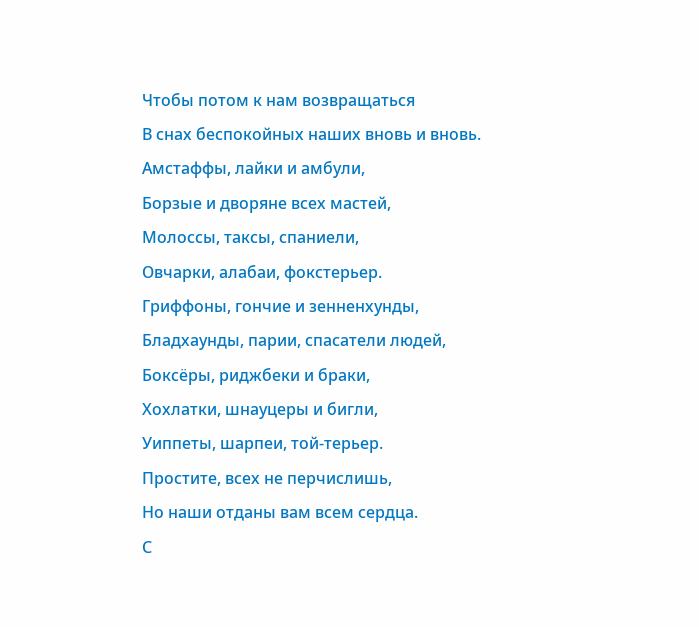Чтобы потом к нам возвращаться
В снах беспокойных наших вновь и вновь.
Амстаффы, лайки и амбули,
Борзые и дворяне всех мастей,
Молоссы, таксы, спаниели,
Овчарки, алабаи, фокстерьер.
Гриффоны, гончие и зенненхунды,
Бладхаунды, парии, спасатели людей,
Боксёры, риджбеки и браки,
Хохлатки, шнауцеры и бигли,
Уиппеты, шарпеи, той-терьер.
Простите, всех не перчислишь,
Но наши отданы вам всем сердца.
С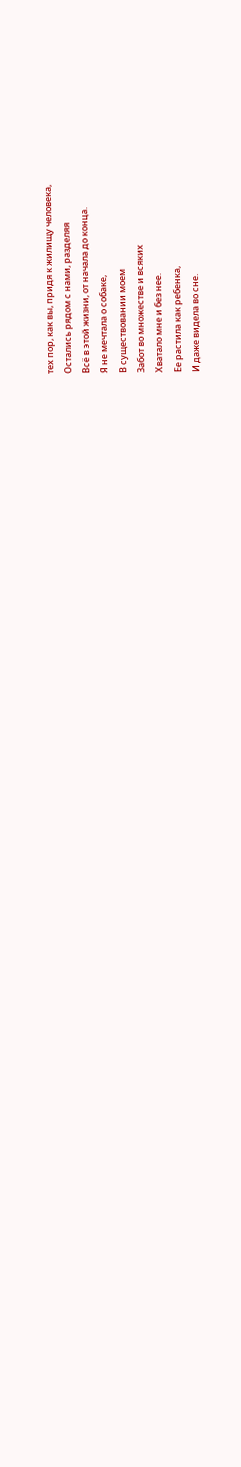тех пор, как вы, придя к жилищу человека,
Остались рядом с нами, разделяя
Всё в этой жизни, от начала до конца.
Я не мечтала о собаке,
В существовании моем
Забот во множестве и всяких
Хватало мне и без нее.
Ее растила как ребенка,
И даже видела во сне.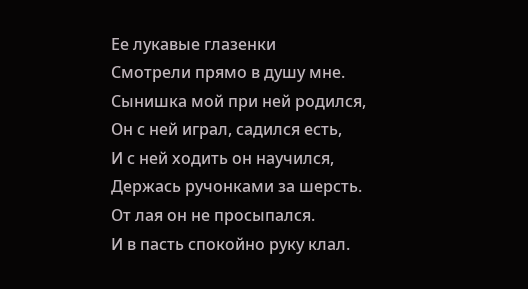Ее лукавые глазенки
Смотрели прямо в душу мне.
Сынишка мой при ней родился,
Он с ней играл, садился есть,
И с ней ходить он научился,
Держась ручонками за шерсть.
От лая он не просыпался.
И в пасть спокойно руку клал.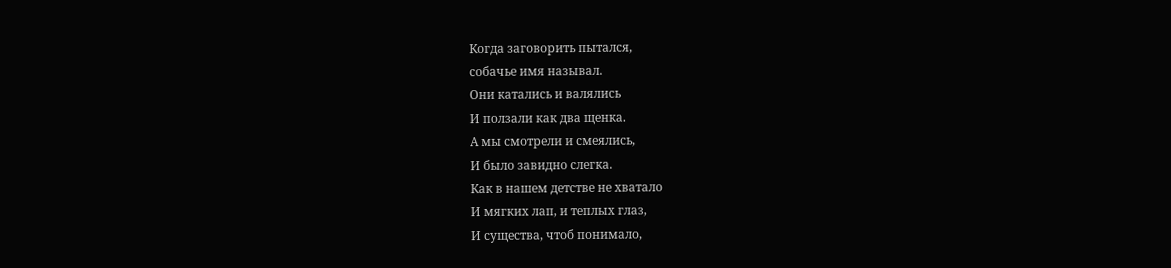Когда заговорить пытался,
собачье имя называл.
Они катались и валялись
И ползали как два щенка.
А мы смотрели и смеялись,
И было завидно слегка.
Как в нашем детстве не хватало
И мягких лап, и теплых глаз,
И существа, чтоб понимало,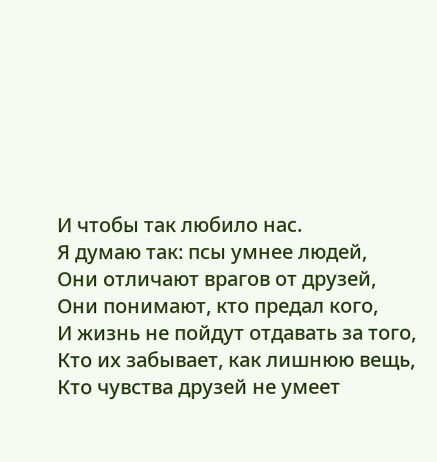И чтобы так любило нас.
Я думаю так: псы умнее людей,
Они отличают врагов от друзей,
Они понимают, кто предал кого,
И жизнь не пойдут отдавать за того,
Кто их забывает, как лишнюю вещь,
Кто чувства друзей не умеет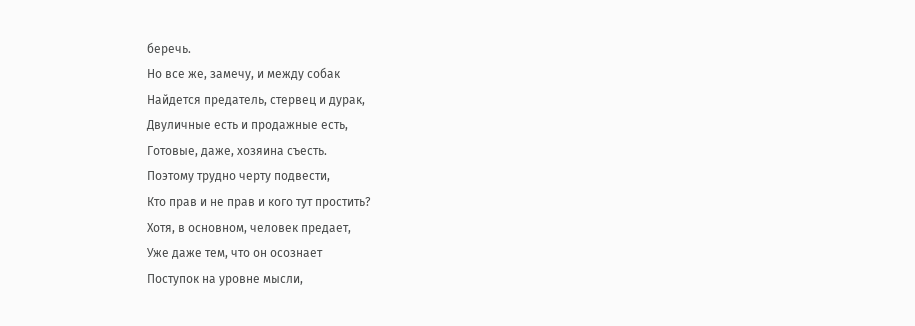беречь.
Но все же, замечу, и между собак
Найдется предатель, стервец и дурак,
Двуличные есть и продажные есть,
Готовые, даже, хозяина съесть.
Поэтому трудно черту подвести,
Кто прав и не прав и кого тут простить?
Хотя, в основном, человек предает,
Уже даже тем, что он осознает
Поступок на уровне мысли,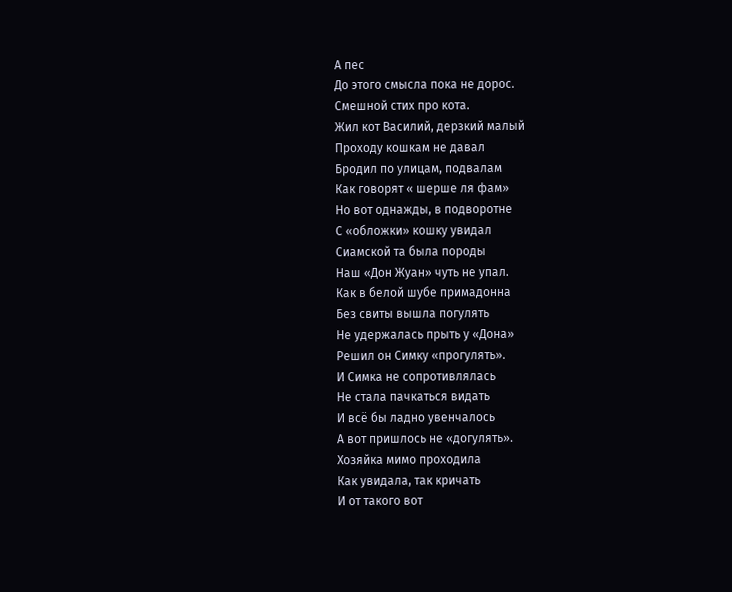А пес
До этого смысла пока не дорос.
Смешной стих про кота.
Жил кот Василий, дерзкий малый
Проходу кошкам не давал
Бродил по улицам, подвалам
Как говорят « шерше ля фам»
Но вот однажды, в подворотне
С «обложки» кошку увидал
Сиамской та была породы
Наш «Дон Жуан» чуть не упал.
Как в белой шубе примадонна
Без свиты вышла погулять
Не удержалась прыть у «Дона»
Решил он Симку «прогулять».
И Симка не сопротивлялась
Не стала пачкаться видать
И всё бы ладно увенчалось
А вот пришлось не «догулять».
Хозяйка мимо проходила
Как увидала, так кричать
И от такого вот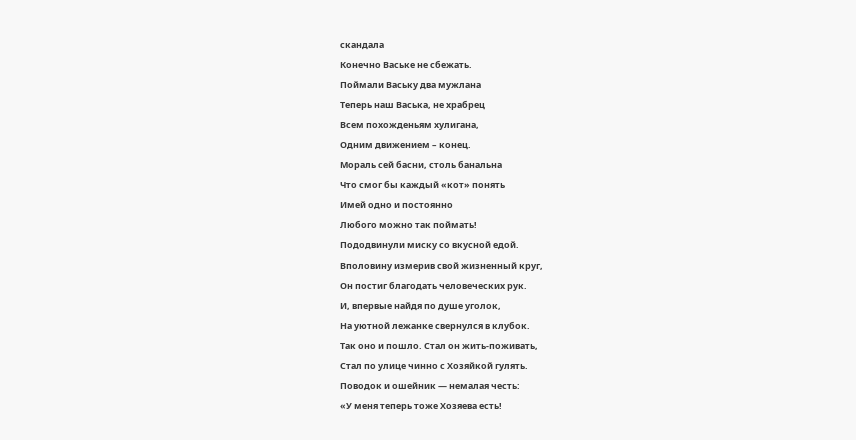скандала
Конечно Ваське не сбежать.
Поймали Ваську два мужлана
Теперь наш Васька, не храбрец
Всем похожденьям хулигана,
Одним движением – конец.
Мораль сей басни, столь банальна
Что смог бы каждый «кот» понять
Имей одно и постоянно
Любого можно так поймать!
Пододвинули миску со вкусной едой.
Вполовину измерив свой жизненный круг,
Он постиг благодать человеческих рук.
И, впервые найдя по душе уголок,
На уютной лежанке свернулся в клубок.
Так оно и пошло. Стал он жить-поживать,
Стал по улице чинно с Хозяйкой гулять.
Поводок и ошейник — немалая честь:
«У меня теперь тоже Хозяева есть!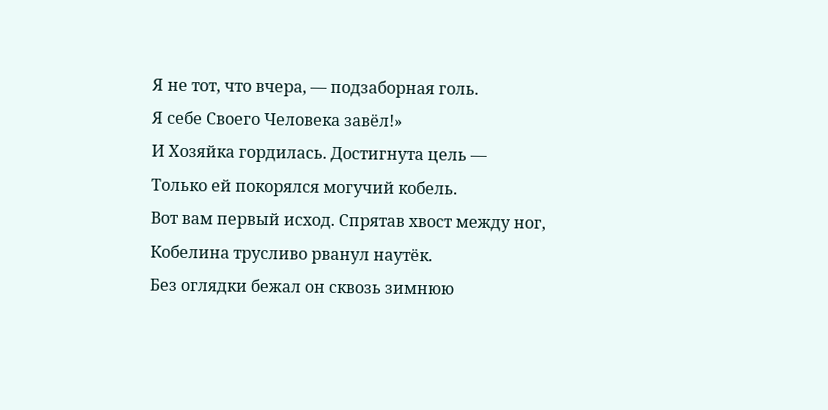Я не тот, что вчера, — подзаборная голь.
Я себе Своего Человека завёл!»
И Хозяйка гордилась. Достигнута цель —
Только ей покорялся могучий кобель.
Вот вам первый исход. Спрятав хвост между ног,
Кобелина трусливо рванул наутёк.
Без оглядки бежал он сквозь зимнюю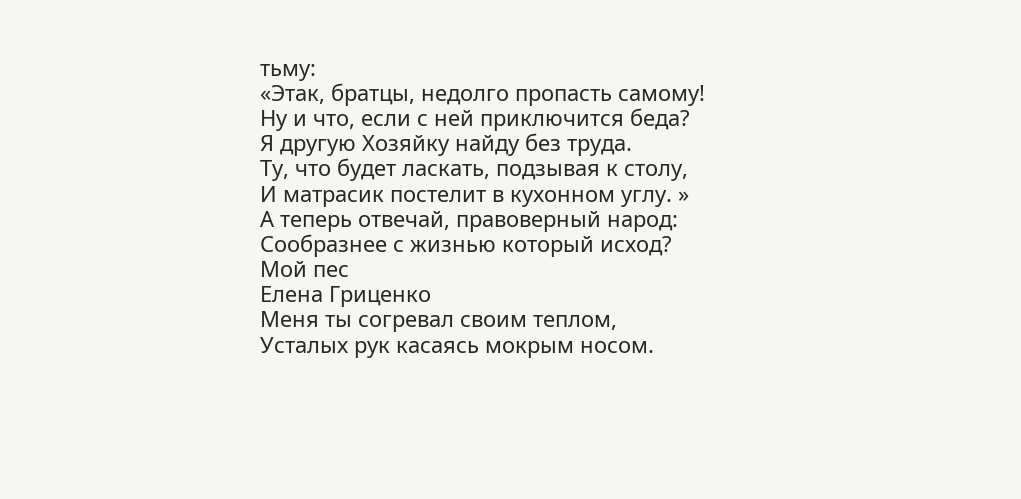тьму:
«Этак, братцы, недолго пропасть самому!
Ну и что, если с ней приключится беда?
Я другую Хозяйку найду без труда.
Ту, что будет ласкать, подзывая к столу,
И матрасик постелит в кухонном углу. »
А теперь отвечай, правоверный народ:
Сообразнее с жизнью который исход?
Мой пес
Елена Гриценко
Меня ты согревал своим теплом,
Усталых рук касаясь мокрым носом.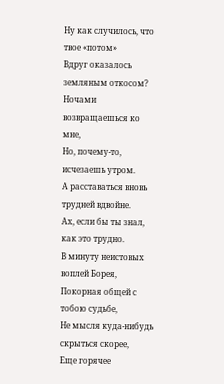Ну как случилось, что твое «потом»
Вдруг оказалось земляным откосом?
Ночами возвращаешься ко мне,
Но, почему-то, исчезаешь утром.
А расставаться вновь трудней вдвойне.
Ах, если бы ты знал, как это трудно.
В минуту неистовых воплей Борея,
Покорная общей с тобою судьбе,
Не мысля куда-нибудь скрыться скорее,
Еще горячее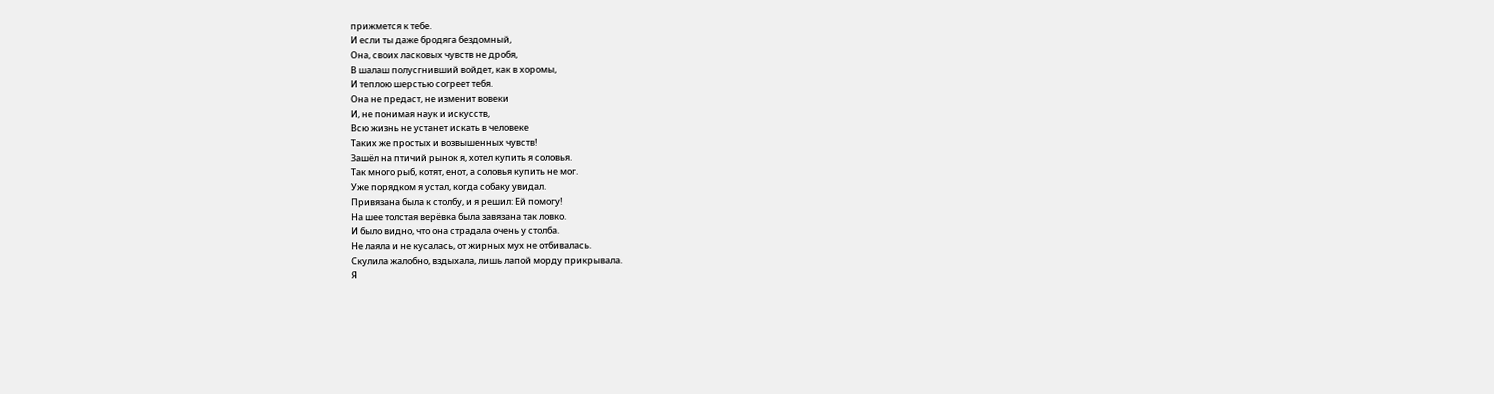прижмется к тебе.
И если ты даже бродяга бездомный,
Она, своих ласковых чувств не дробя,
В шалаш полусгнивший войдет, как в хоромы,
И теплою шерстью согреет тебя.
Она не предаст, не изменит вовеки
И, не понимая наук и искусств,
Всю жизнь не устанет искать в человеке
Таких же простых и возвышенных чувств!
Зашёл на птичий рынок я, хотел купить я соловья.
Так много рыб, котят, енот, а соловья купить не мог.
Уже порядком я устал, когда собаку увидал.
Привязана была к столбу, и я решил: Ей помогу!
На шее толстая верёвка была завязана так ловко.
И было видно, что она страдала очень у столба.
Не лаяла и не кусалась, от жирных мух не отбивалась.
Скулила жалобно, вздыхала, лишь лапой морду прикрывала.
Я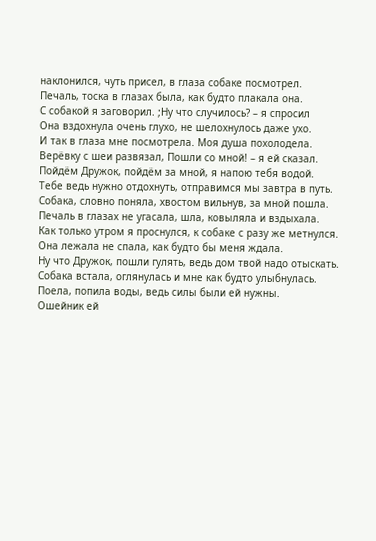наклонился, чуть присел, в глаза собаке посмотрел.
Печаль, тоска в глазах была, как будто плакала она.
С собакой я заговорил. ;Ну что случилось? – я спросил
Она вздохнула очень глухо, не шелохнулось даже ухо.
И так в глаза мне посмотрела. Моя душа похолодела.
Верёвку с шеи развязал, Пошли со мной! – я ей сказал.
Пойдём Дружок, пойдём за мной, я напою тебя водой.
Тебе ведь нужно отдохнуть, отправимся мы завтра в путь.
Собака, словно поняла, хвостом вильнув, за мной пошла.
Печаль в глазах не угасала, шла, ковыляла и вздыхала.
Как только утром я проснулся, к собаке с разу же метнулся.
Она лежала не спала, как будто бы меня ждала.
Ну что Дружок, пошли гулять, ведь дом твой надо отыскать.
Собака встала, оглянулась и мне как будто улыбнулась.
Поела, попила воды, ведь силы были ей нужны.
Ошейник ей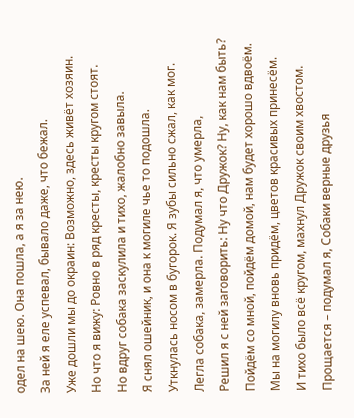одел на шею. Она пошла, а я за нею.
За ней я еле успевал, бывало даже, что бежал.
Уже дошли мы до окраин: Возможно, здесь живёт хозяин.
Но что я вижу: Ровно в ряд кресты, кресты кругом стоят.
Но вдруг собака заскулила и тихо, жалобно завыла.
Я снял ошейник, и она к могиле чье то подошла.
Уткнулась носом в бугорок. Я зубы сильно сжал, как мог.
Легла собака, замерла. Подумал я, что умерла,
Решил я с ней заговорить: Ну что Дружок? Ну, как нам быть?
Пойдём со мной, пойдём домой, нам будет хорошо вдвоём.
Мы на могилу вновь придём, цветов красивых принесём.
И тихо было всё кругом, махнул Дружок своим хвостом.
Прощается – подумал я, Собаки верные друзья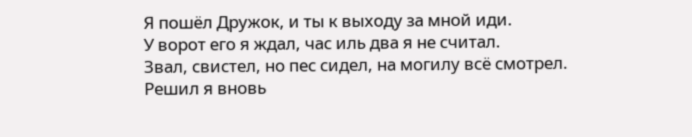Я пошёл Дружок, и ты к выходу за мной иди.
У ворот его я ждал, час иль два я не считал.
Звал, свистел, но пес сидел, на могилу всё смотрел.
Решил я вновь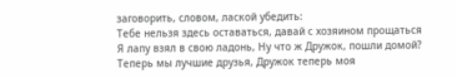заговорить, словом, лаской убедить:
Тебе нельзя здесь оставаться, давай с хозяином прощаться
Я лапу взял в свою ладонь, Ну что ж Дружок, пошли домой?
Теперь мы лучшие друзья, Дружок теперь моя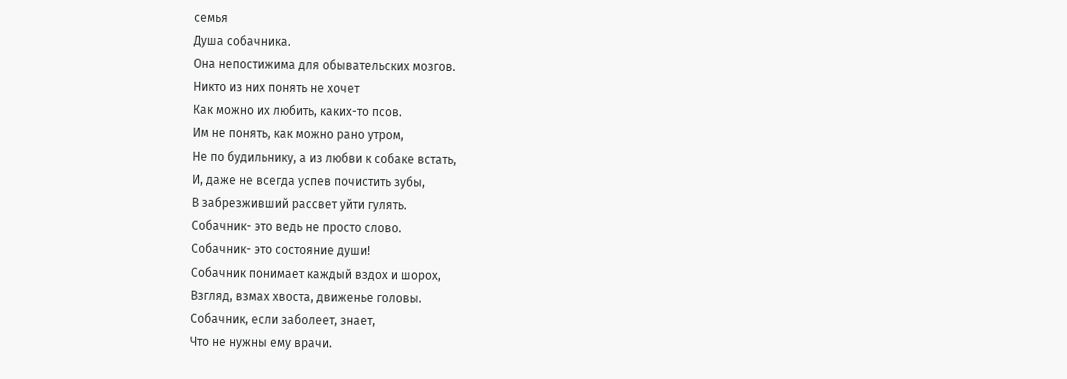семья
Душа собачника.
Она непостижима для обывательских мозгов.
Никто из них понять не хочет
Как можно их любить, каких-то псов.
Им не понять, как можно рано утром,
Не по будильнику, а из любви к собаке встать,
И, даже не всегда успев почистить зубы,
В забрезживший рассвет уйти гулять.
Собачник- это ведь не просто слово.
Собачник- это состояние души!
Собачник понимает каждый вздох и шорох,
Взгляд, взмах хвоста, движенье головы.
Собачник, если заболеет, знает,
Что не нужны ему врачи.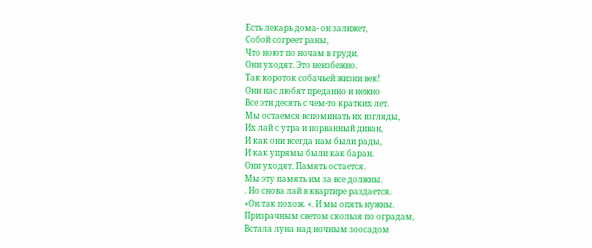Есть лекарь дома- он залижет,
Собой согреет раны,
Что ноют по ночам в груди.
Они уходят. Это неизбежно.
Так короток собачьей жизни век!
Они нас любят преданно и нежно
Все эти десять с чем-то кратких лет.
Мы остаемся вспоминать их взгляды,
Их лай с утра и порванный диван,
И как они всегда нам были рады,
И как упрямы были как баран.
Они уходят. Память остается.
Мы эту память им за все должны.
. Но снова лай в квартире раздается.
«Он так похож. «. И мы опять нужны.
Призрачным светом скользя по оградам,
Встала луна над ночным зоосадом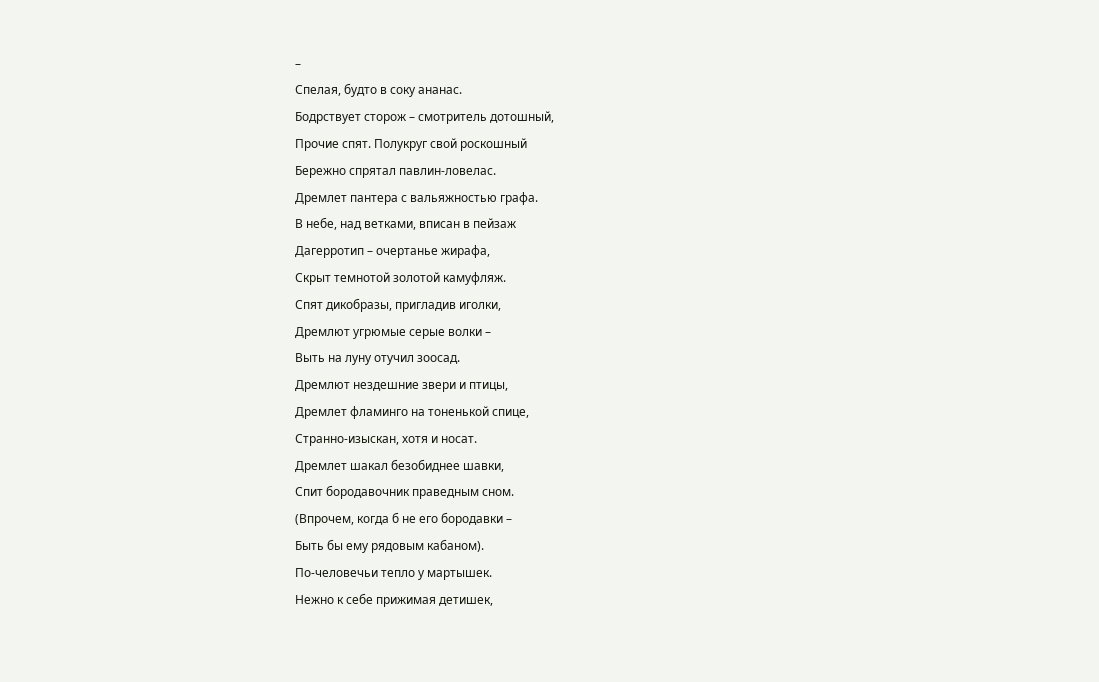–
Спелая, будто в соку ананас.
Бодрствует сторож – смотритель дотошный,
Прочие спят. Полукруг свой роскошный
Бережно спрятал павлин-ловелас.
Дремлет пантера с вальяжностью графа.
В небе, над ветками, вписан в пейзаж
Дагерротип – очертанье жирафа,
Скрыт темнотой золотой камуфляж.
Спят дикобразы, пригладив иголки,
Дремлют угрюмые серые волки –
Выть на луну отучил зоосад.
Дремлют нездешние звери и птицы,
Дремлет фламинго на тоненькой спице,
Странно-изыскан, хотя и носат.
Дремлет шакал безобиднее шавки,
Спит бородавочник праведным сном.
(Впрочем, когда б не его бородавки –
Быть бы ему рядовым кабаном).
По-человечьи тепло у мартышек.
Нежно к себе прижимая детишек,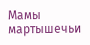Мамы мартышечьи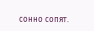сонно сопят.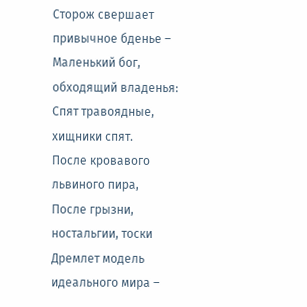Сторож свершает привычное бденье –
Маленький бог, обходящий владенья:
Спят травоядные, хищники спят.
После кровавого львиного пира,
После грызни, ностальгии, тоски
Дремлет модель идеального мира –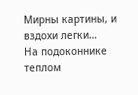Мирны картины, и вздохи легки…
На подоконнике теплом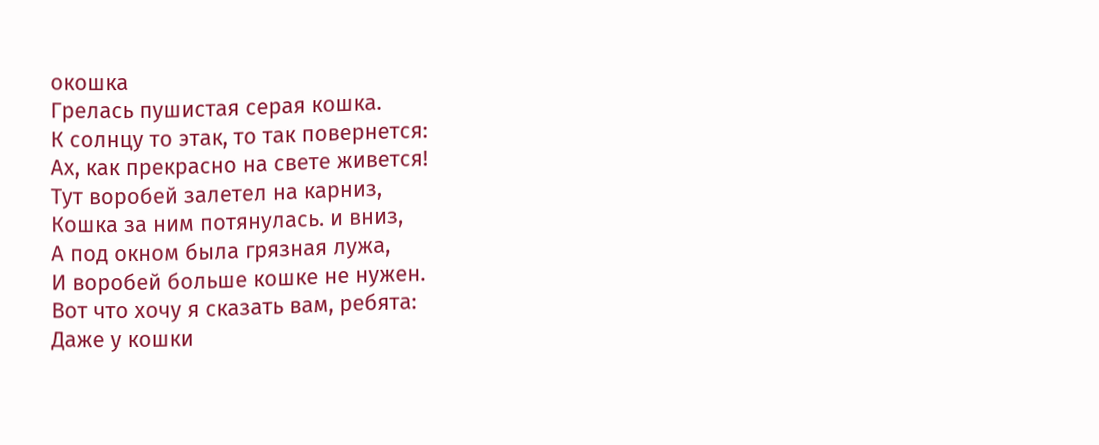окошка
Грелась пушистая серая кошка.
К солнцу то этак, то так повернется:
Ах, как прекрасно на свете живется!
Тут воробей залетел на карниз,
Кошка за ним потянулась. и вниз,
А под окном была грязная лужа,
И воробей больше кошке не нужен.
Вот что хочу я сказать вам, ребята:
Даже у кошки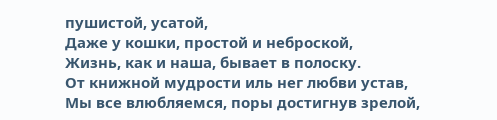пушистой, усатой,
Даже у кошки, простой и неброской,
Жизнь, как и наша, бывает в полоску.
От книжной мудрости иль нег любви устав,
Мы все влюбляемся, поры достигнув зрелой,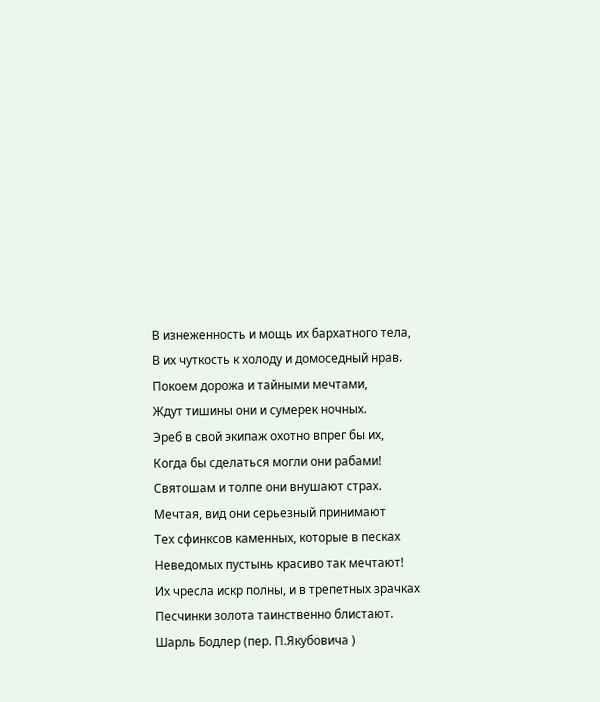В изнеженность и мощь их бархатного тела,
В их чуткость к холоду и домоседный нрав.
Покоем дорожа и тайными мечтами,
Ждут тишины они и сумерек ночных.
Эреб в свой экипаж охотно впрег бы их,
Когда бы сделаться могли они рабами!
Святошам и толпе они внушают страх.
Мечтая, вид они серьезный принимают
Тех сфинксов каменных, которые в песках
Неведомых пустынь красиво так мечтают!
Их чресла искр полны, и в трепетных зрачках
Песчинки золота таинственно блистают.
Шарль Бодлер (пер. П.Якубовича )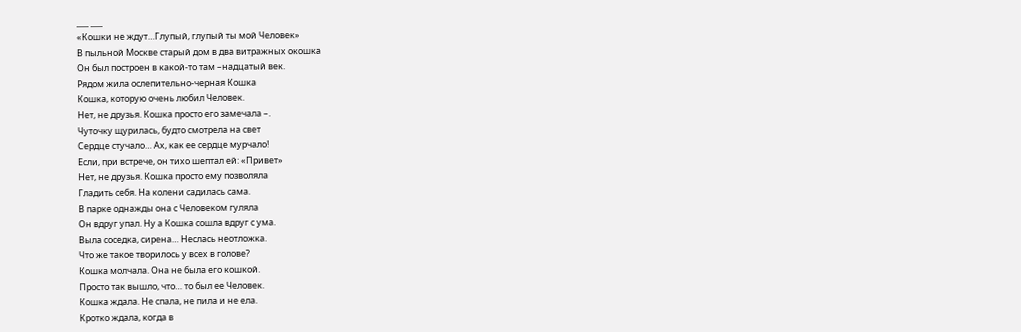___ ___
«Кошки не ждут…Глупый, глупый ты мой Человек»
В пыльной Москве старый дом в два витражных окошка
Он был построен в какой-то там –надцатый век.
Рядом жила ослепительно-черная Кошка
Кошка, которую очень любил Человек.
Нет, не друзья. Кошка просто его замечала –.
Чуточку щурилась, будто смотрела на свет
Сердце стучало… Ах, как ее сердце мурчало!
Если, при встрече, он тихо шептал ей: «Привет»
Нет, не друзья. Кошка просто ему позволяла
Гладить себя. На колени садилась сама.
В парке однажды она с Человеком гуляла
Он вдруг упал. Ну а Кошка сошла вдруг с ума.
Выла соседка, сирена… Неслась неотложка.
Что же такое творилось у всех в голове?
Кошка молчала. Она не была его кошкой.
Просто так вышло, что… то был ее Человек.
Кошка ждала. Не спала, не пила и не ела.
Кротко ждала, когда в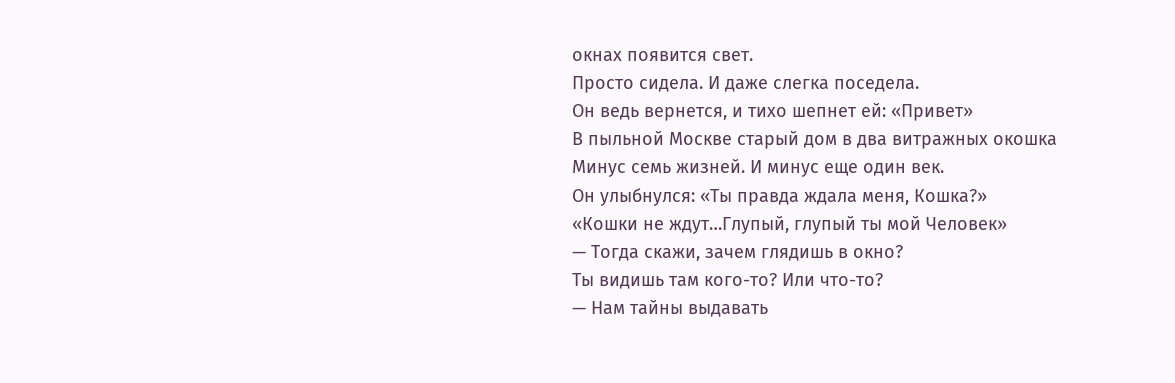окнах появится свет.
Просто сидела. И даже слегка поседела.
Он ведь вернется, и тихо шепнет ей: «Привет»
В пыльной Москве старый дом в два витражных окошка
Минус семь жизней. И минус еще один век.
Он улыбнулся: «Ты правда ждала меня, Кошка?»
«Кошки не ждут…Глупый, глупый ты мой Человек»
— Тогда скажи, зачем глядишь в окно?
Ты видишь там кого-то? Или что-то?
— Нам тайны выдавать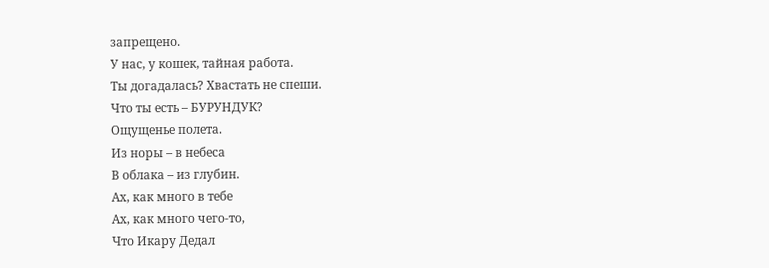запрещено.
У нас, у кошек, тайная работа.
Ты догадалась? Хвастать не спеши.
Что ты есть – БУРУНДУК?
Ощущенье полета.
Из норы – в небеса
В облака – из глубин.
Ах, как много в тебе
Ах, как много чего-то,
Что Икару Дедал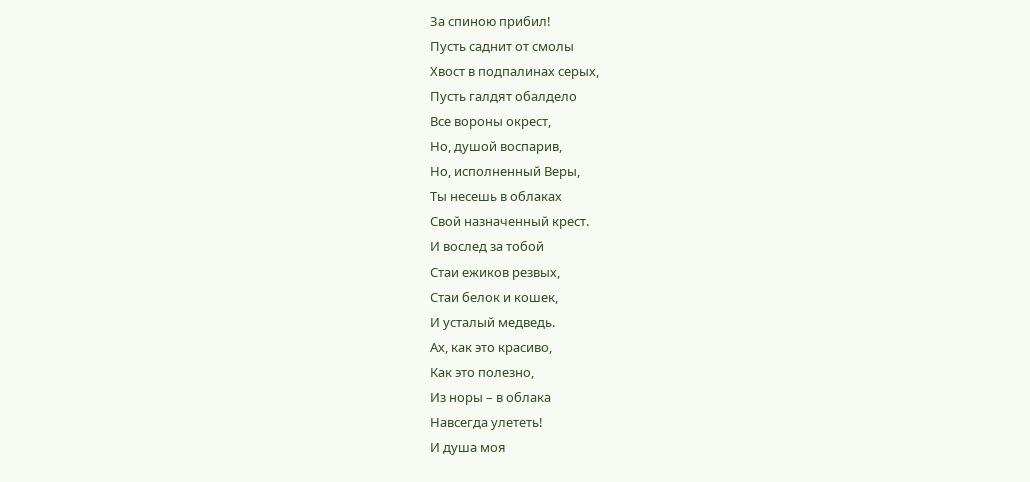За спиною прибил!
Пусть саднит от смолы
Хвост в подпалинах серых,
Пусть галдят обалдело
Все вороны окрест,
Но, душой воспарив,
Но, исполненный Веры,
Ты несешь в облаках
Свой назначенный крест.
И вослед за тобой
Стаи ежиков резвых,
Стаи белок и кошек,
И усталый медведь.
Ах, как это красиво,
Как это полезно,
Из норы – в облака
Навсегда улететь!
И душа моя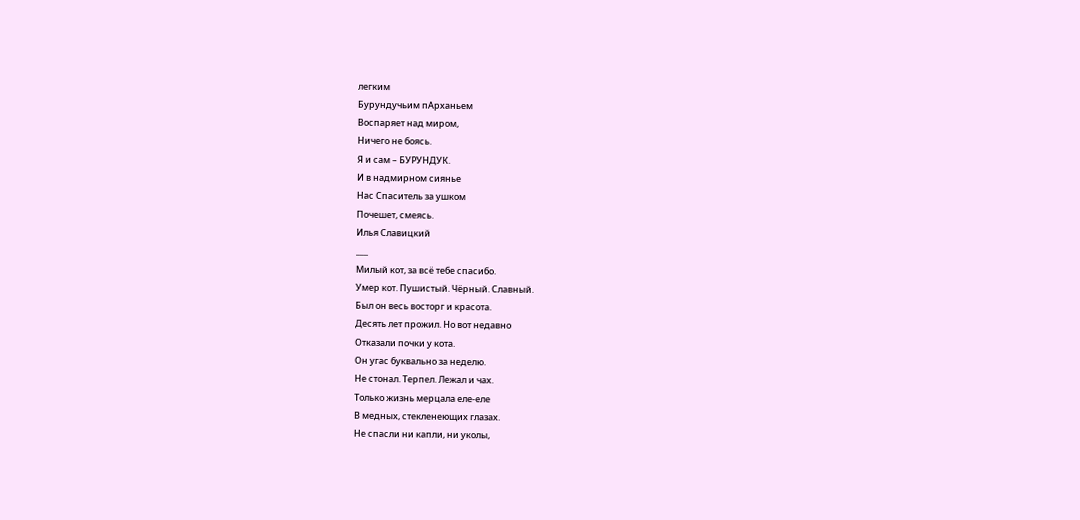легким
Бурундучьим пАрханьем
Воспаряет над миром,
Ничего не боясь.
Я и сам – БУРУНДУК.
И в надмирном сиянье
Нас Спаситель за ушком
Почешет, смеясь.
Илья Славицкий
___
Милый кот, за всё тебе спасибо.
Умер кот. Пушистый. Чёрный. Славный.
Был он весь восторг и красота.
Десять лет прожил. Но вот недавно
Отказали почки у кота.
Он угас буквально за неделю.
Не стонал. Терпел. Лежал и чах.
Только жизнь мерцала еле-еле
В медных, стекленеющих глазах.
Не спасли ни капли, ни уколы,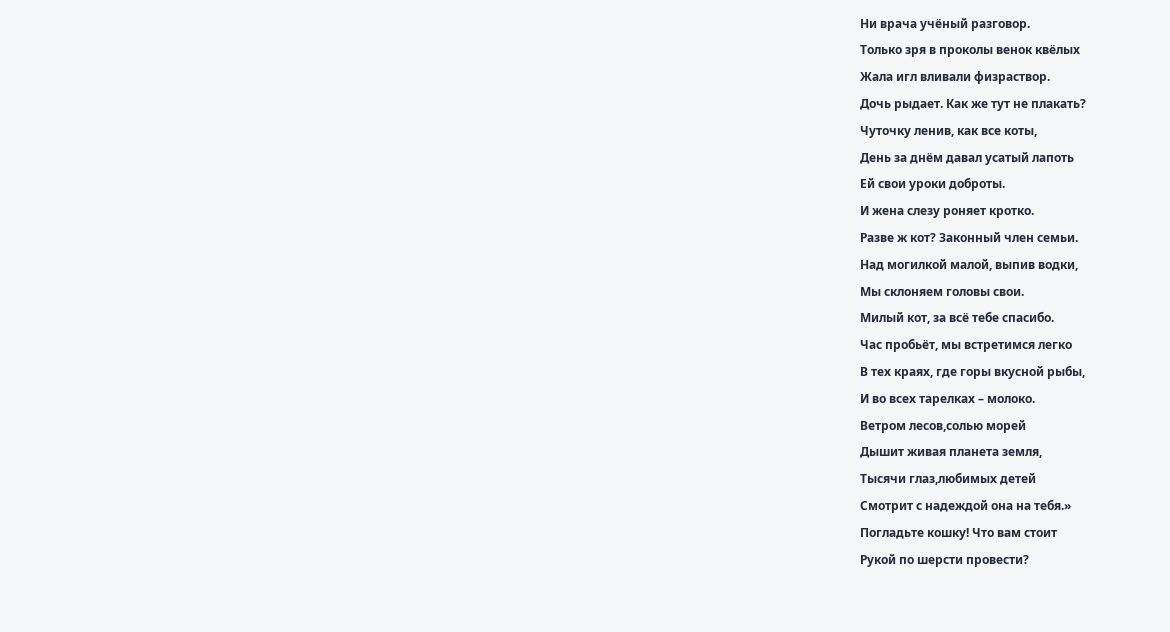Ни врача учёный разговор.
Только зря в проколы венок квёлых
Жала игл вливали физраствор.
Дочь рыдает. Как же тут не плакать?
Чуточку ленив, как все коты,
День за днём давал усатый лапоть
Ей свои уроки доброты.
И жена слезу роняет кротко.
Разве ж кот? Законный член семьи.
Над могилкой малой, выпив водки,
Мы склоняем головы свои.
Милый кот, за всё тебе спасибо.
Час пробьёт, мы встретимся легко
В тех краях, где горы вкусной рыбы,
И во всех тарелках – молоко.
Ветром лесов,солью морей
Дышит живая планета земля,
Тысячи глаз,любимых детей
Смотрит с надеждой она на тебя.»
Погладьте кошку! Что вам стоит
Рукой по шерсти провести?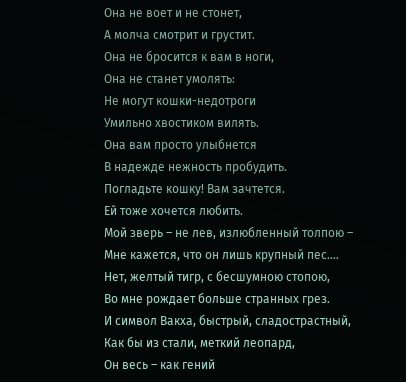Она не воет и не стонет,
А молча смотрит и грустит.
Она не бросится к вам в ноги,
Она не станет умолять:
Не могут кошки-недотроги
Умильно хвостиком вилять.
Она вам просто улыбнется
В надежде нежность пробудить.
Погладьте кошку! Вам зачтется.
Ей тоже хочется любить.
Мой зверь – не лев, излюбленный толпою –
Мне кажется, что он лишь крупный пес….
Нет, желтый тигр, с бесшумною стопою,
Во мне рождает больше странных грез.
И символ Вакха, быстрый, сладострастный,
Как бы из стали, меткий леопард,
Он весь – как гений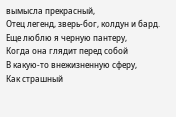вымысла прекрасный,
Отец легенд, зверь-бог, колдун и бард.
Еще люблю я черную пантеру,
Когда она глядит перед собой
В какую-то внежизненную сферу,
Как страшный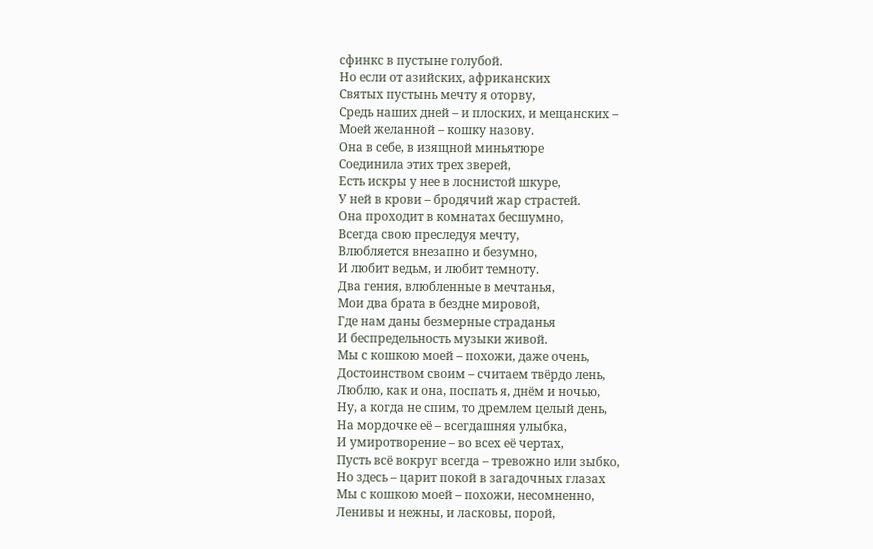сфинкс в пустыне голубой.
Но если от азийских, африканских
Святых пустынь мечту я оторву,
Средь наших дней – и плоских, и мещанских –
Моей желанной – кошку назову.
Она в себе, в изящной миньятюре
Соединила этих трех зверей,
Есть искры у нее в лоснистой шкуре,
У ней в крови – бродячий жар страстей.
Она проходит в комнатах бесшумно,
Всегда свою преследуя мечту,
Влюбляется внезапно и безумно,
И любит ведьм, и любит темноту.
Два гения, влюбленные в мечтанья,
Мои два брата в бездне мировой,
Где нам даны безмерные страданья
И беспредельность музыки живой.
Мы с кошкою моей – похожи, даже очень,
Достоинством своим – считаем твёрдо лень,
Люблю, как и она, поспать я, днём и ночью,
Ну, а когда не спим, то дремлем целый день,
На мордочке её – всегдашняя улыбка,
И умиротворение – во всех её чертах,
Пусть всё вокруг всегда – тревожно или зыбко,
Но здесь – царит покой в загадочных глазах
Мы с кошкою моей – похожи, несомненно,
Ленивы и нежны, и ласковы, порой,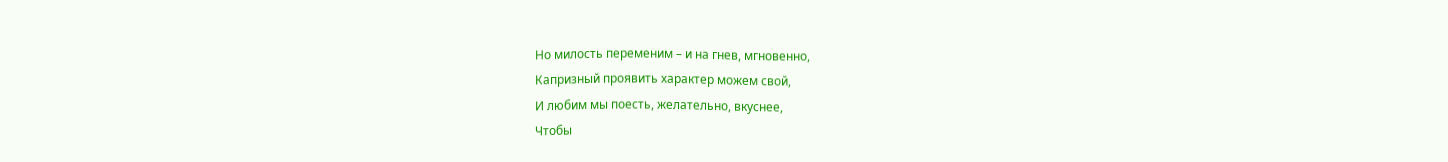Но милость переменим – и на гнев, мгновенно,
Капризный проявить характер можем свой,
И любим мы поесть, желательно, вкуснее,
Чтобы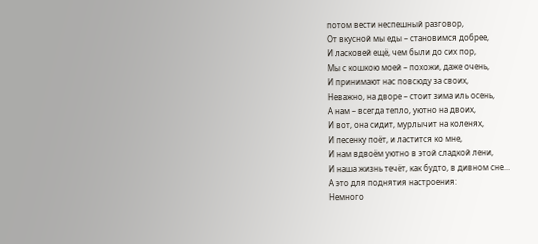потом вести неспешный разговор,
От вкусной мы еды – становимся добрее,
И ласковей ещё, чем были до сих пор,
Мы с кошкою моей – похожи, даже очень,
И принимают нас повсюду за своих,
Неважно, на дворе – стоит зима иль осень,
А нам – всегда тепло, уютно на двоих,
И вот, она сидит, мурлычит на коленях,
И песенку поёт, и ластится ко мне,
И нам вдвоём уютно в этой сладкой лени,
И наша жизнь течёт, как будто, в дивном сне…
А это для поднятия настроения:
Немного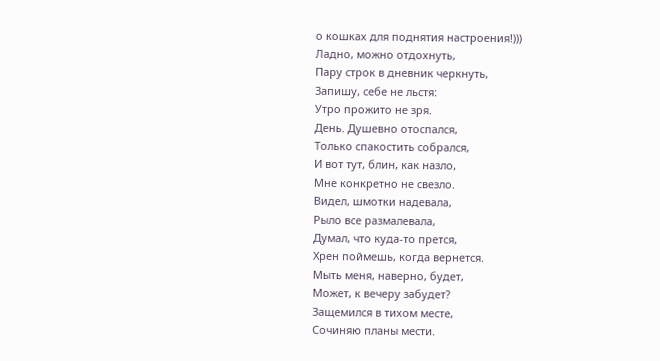о кошках для поднятия настроения!)))
Ладно, можно отдохнуть,
Пару строк в дневник черкнуть,
Запишу, себе не льстя:
Утро прожито не зря.
День. Душевно отоспался,
Только спакостить собрался,
И вот тут, блин, как назло,
Мне конкретно не свезло.
Видел, шмотки надевала,
Рыло все размалевала,
Думал, что куда-то прется,
Хрен поймешь, когда вернется.
Мыть меня, наверно, будет,
Может, к вечеру забудет?
Защемился в тихом месте,
Сочиняю планы мести.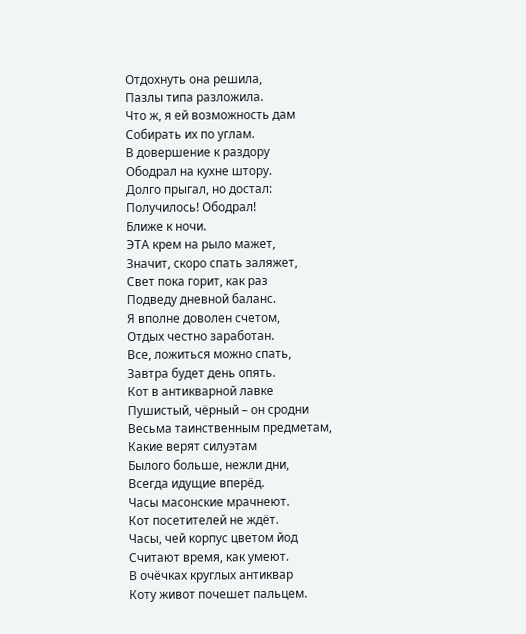Отдохнуть она решила,
Пазлы типа разложила.
Что ж, я ей возможность дам
Собирать их по углам.
В довершение к раздору
Ободрал на кухне штору.
Долго прыгал, но достал:
Получилось! Ободрал!
Ближе к ночи.
ЭТА крем на рыло мажет,
Значит, скоро спать заляжет,
Свет пока горит, как раз
Подведу дневной баланс.
Я вполне доволен счетом,
Отдых честно заработан.
Все, ложиться можно спать,
Завтра будет день опять.
Кот в антикварной лавке
Пушистый, чёрный – он сродни
Весьма таинственным предметам,
Какие верят силуэтам
Былого больше, нежли дни,
Всегда идущие вперёд.
Часы масонские мрачнеют.
Кот посетителей не ждёт.
Часы, чей корпус цветом йод
Считают время, как умеют.
В очёчках круглых антиквар
Коту живот почешет пальцем.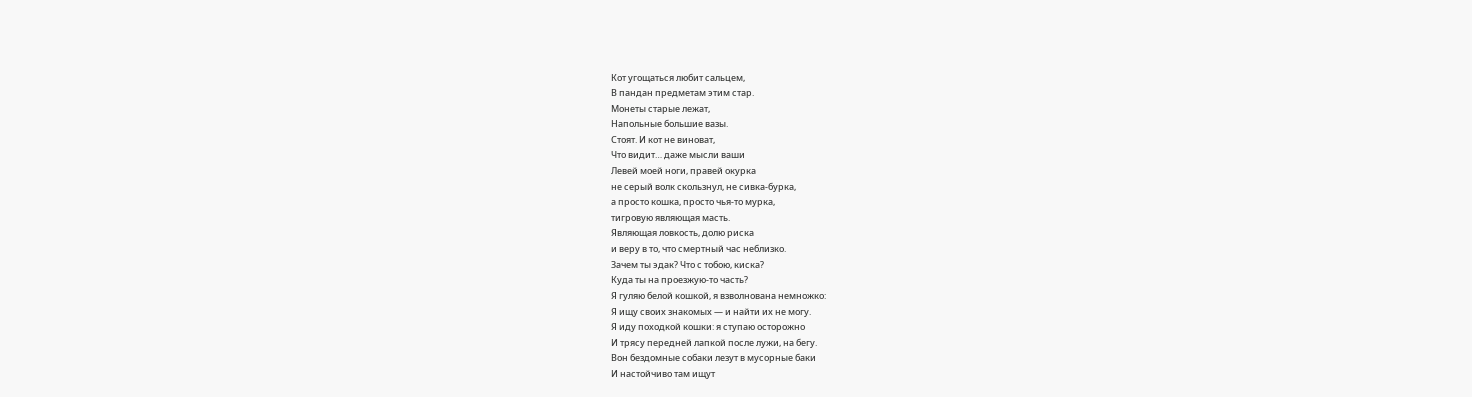Кот угощаться любит сальцем,
В пандан предметам этим стар.
Монеты старые лежат,
Напольные большие вазы.
Стоят. И кот не виноват,
Что видит… даже мысли ваши
Левей моей ноги, правей окурка
не серый волк скользнул, не сивка-бурка,
а просто кошка, просто чья-то мурка,
тигровую являющая масть.
Являющая ловкость, долю риска
и веру в то, что смертный час неблизко.
Зачем ты эдак? Что с тобою, киска?
Куда ты на проезжую-то часть?
Я гуляю белой кошкой, я взволнована немножко:
Я ищу своих знакомых — и найти их не могу.
Я иду походкой кошки: я ступаю осторожно
И трясу передней лапкой после лужи, на бегу.
Вон бездомные собаки лезут в мусорные баки
И настойчиво там ищут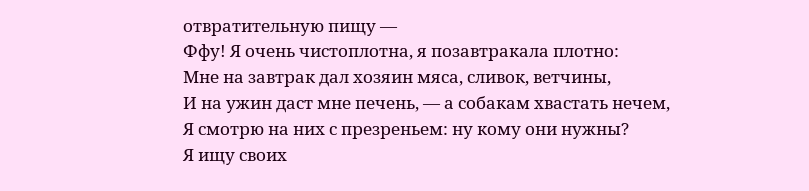отвратительную пищу —
Ффу! Я очень чистоплотна, я позавтракала плотно:
Мне на завтрак дал хозяин мяса, сливок, ветчины,
И на ужин даст мне печень, — а собакам хвастать нечем,
Я смотрю на них с презреньем: ну кому они нужны?
Я ищу своих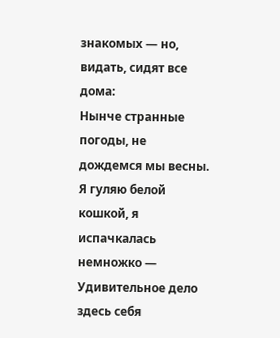знакомых — но, видать, сидят все дома:
Нынче странные погоды, не дождемся мы весны.
Я гуляю белой кошкой, я испачкалась немножко —
Удивительное дело здесь себя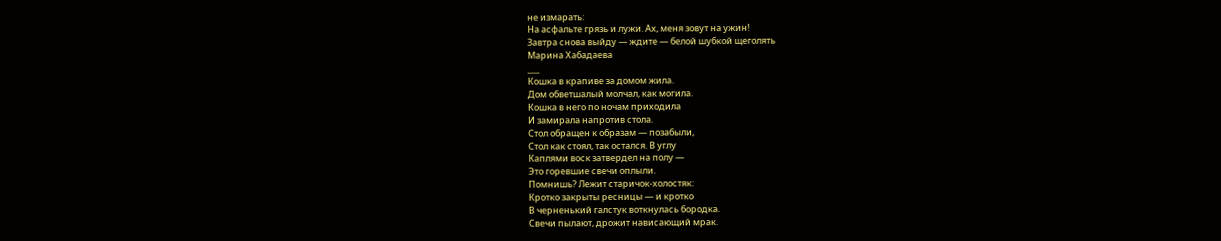не измарать:
На асфальте грязь и лужи. Ах, меня зовут на ужин!
Завтра снова выйду — ждите — белой шубкой щеголять
Марина Хабадаева
___
Кошка в крапиве за домом жила.
Дом обветшалый молчал, как могила.
Кошка в него по ночам приходила
И замирала напротив стола.
Стол обращен к образам — позабыли,
Стол как стоял, так остался. В углу
Каплями воск затвердел на полу —
Это горевшие свечи оплыли.
Помнишь? Лежит старичок-холостяк:
Кротко закрыты ресницы — и кротко
В черненький галстук воткнулась бородка.
Свечи пылают, дрожит нависающий мрак.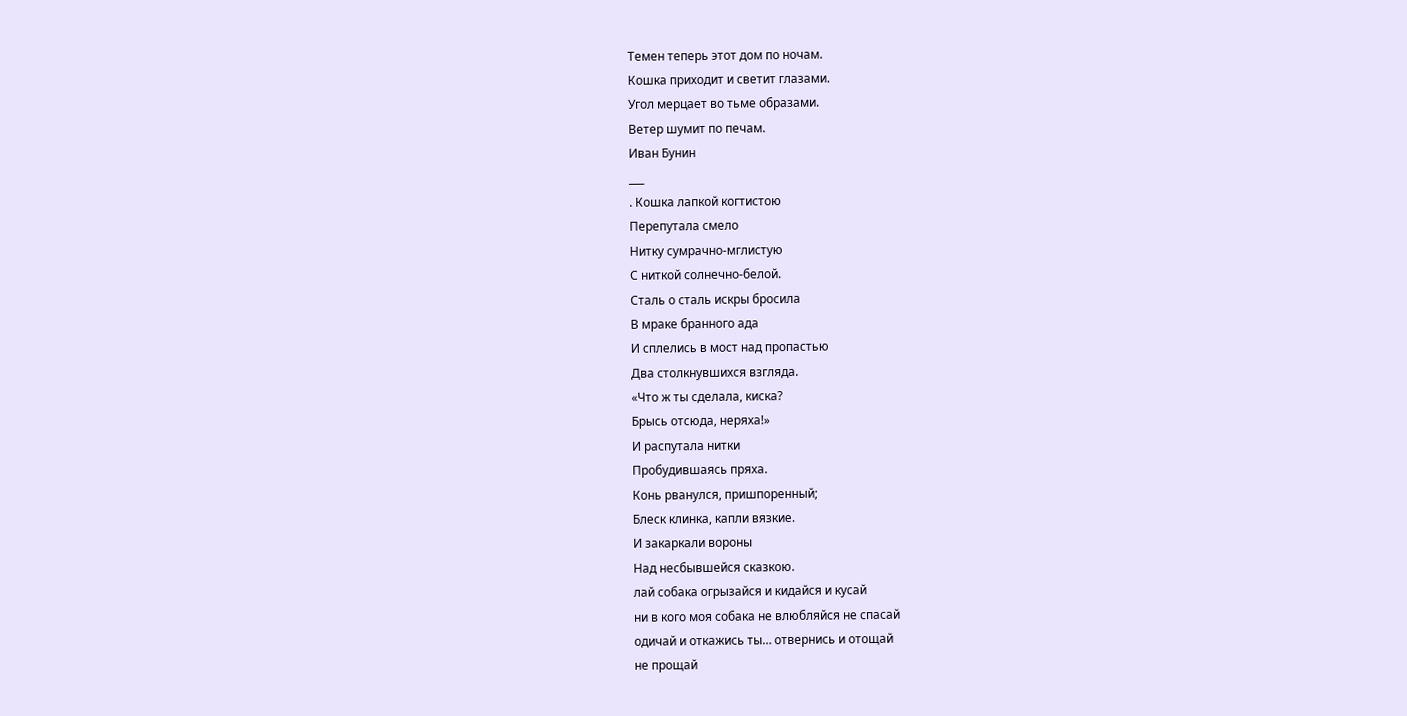Темен теперь этот дом по ночам.
Кошка приходит и светит глазами.
Угол мерцает во тьме образами.
Ветер шумит по печам.
Иван Бунин
___
. Кошка лапкой когтистою
Перепутала смело
Нитку сумрачно-мглистую
С ниткой солнечно-белой.
Сталь о сталь искры бросила
В мраке бранного ада
И сплелись в мост над пропастью
Два столкнувшихся взгляда.
«Что ж ты сделала, киска?
Брысь отсюда, неряха!»
И распутала нитки
Пробудившаясь пряха.
Конь рванулся, пришпоренный;
Блеск клинка, капли вязкие.
И закаркали вороны
Над несбывшейся сказкою.
лай собака огрызайся и кидайся и кусай
ни в кого моя собака не влюбляйся не спасай
одичай и откажись ты… отвернись и отощай
не прощай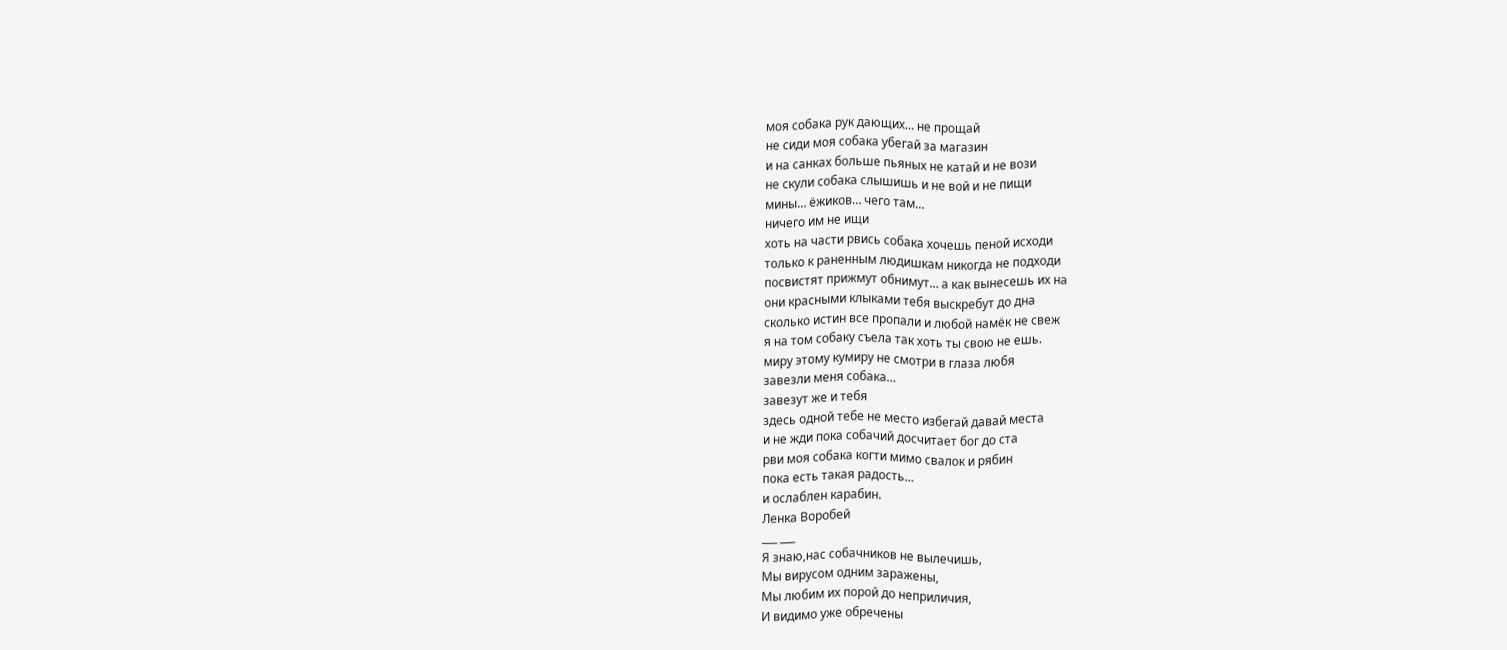моя собака рук дающих… не прощай
не сиди моя собака убегай за магазин
и на санках больше пьяных не катай и не вози
не скули собака слышишь и не вой и не пищи
мины… ёжиков… чего там…
ничего им не ищи
хоть на части рвись собака хочешь пеной исходи
только к раненным людишкам никогда не подходи
посвистят прижмут обнимут… а как вынесешь их на
они красными клыками тебя выскребут до дна
сколько истин все пропали и любой намёк не свеж
я на том собаку съела так хоть ты свою не ешь.
миру этому кумиру не смотри в глаза любя
завезли меня собака…
завезут же и тебя
здесь одной тебе не место избегай давай места
и не жди пока собачий досчитает бог до ста
рви моя собака когти мимо свалок и рябин
пока есть такая радость…
и ослаблен карабин.
Ленка Воробей
___ ___
Я знаю,нас собачников не вылечишь,
Мы вирусом одним заражены,
Мы любим их порой до неприличия,
И видимо уже обречены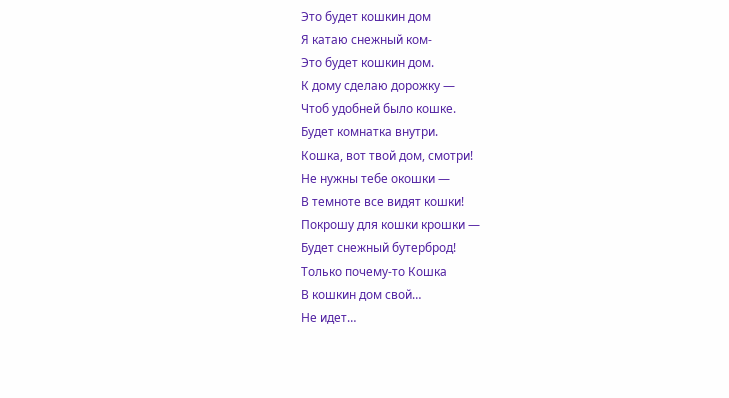Это будет кошкин дом
Я катаю снежный ком-
Это будет кошкин дом.
К дому сделаю дорожку —
Чтоб удобней было кошке.
Будет комнатка внутри.
Кошка, вот твой дом, смотри!
Не нужны тебе окошки —
В темноте все видят кошки!
Покрошу для кошки крошки —
Будет снежный бутерброд!
Только почему-то Кошка
В кошкин дом свой…
Не идет…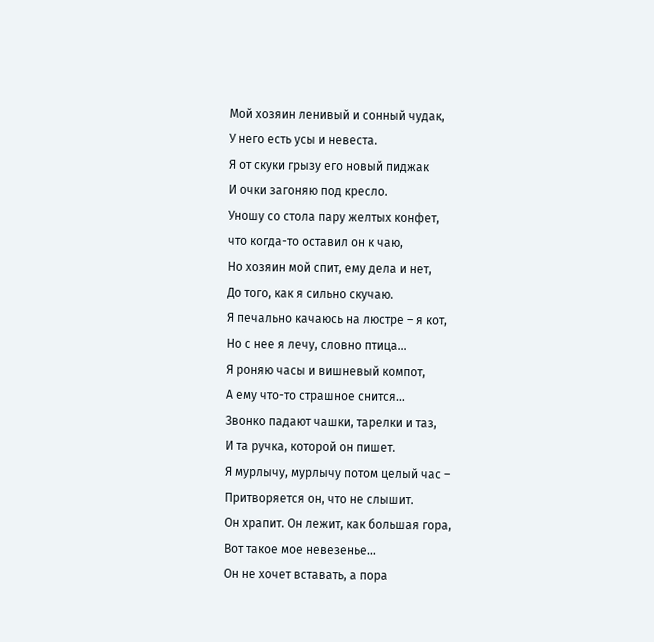Мой хозяин ленивый и сонный чудак,
У него есть усы и невеста.
Я от скуки грызу его новый пиджак
И очки загоняю под кресло.
Уношу со стола пару желтых конфет,
что когда-то оставил он к чаю,
Но хозяин мой спит, ему дела и нет,
До того, как я сильно скучаю.
Я печально качаюсь на люстре – я кот,
Но с нее я лечу, словно птица…
Я роняю часы и вишневый компот,
А ему что-то страшное снится…
Звонко падают чашки, тарелки и таз,
И та ручка, которой он пишет.
Я мурлычу, мурлычу потом целый час –
Притворяется он, что не слышит.
Он храпит. Он лежит, как большая гора,
Вот такое мое невезенье…
Он не хочет вставать, а пора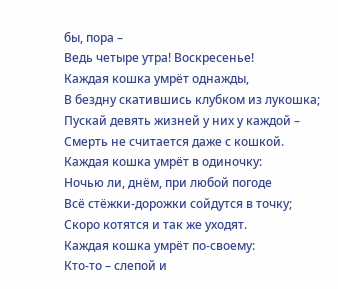бы, пора –
Ведь четыре утра! Воскресенье!
Каждая кошка умрёт однажды,
В бездну скатившись клубком из лукошка;
Пускай девять жизней у них у каждой –
Смерть не считается даже с кошкой.
Каждая кошка умрёт в одиночку:
Ночью ли, днём, при любой погоде
Всё стёжки-дорожки сойдутся в точку;
Скоро котятся и так же уходят.
Каждая кошка умрёт по-своему:
Кто-то – слепой и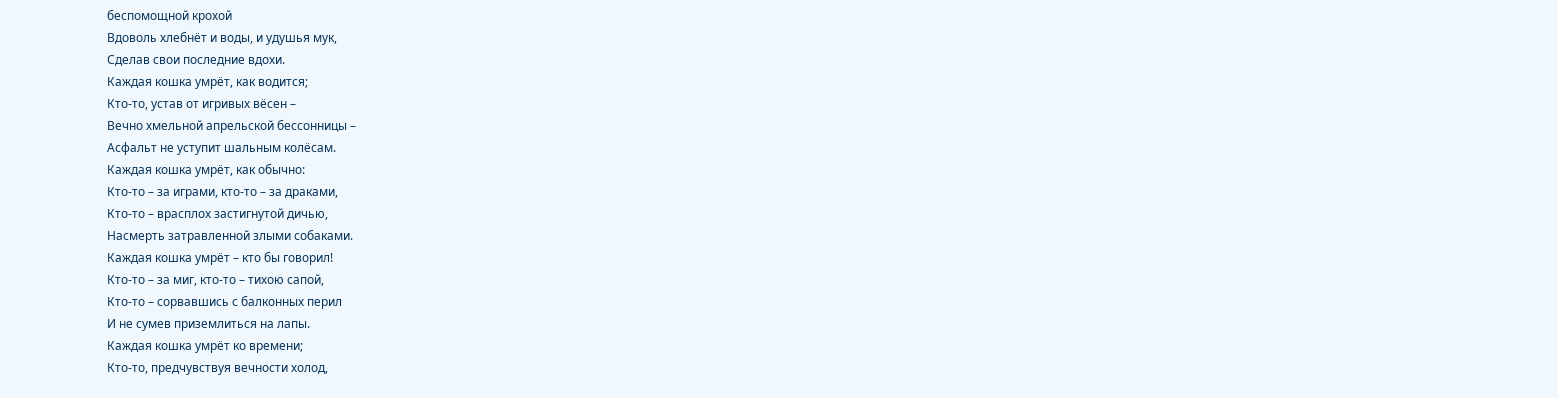беспомощной крохой
Вдоволь хлебнёт и воды, и удушья мук,
Сделав свои последние вдохи.
Каждая кошка умрёт, как водится;
Кто-то, устав от игривых вёсен –
Вечно хмельной апрельской бессонницы –
Асфальт не уступит шальным колёсам.
Каждая кошка умрёт, как обычно:
Кто-то – за играми, кто-то – за драками,
Кто-то – врасплох застигнутой дичью,
Насмерть затравленной злыми собаками.
Каждая кошка умрёт – кто бы говорил!
Кто-то – за миг, кто-то – тихою сапой,
Кто-то – сорвавшись с балконных перил
И не сумев приземлиться на лапы.
Каждая кошка умрёт ко времени;
Кто-то, предчувствуя вечности холод,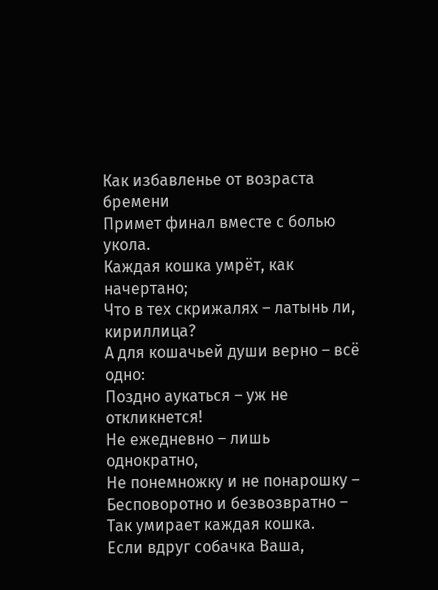Как избавленье от возраста бремени
Примет финал вместе с болью укола.
Каждая кошка умрёт, как начертано;
Что в тех скрижалях – латынь ли, кириллица?
А для кошачьей души верно – всё одно:
Поздно аукаться – уж не откликнется!
Не ежедневно – лишь однократно,
Не понемножку и не понарошку –
Бесповоротно и безвозвратно –
Так умирает каждая кошка.
Если вдруг собачка Ваша,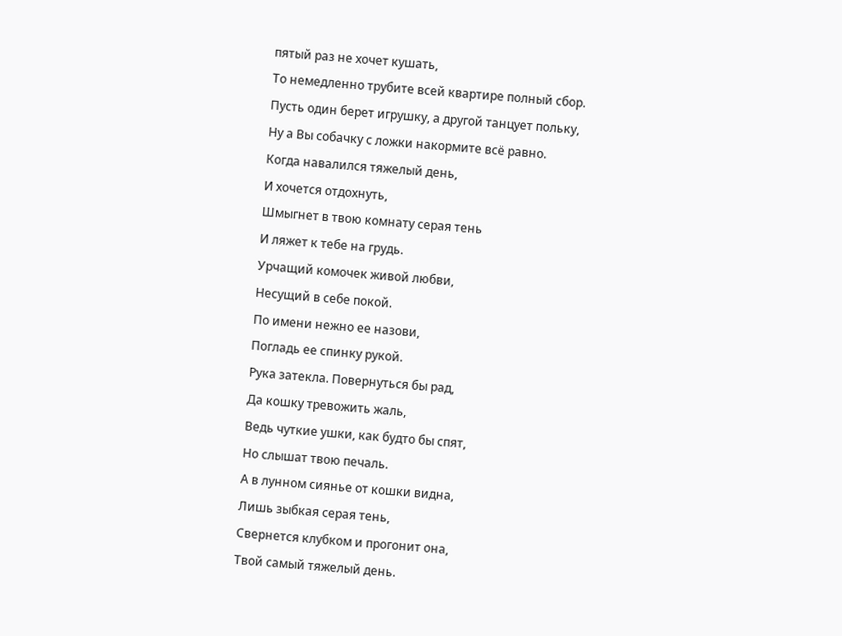пятый раз не хочет кушать,
То немедленно трубите всей квартире полный сбор.
Пусть один берет игрушку, а другой танцует польку,
Ну а Вы собачку с ложки накормите всё равно.
Когда навалился тяжелый день,
И хочется отдохнуть,
Шмыгнет в твою комнату серая тень
И ляжет к тебе на грудь.
Урчащий комочек живой любви,
Несущий в себе покой.
По имени нежно ее назови,
Погладь ее спинку рукой.
Рука затекла. Повернуться бы рад,
Да кошку тревожить жаль,
Ведь чуткие ушки, как будто бы спят,
Но слышат твою печаль.
А в лунном сиянье от кошки видна,
Лишь зыбкая серая тень,
Свернется клубком и прогонит она,
Твой самый тяжелый день.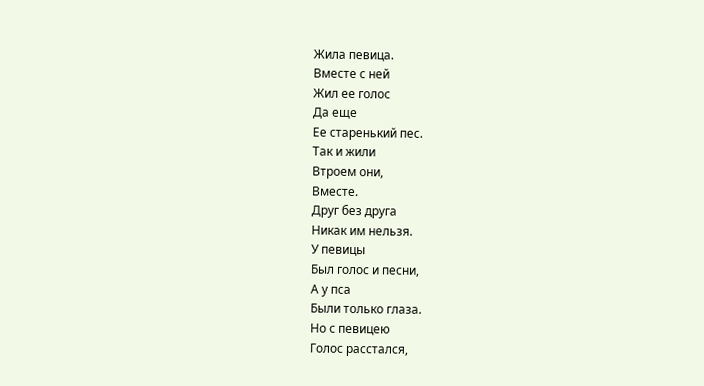Жила певица.
Вместе с ней
Жил ее голос
Да еще
Ее старенький пес.
Так и жили
Втроем они,
Вместе.
Друг без друга
Никак им нельзя.
У певицы
Был голос и песни,
А у пса
Были только глаза.
Но с певицею
Голос расстался,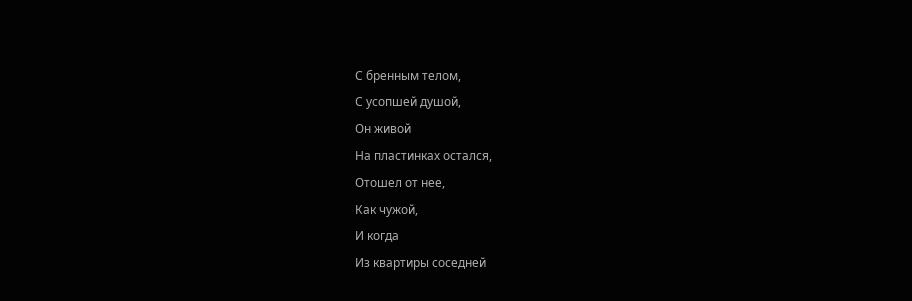С бренным телом,
С усопшей душой,
Он живой
На пластинках остался,
Отошел от нее,
Как чужой,
И когда
Из квартиры соседней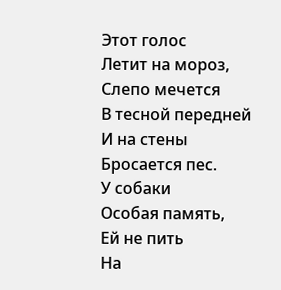Этот голос
Летит на мороз,
Слепо мечется
В тесной передней
И на стены
Бросается пес.
У собаки
Особая память,
Ей не пить
На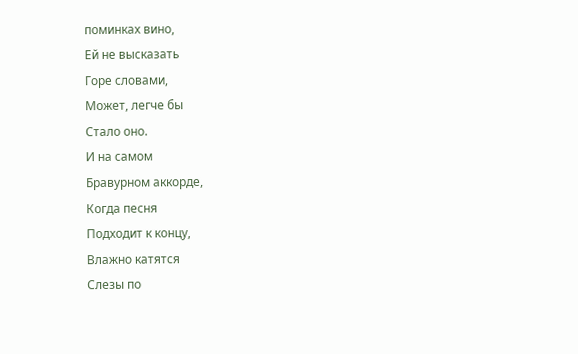поминках вино,
Ей не высказать
Горе словами,
Может, легче бы
Стало оно.
И на самом
Бравурном аккорде,
Когда песня
Подходит к концу,
Влажно катятся
Слезы по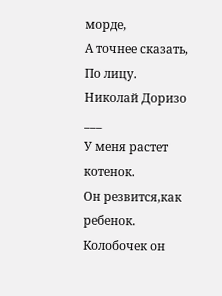морде,
А точнее сказать,
По лицу.
Николай Доризо
___
У меня растет котенок.
Он резвится,как ребенок.
Колобочек он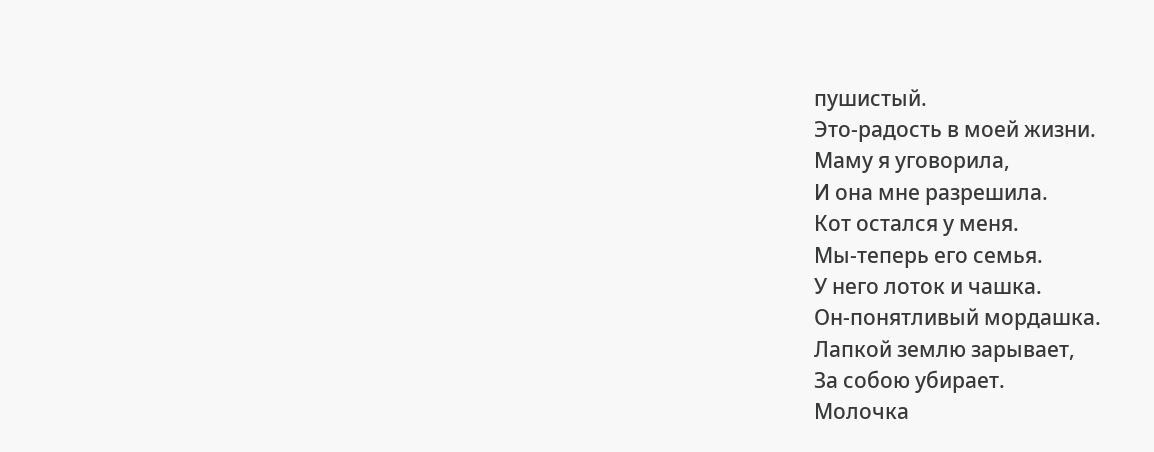пушистый.
Это-радость в моей жизни.
Маму я уговорила,
И она мне разрешила.
Кот остался у меня.
Мы-теперь его семья.
У него лоток и чашка.
Он-понятливый мордашка.
Лапкой землю зарывает,
За собою убирает.
Молочка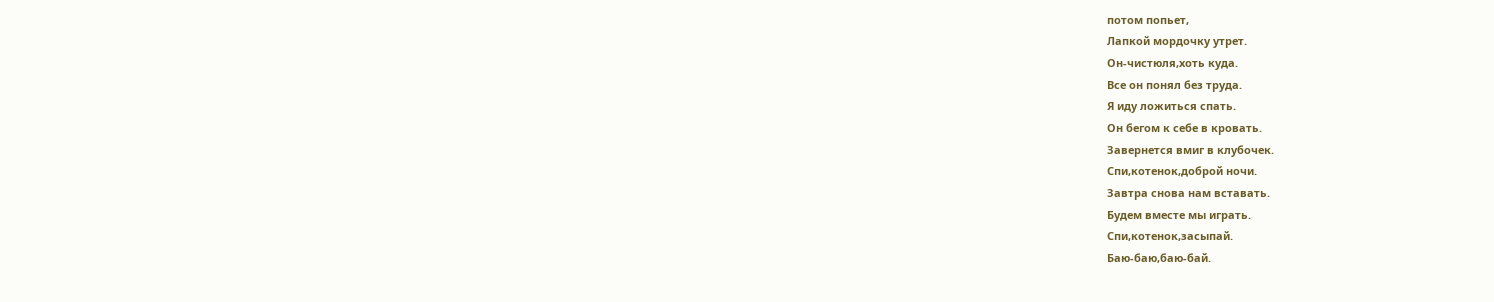потом попьет,
Лапкой мордочку утрет.
Он-чистюля,хоть куда.
Все он понял без труда.
Я иду ложиться спать.
Он бегом к себе в кровать.
Завернется вмиг в клубочек.
Спи,котенок,доброй ночи.
Завтра снова нам вставать.
Будем вместе мы играть.
Спи,котенок,засыпай.
Баю-баю,баю-бай.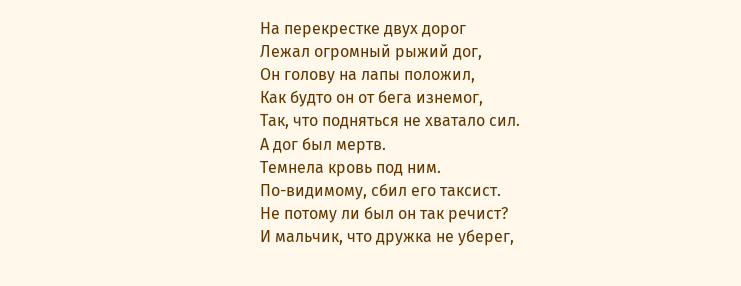На перекрестке двух дорог
Лежал огромный рыжий дог,
Он голову на лапы положил,
Как будто он от бега изнемог,
Так, что подняться не хватало сил.
А дог был мертв.
Темнела кровь под ним.
По-видимому, сбил его таксист.
Не потому ли был он так речист?
И мальчик, что дружка не уберег,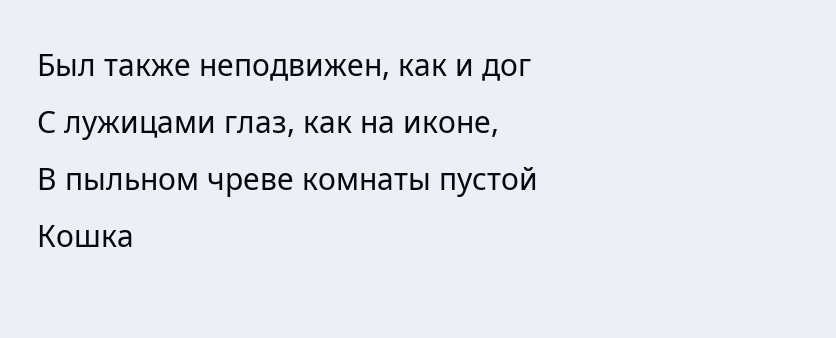Был также неподвижен, как и дог
С лужицами глаз, как на иконе,
В пыльном чреве комнаты пустой
Кошка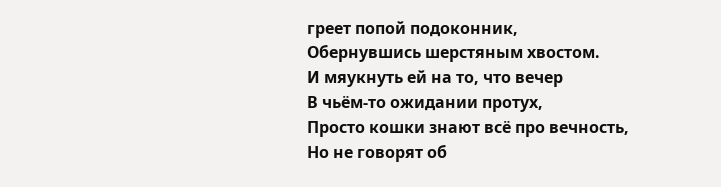греет попой подоконник,
Обернувшись шерстяным хвостом.
И мяукнуть ей на то, что вечер
В чьём-то ожидании протух,
Просто кошки знают всё про вечность,
Но не говорят об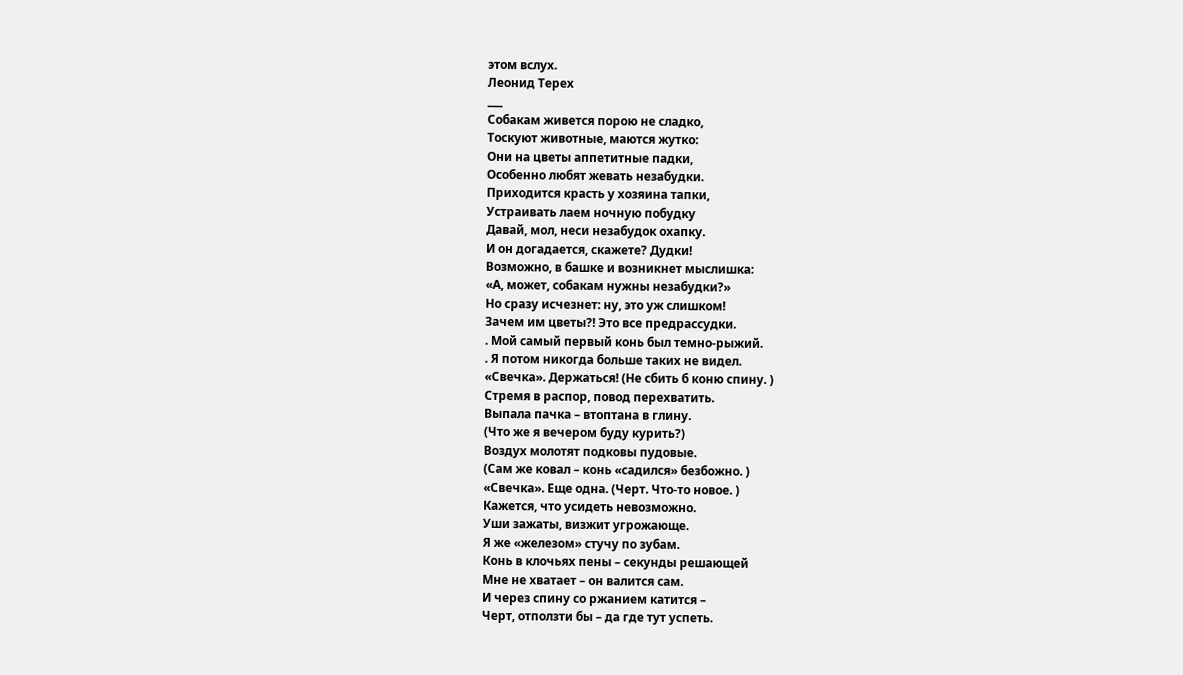этом вслух.
Леонид Терех
___
Собакам живется порою не сладко,
Тоскуют животные, маются жутко:
Они на цветы аппетитные падки,
Особенно любят жевать незабудки.
Приходится красть у хозяина тапки,
Устраивать лаем ночную побудку
Давай, мол, неси незабудок охапку.
И он догадается, скажете? Дудки!
Возможно, в башке и возникнет мыслишка:
«А, может, собакам нужны незабудки?»
Но сразу исчезнет: ну, это уж слишком!
Зачем им цветы?! Это все предрассудки.
. Мой самый первый конь был темно-рыжий.
. Я потом никогда больше таких не видел.
«Свечка». Держаться! (Не сбить б коню спину. )
Стремя в распор, повод перехватить.
Выпала пачка – втоптана в глину.
(Что же я вечером буду курить?)
Воздух молотят подковы пудовые.
(Сам же ковал – конь «садился» безбожно. )
«Свечка». Еще одна. (Черт. Что-то новое. )
Кажется, что усидеть невозможно.
Уши зажаты, визжит угрожающе.
Я же «железом» стучу по зубам.
Конь в клочьях пены – секунды решающей
Мне не хватает – он валится сам.
И через спину со ржанием катится –
Черт, отползти бы – да где тут успеть.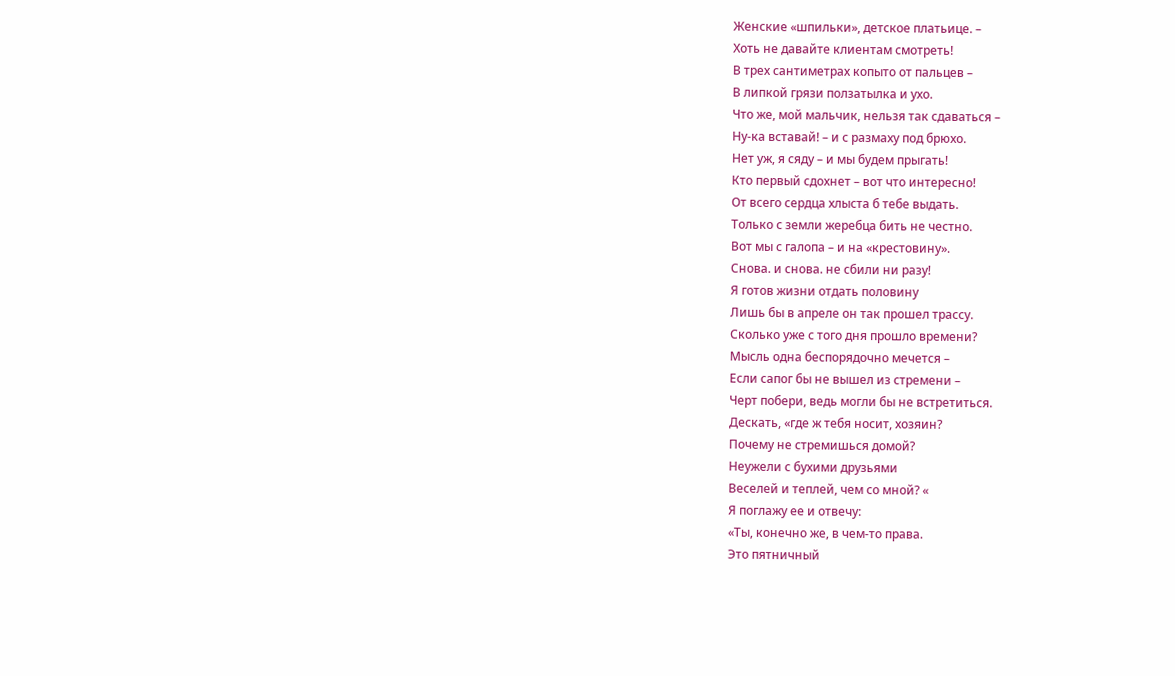Женские «шпильки», детское платьице. –
Хоть не давайте клиентам смотреть!
В трех сантиметрах копыто от пальцев –
В липкой грязи ползатылка и ухо.
Что же, мой мальчик, нельзя так сдаваться –
Ну-ка вставай! – и с размаху под брюхо.
Нет уж, я сяду – и мы будем прыгать!
Кто первый сдохнет – вот что интересно!
От всего сердца хлыста б тебе выдать.
Только с земли жеребца бить не честно.
Вот мы с галопа – и на «крестовину».
Снова. и снова. не сбили ни разу!
Я готов жизни отдать половину
Лишь бы в апреле он так прошел трассу.
Сколько уже с того дня прошло времени?
Мысль одна беспорядочно мечется –
Если сапог бы не вышел из стремени –
Черт побери, ведь могли бы не встретиться.
Дескать, «где ж тебя носит, хозяин?
Почему не стремишься домой?
Неужели с бухими друзьями
Веселей и теплей, чем со мной? «
Я поглажу ее и отвечу:
«Ты, конечно же, в чем-то права.
Это пятничный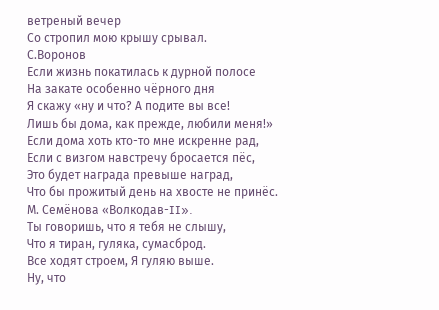ветреный вечер
Со стропил мою крышу срывал.
С.Воронов
Если жизнь покатилась к дурной полосе
На закате особенно чёрного дня
Я скажу «ну и что? А подите вы все!
Лишь бы дома, как прежде, любили меня!»
Если дома хоть кто-то мне искренне рад,
Если с визгом навстречу бросается пёс,
Это будет награда превыше наград,
Что бы прожитый день на хвосте не принёс.
М. Семёнова «Волкодав-II».
Ты говоришь, что я тебя не слышу,
Что я тиран, гуляка, сумасброд.
Все ходят строем, Я гуляю выше.
Ну, что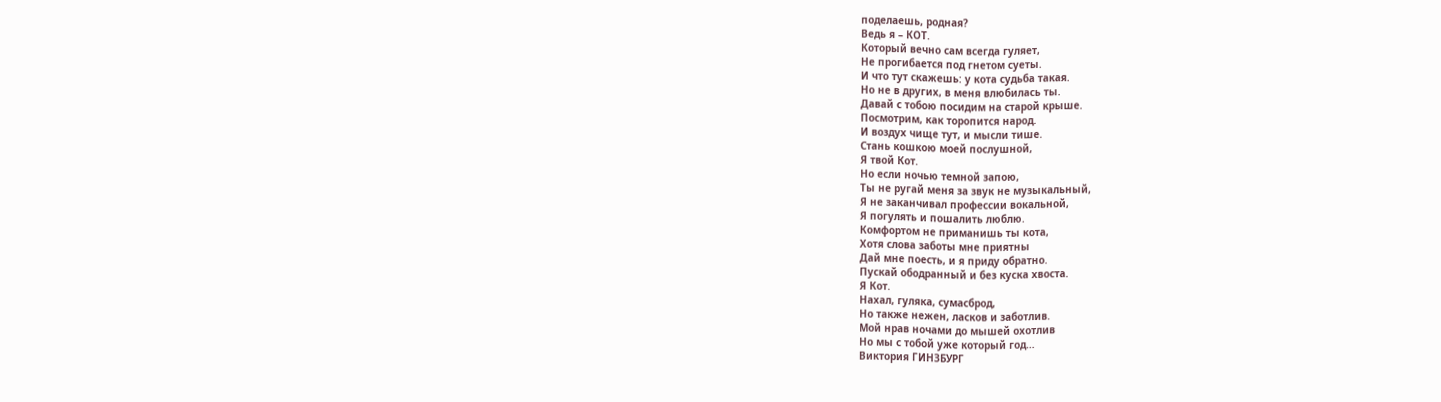поделаешь, родная?
Ведь я – КОТ.
Который вечно сам всегда гуляет,
Не прогибается под гнетом суеты.
И что тут скажешь: у кота судьба такая.
Но не в других, в меня влюбилась ты.
Давай с тобою посидим на старой крыше.
Посмотрим, как торопится народ.
И воздух чище тут, и мысли тише.
Стань кошкою моей послушной,
Я твой Кот.
Но если ночью темной запою,
Ты не ругай меня за звук не музыкальный,
Я не заканчивал профессии вокальной,
Я погулять и пошалить люблю.
Комфортом не приманишь ты кота,
Хотя слова заботы мне приятны
Дай мне поесть, и я приду обратно.
Пускай ободранный и без куска хвоста.
Я Кот.
Нахал, гуляка, сумасброд,
Но также нежен, ласков и заботлив.
Мой нрав ночами до мышей охотлив
Но мы с тобой уже который год…
Виктория ГИНЗБУРГ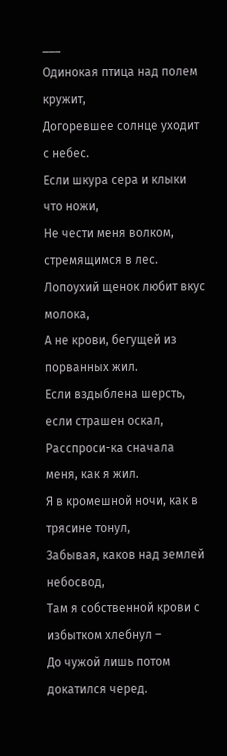___
Одинокая птица над полем кружит,
Догоревшее солнце уходит с небес.
Если шкура сера и клыки что ножи,
Не чести меня волком, стремящимся в лес.
Лопоухий щенок любит вкус молока,
А не крови, бегущей из порванных жил.
Если вздыблена шерсть, если страшен оскал,
Расспроси-ка сначала меня, как я жил.
Я в кромешной ночи, как в трясине тонул,
Забывая, каков над землей небосвод,
Там я собственной крови с избытком хлебнул –
До чужой лишь потом докатился черед.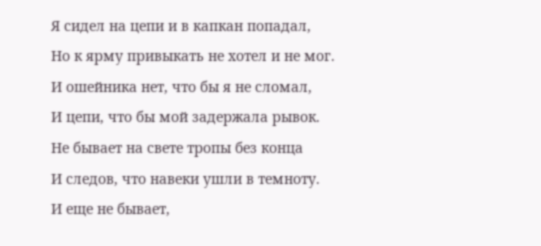Я сидел на цепи и в капкан попадал,
Но к ярму привыкать не хотел и не мог.
И ошейника нет, что бы я не сломал,
И цепи, что бы мой задержала рывок.
Не бывает на свете тропы без конца
И следов, что навеки ушли в темноту.
И еще не бывает,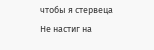чтобы я стервеца
Не настиг на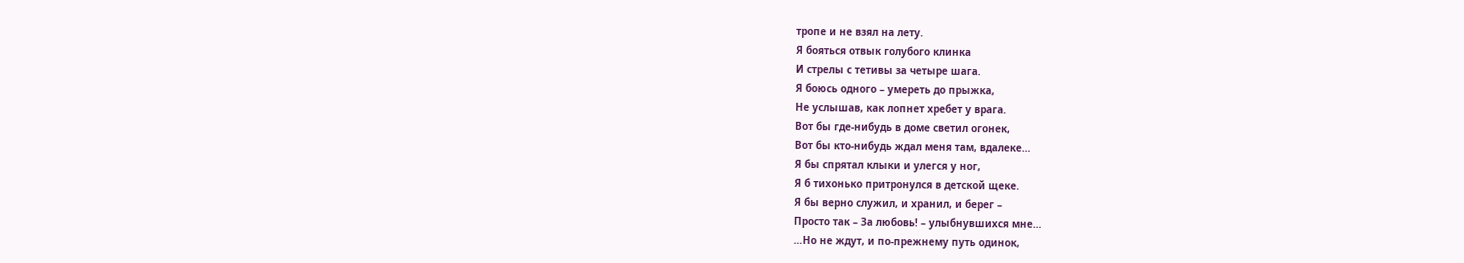тропе и не взял на лету.
Я бояться отвык голубого клинка
И стрелы с тетивы за четыре шага.
Я боюсь одного – умереть до прыжка,
Не услышав, как лопнет хребет у врага.
Вот бы где-нибудь в доме светил огонек,
Вот бы кто-нибудь ждал меня там, вдалеке…
Я бы спрятал клыки и улегся у ног,
Я б тихонько притронулся в детской щеке.
Я бы верно служил, и хранил, и берег –
Просто так – За любовь! – улыбнувшихся мне…
…Но не ждут, и по-прежнему путь одинок,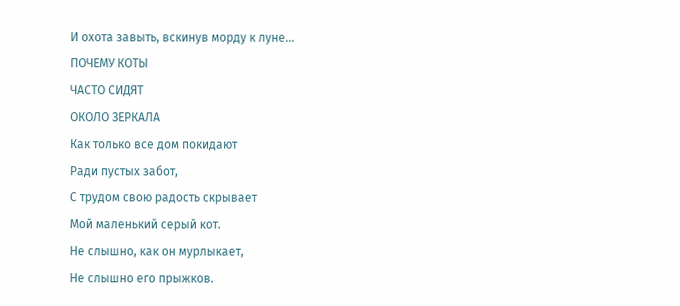И охота завыть, вскинув морду к луне…
ПОЧЕМУ КОТЫ
ЧАСТО СИДЯТ
ОКОЛО ЗЕРКАЛА
Как только все дом покидают
Ради пустых забот,
С трудом свою радость скрывает
Мой маленький серый кот.
Не слышно, как он мурлыкает,
Не слышно его прыжков.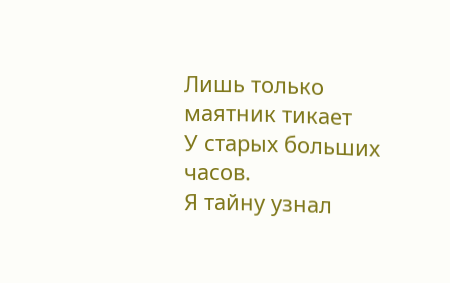Лишь только маятник тикает
У старых больших часов.
Я тайну узнал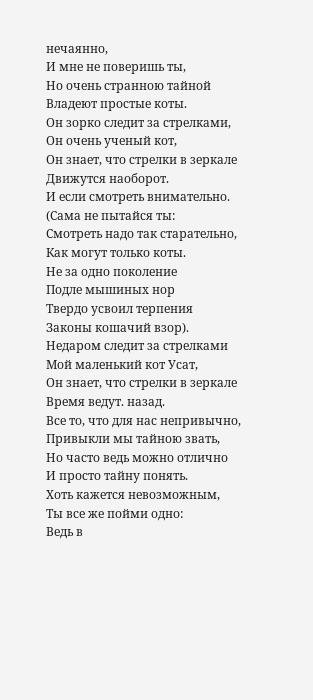нечаянно,
И мне не поверишь ты,
Но очень странною тайной
Владеют простые коты.
Он зорко следит за стрелками,
Он очень ученый кот,
Он знает, что стрелки в зеркале
Движутся наоборот.
И если смотреть внимательно.
(Сама не пытайся ты:
Смотреть надо так старательно,
Как могут только коты.
Не за одно поколение
Подле мышиных нор
Твердо усвоил терпения
Законы кошачий взор).
Недаром следит за стрелками
Мой маленький кот Усат,
Он знает, что стрелки в зеркале
Время ведут. назад.
Все то, что для нас непривычно,
Привыкли мы тайною звать,
Но часто ведь можно отлично
И просто тайну понять.
Хоть кажется невозможным,
Ты все же пойми одно:
Ведь в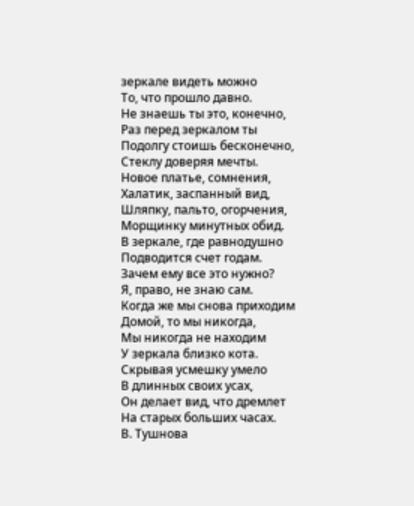зеркале видеть можно
То, что прошло давно.
Не знаешь ты это, конечно,
Раз перед зеркалом ты
Подолгу стоишь бесконечно,
Стеклу доверяя мечты.
Новое платье, сомнения,
Халатик, заспанный вид,
Шляпку, пальто, огорчения,
Морщинку минутных обид.
В зеркале, где равнодушно
Подводится счет годам.
Зачем ему все это нужно?
Я, право, не знаю сам.
Когда же мы снова приходим
Домой, то мы никогда,
Мы никогда не находим
У зеркала близко кота.
Скрывая усмешку умело
В длинных своих усах,
Он делает вид, что дремлет
На старых больших часах.
В. Тушнова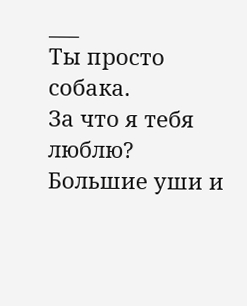___
Ты просто собака.
За что я тебя люблю?
Большие уши и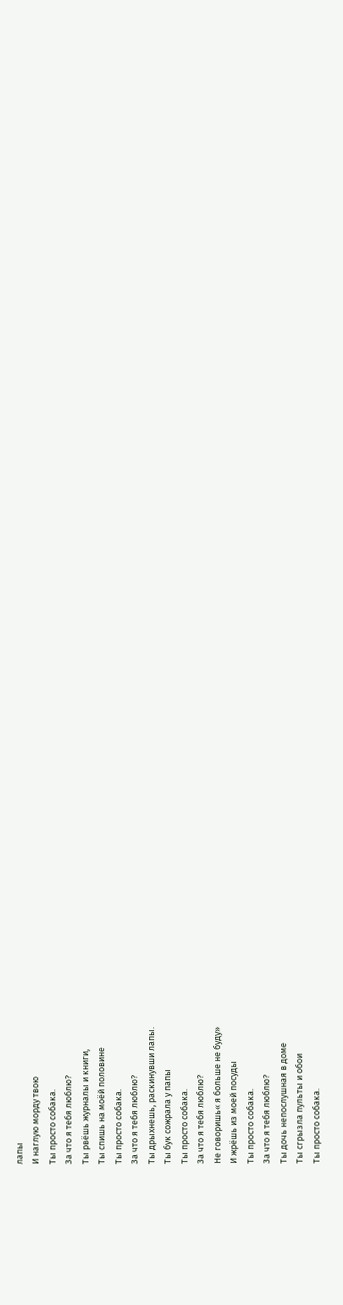лапы
И наглую морду твою
Ты просто собака.
За что я тебя люблю?
Ты рвёшь журналы и книги,
Ты спишь на моёй половине
Ты просто собака.
За что я тебя люблю?
Ты дрыхнешь, раскинувши лапы.
Ты бук сожрала у папы
Ты просто собака.
За что я тебя люблю?
Не говоришь« я больше не буду»
И жрёшь из моей посуды
Ты просто собака.
За что я тебя люблю?
Ты дочь непослушная в доме
Ты сгрызла пульты и обои
Ты просто собака.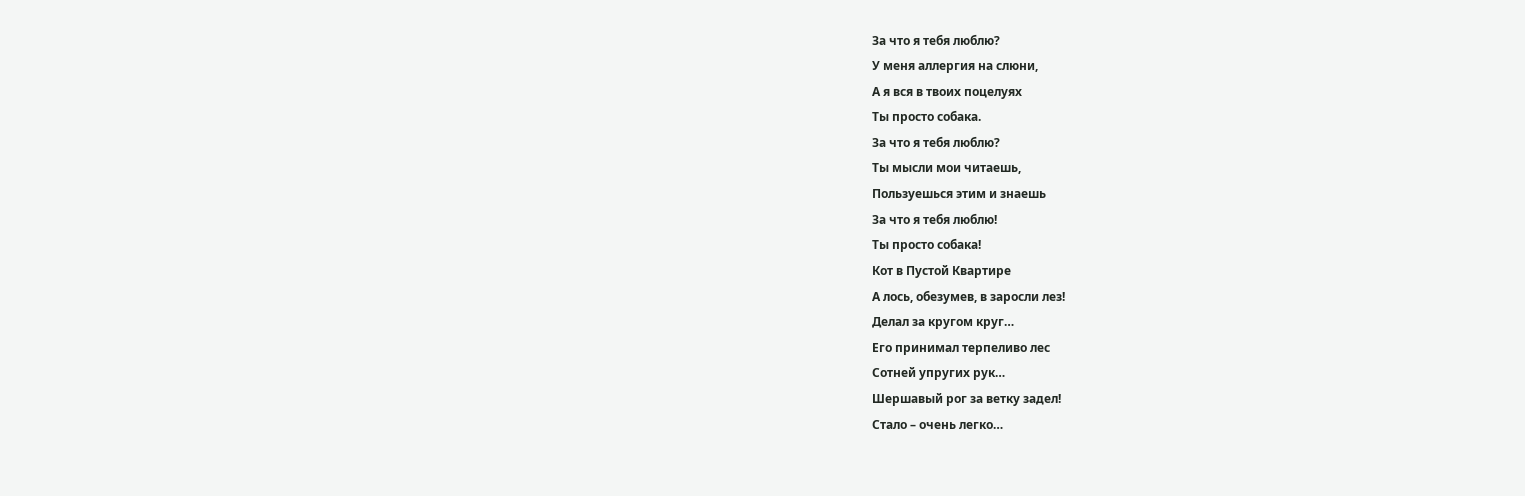За что я тебя люблю?
У меня аллергия на слюни,
А я вся в твоих поцелуях
Ты просто собака.
За что я тебя люблю?
Ты мысли мои читаешь,
Пользуешься этим и знаешь
За что я тебя люблю!
Ты просто собака!
Кот в Пустой Квартире
А лось, обезумев, в заросли лез!
Делал за кругом круг…
Его принимал терпеливо лес
Сотней упругих рук…
Шершавый рог за ветку задел!
Стало – очень легко…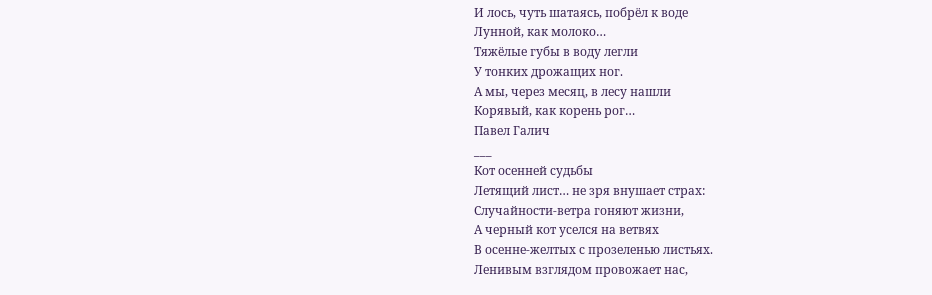И лось, чуть шатаясь, побрёл к воде
Лунной, как молоко…
Тяжёлые губы в воду легли
У тонких дрожащих ног.
А мы, через месяц, в лесу нашли
Корявый, как корень рог…
Павел Галич
___
Кот осенней судьбы
Летящий лист… не зря внушает страх:
Случайности-ветра гоняют жизни,
А черный кот уселся на ветвях
В осенне-желтых с прозеленью листьях.
Ленивым взглядом провожает нас,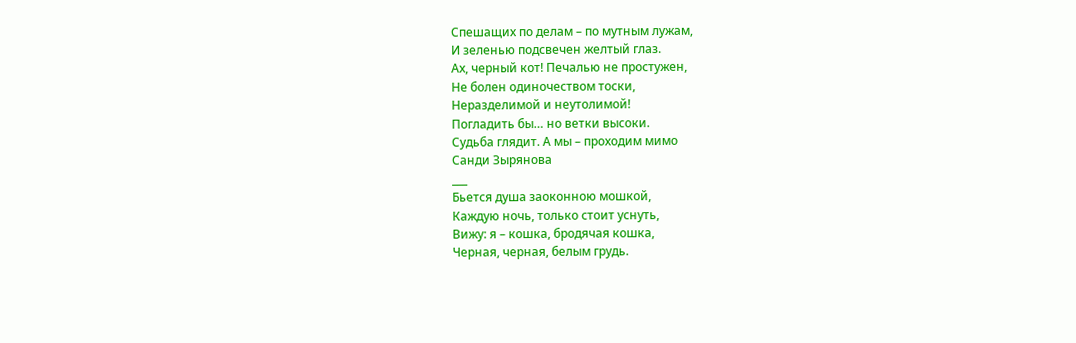Спешащих по делам – по мутным лужам,
И зеленью подсвечен желтый глаз.
Ах, черный кот! Печалью не простужен,
Не болен одиночеством тоски,
Неразделимой и неутолимой!
Погладить бы… но ветки высоки.
Судьба глядит. А мы – проходим мимо
Санди Зырянова
___
Бьется душа заоконною мошкой,
Каждую ночь, только стоит уснуть,
Вижу: я – кошка, бродячая кошка,
Черная, черная, белым грудь.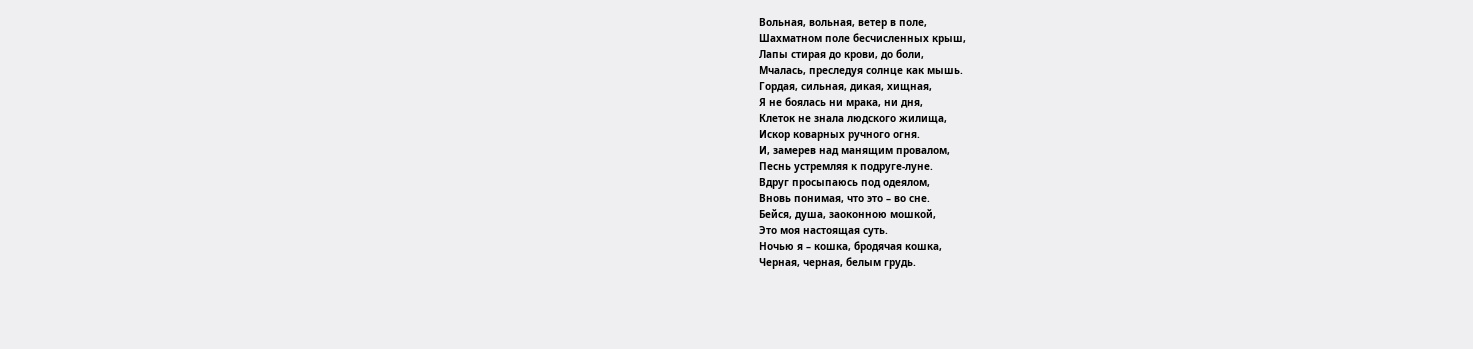Вольная, вольная, ветер в поле,
Шахматном поле бесчисленных крыш,
Лапы стирая до крови, до боли,
Мчалась, преследуя солнце как мышь.
Гордая, сильная, дикая, хищная,
Я не боялась ни мрака, ни дня,
Клеток не знала людского жилища,
Искор коварных ручного огня.
И, замерев над манящим провалом,
Песнь устремляя к подруге-луне.
Вдруг просыпаюсь под одеялом,
Вновь понимая, что это – во сне.
Бейся, душа, заоконною мошкой,
Это моя настоящая суть.
Ночью я – кошка, бродячая кошка,
Черная, черная, белым грудь.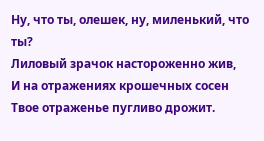Ну, что ты, олешек, ну, миленький, что ты?
Лиловый зрачок настороженно жив,
И на отражениях крошечных сосен
Твое отраженье пугливо дрожит.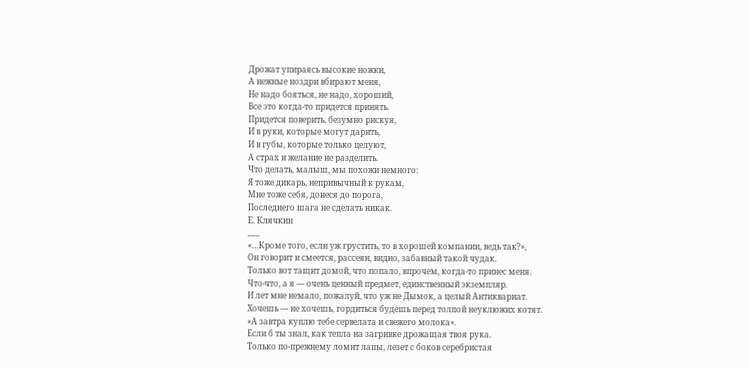Дрожат упираясь высокие ножки,
А нежные ноздри вбирают меня,
Не надо бояться, не надо, хороший,
Все это когда-то придется принять.
Придется поверить, безумно рискуя,
И в руки, которые могут дарить,
И в губы, которые только целуют,
А страх и желание не разделить.
Что делать, малыш, мы похожи немного:
Я тоже дикарь, непривычный к рукам,
Мне тоже себя, донеся до порога,
Последнего шага не сделать никак.
Е. Клячкин
___
«…Кроме того, если уж грустить, то в хорошей компании, ведь так?»,
Он говорит и смеется, рассеян, видно, забавный такой чудак.
Только вот тащит домой, что попало, впрочем, когда-то принес меня.
Что-что, а я — очень ценный предмет, единственный экземпляр.
И лет мне немало, пожалуй, что уж не Дымок, а целый Антиквариат.
Хочешь — не хочешь, гордиться будешь перед толпой неуклюжих котят.
«А завтра куплю тебе сервелата и свежего молока».
Если б ты знал, как тепла на загривке дрожащая твоя рука.
Только по-прежнему ломит лапы, лезет с боков серебристая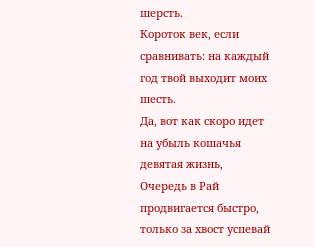шерсть.
Короток век, если сравнивать: на каждый год твой выходит моих шесть.
Да, вот как скоро идет на убыль кошачья девятая жизнь,
Очередь в Рай продвигается быстро, только за хвост успевай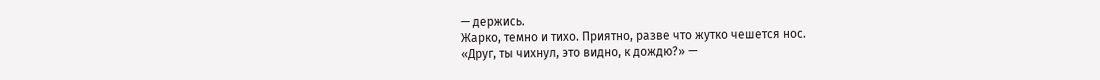— держись.
Жарко, темно и тихо. Приятно, разве что жутко чешется нос.
«Друг, ты чихнул, это видно, к дождю?» —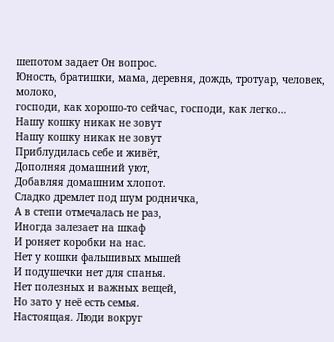шепотом задает Он вопрос.
Юность, братишки, мама, деревня, дождь, тротуар, человек, молоко,
господи, как хорошо-то сейчас, господи, как легко…
Нашу кошку никак не зовут
Нашу кошку никак не зовут
Приблудилась себе и живёт,
Дополняя домашний уют,
Добавляя домашним хлопот.
Сладко дремлет под шум родничка,
А в степи отмечалась не раз,
Иногда залезает на шкаф
И роняет коробки на нас.
Нет у кошки фальшивых мышей
И подушечки нет для спанья.
Нет полезных и важных вещей,
Но зато у неё есть семья.
Настоящая. Люди вокруг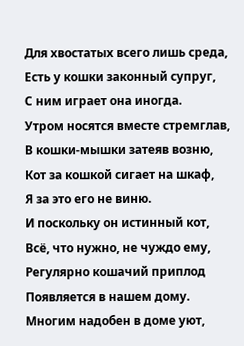Для хвостатых всего лишь среда,
Есть у кошки законный супруг,
С ним играет она иногда.
Утром носятся вместе стремглав,
В кошки-мышки затеяв возню,
Кот за кошкой сигает на шкаф,
Я за это его не виню.
И поскольку он истинный кот,
Всё, что нужно, не чуждо ему,
Регулярно кошачий приплод
Появляется в нашем дому.
Многим надобен в доме уют,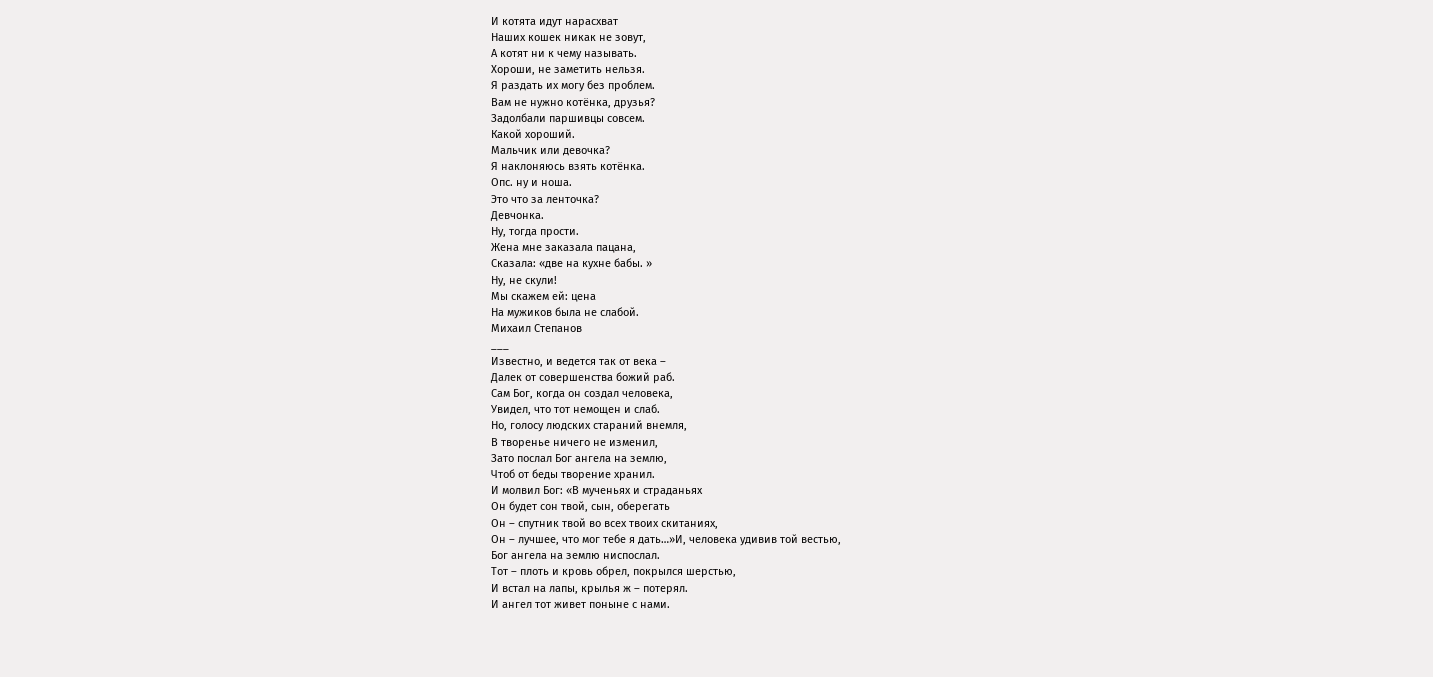И котята идут нарасхват
Наших кошек никак не зовут,
А котят ни к чему называть.
Хороши, не заметить нельзя.
Я раздать их могу без проблем.
Вам не нужно котёнка, друзья?
Задолбали паршивцы совсем.
Какой хороший.
Мальчик или девочка?
Я наклоняюсь взять котёнка.
Опс. ну и ноша.
Это что за ленточка?
Девчонка.
Ну, тогда прости.
Жена мне заказала пацана,
Сказала: «две на кухне бабы. »
Ну, не скули!
Мы скажем ей: цена
На мужиков была не слабой.
Михаил Степанов
___
Известно, и ведется так от века –
Далек от совершенства божий раб.
Сам Бог, когда он создал человека,
Увидел, что тот немощен и слаб.
Но, голосу людских стараний внемля,
В творенье ничего не изменил,
Зато послал Бог ангела на землю,
Чтоб от беды творение хранил.
И молвил Бог: «В мученьях и страданьях
Он будет сон твой, сын, оберегать
Он – спутник твой во всех твоих скитаниях,
Он – лучшее, что мог тебе я дать…»И, человека удивив той вестью,
Бог ангела на землю ниспослал.
Тот – плоть и кровь обрел, покрылся шерстью,
И встал на лапы, крылья ж – потерял.
И ангел тот живет поныне с нами.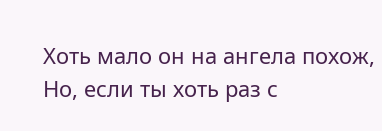Хоть мало он на ангела похож,
Но, если ты хоть раз с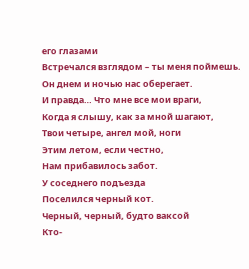его глазами
Встречался взглядом – ты меня поймешь.
Он днем и ночью нас оберегает.
И правда… Что мне все мои враги,
Когда я слышу, как за мной шагают,
Твои четыре, ангел мой, ноги
Этим летом, если честно,
Нам прибавилось забот.
У соседнего подъезда
Поселился черный кот.
Черный, черный, будто ваксой
Кто-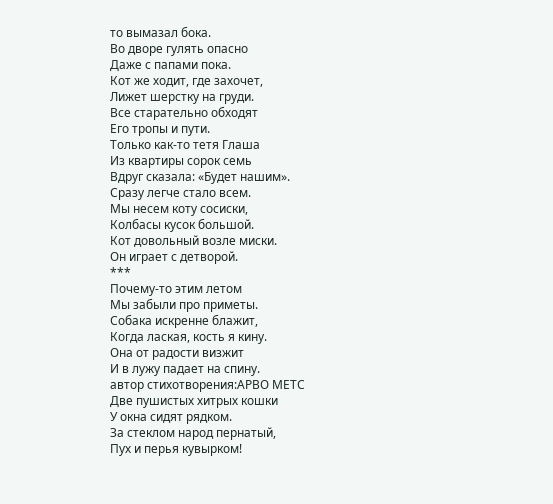то вымазал бока.
Во дворе гулять опасно
Даже с папами пока.
Кот же ходит, где захочет,
Лижет шерстку на груди.
Все старательно обходят
Его тропы и пути.
Только как-то тетя Глаша
Из квартиры сорок семь
Вдруг сказала: «Будет нашим».
Сразу легче стало всем.
Мы несем коту сосиски,
Колбасы кусок большой.
Кот довольный возле миски.
Он играет с детворой.
***
Почему-то этим летом
Мы забыли про приметы.
Собака искренне блажит,
Когда лаская, кость я кину.
Она от радости визжит
И в лужу падает на спину.
автор стихотворения:АРВО МЕТС
Две пушистых хитрых кошки
У окна сидят рядком.
За стеклом народ пернатый,
Пух и перья кувырком!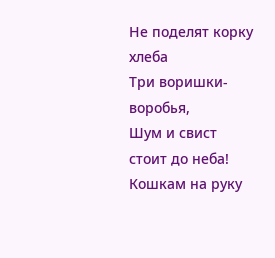Не поделят корку хлеба
Три воришки-воробья,
Шум и свист стоит до неба!
Кошкам на руку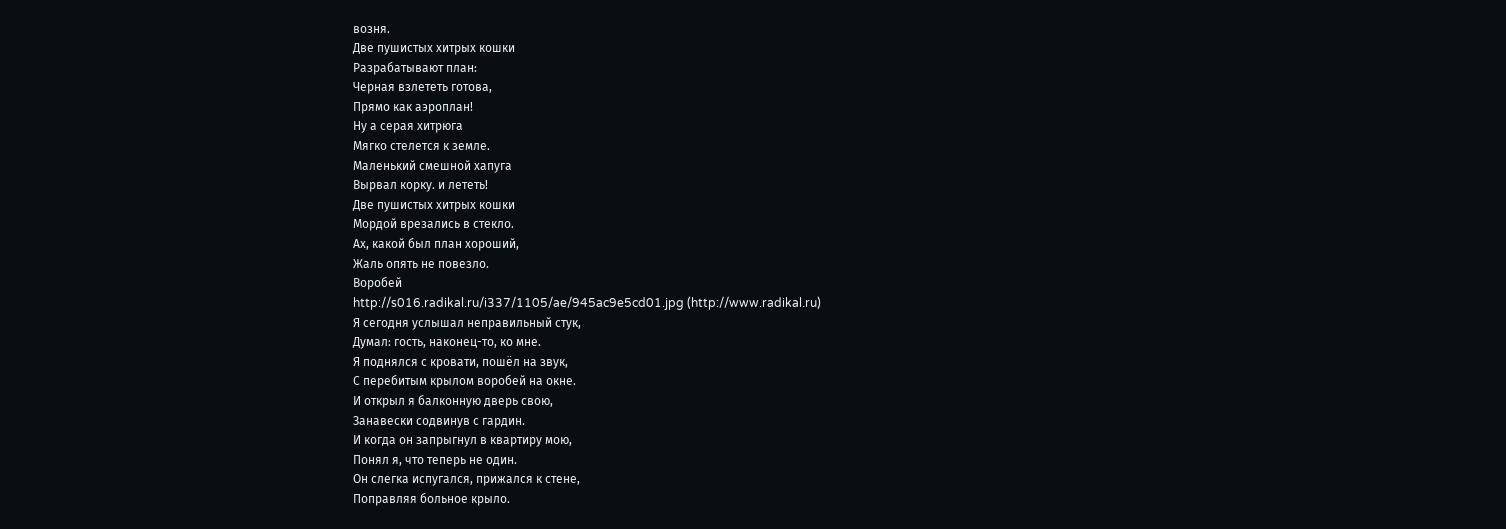возня.
Две пушистых хитрых кошки
Разрабатывают план:
Черная взлететь готова,
Прямо как аэроплан!
Ну а серая хитрюга
Мягко стелется к земле.
Маленький смешной хапуга
Вырвал корку. и лететь!
Две пушистых хитрых кошки
Мордой врезались в стекло.
Ах, какой был план хороший,
Жаль опять не повезло.
Воробей
http://s016.radikal.ru/i337/1105/ae/945ac9e5cd01.jpg (http://www.radikal.ru)
Я сегодня услышал неправильный стук,
Думал: гость, наконец-то, ко мне.
Я поднялся с кровати, пошёл на звук,
С перебитым крылом воробей на окне.
И открыл я балконную дверь свою,
Занавески содвинув с гардин.
И когда он запрыгнул в квартиру мою,
Понял я, что теперь не один.
Он слегка испугался, прижался к стене,
Поправляя больное крыло.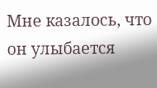Мне казалось, что он улыбается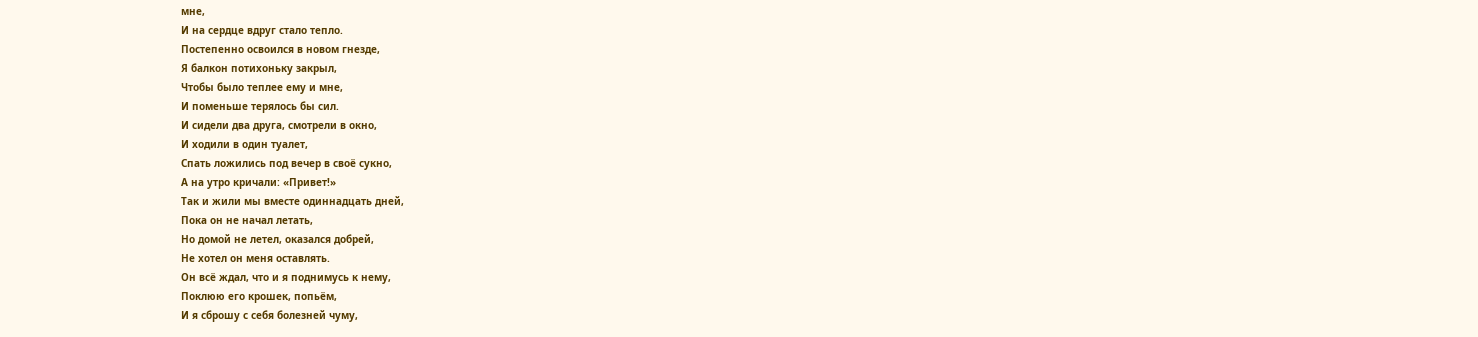мне,
И на сердце вдруг стало тепло.
Постепенно освоился в новом гнезде,
Я балкон потихоньку закрыл,
Чтобы было теплее ему и мне,
И поменьше терялось бы сил.
И сидели два друга, смотрели в окно,
И ходили в один туалет,
Спать ложились под вечер в своё сукно,
А на утро кричали: «Привет!»
Так и жили мы вместе одиннадцать дней,
Пока он не начал летать,
Но домой не летел, оказался добрей,
Не хотел он меня оставлять.
Он всё ждал, что и я поднимусь к нему,
Поклюю его крошек, попьём,
И я сброшу с себя болезней чуму,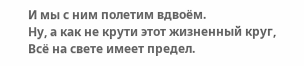И мы с ним полетим вдвоём.
Ну, а как не крути этот жизненный круг,
Всё на свете имеет предел.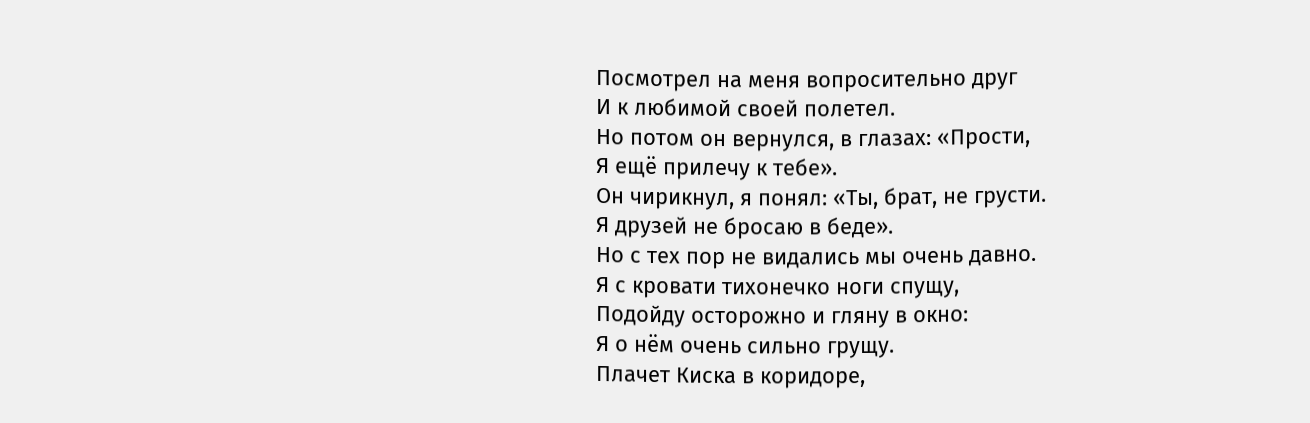Посмотрел на меня вопросительно друг
И к любимой своей полетел.
Но потом он вернулся, в глазах: «Прости,
Я ещё прилечу к тебе».
Он чирикнул, я понял: «Ты, брат, не грусти.
Я друзей не бросаю в беде».
Но с тех пор не видались мы очень давно.
Я с кровати тихонечко ноги спущу,
Подойду осторожно и гляну в окно:
Я о нём очень сильно грущу.
Плачет Киска в коридоре,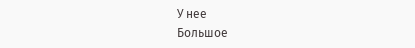У нее
Большое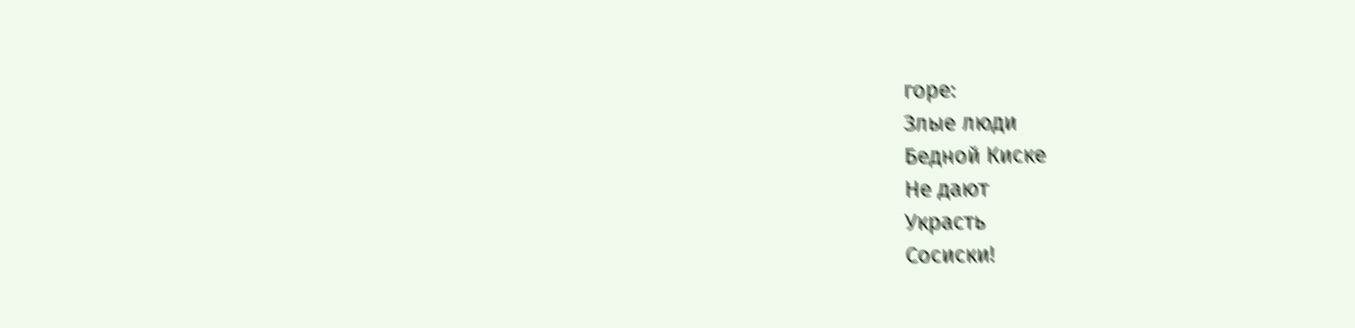горе:
Злые люди
Бедной Киске
Не дают
Украсть
Сосиски!